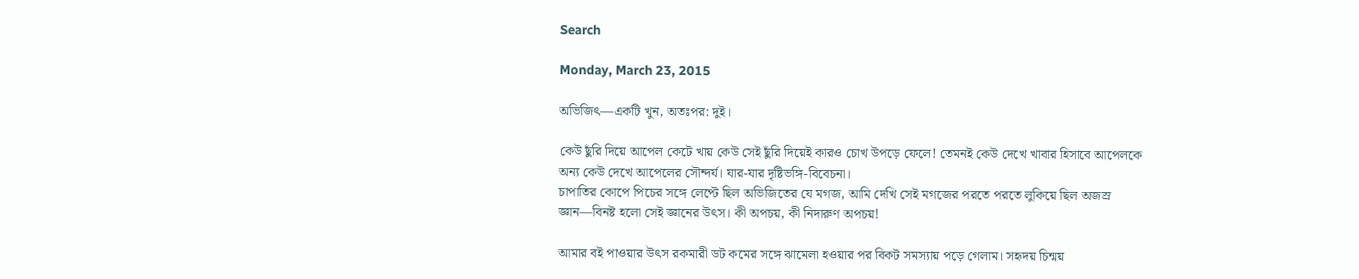Search

Monday, March 23, 2015

অভিজিৎ—একটি খুন, অতঃপর: দুই।

কেউ ছুঁরি দিয়ে আপেল কেটে খায় কেউ সেই ছুঁরি দিয়েই কারও চোখ উপড়ে ফেলে! তেমনই কেউ দেখে খাবার হিসাবে আপেলকে অন্য কেউ দেখে আপেলের সৌন্দর্য। যার-যার দৃষ্টিভঙ্গি-বিবেচনা।
চাপাতির কোপে পিচের সঙ্গে লেপ্টে ছিল অভিজিতের যে মগজ, আমি দেখি সেই মগজের পরতে পরতে লুকিয়ে ছিল অজস্র জ্ঞান—বিনষ্ট হলো সেই জ্ঞানের উৎস। কী অপচয়, কী নিদারুণ অপচয়!

আমার বই পাওয়ার উৎস রকমারী ডট কমের সঙ্গে ঝামেলা হওয়ার পর বিকট সমস্যায় পড়ে গেলাম। সহৃদয় চিন্ময়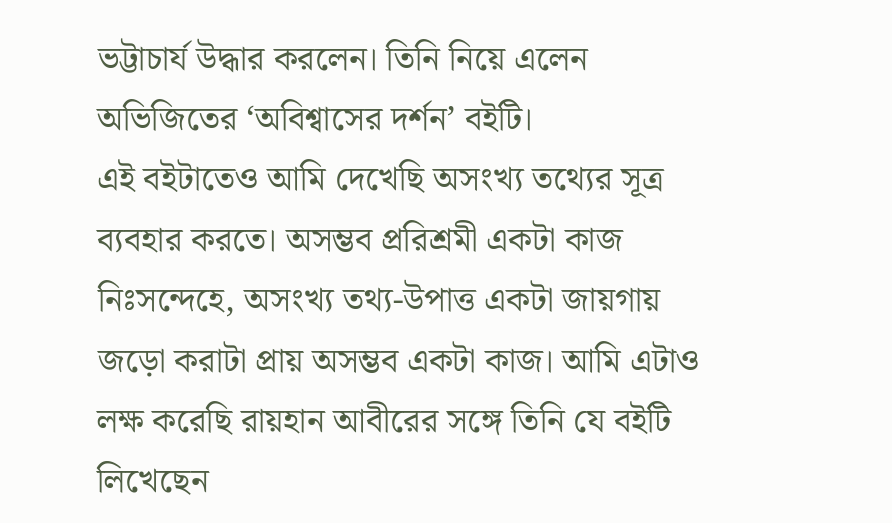ভট্টাচার্য উদ্ধার করলেন। তিনি নিয়ে এলেন অভিজিতের ‘অবিশ্বাসের দর্শন’ বইটি।
এই বইটাতেও আমি দেখেছি অসংখ্য তথ্যের সূত্র ব্যবহার করতে। অসম্ভব প্ররিশ্রমী একটা কাজ নিঃসন্দেহে, অসংখ্য তথ্য-উপাত্ত একটা জায়গায় জড়ো করাটা প্রায় অসম্ভব একটা কাজ। আমি এটাও লক্ষ করেছি রায়হান আবীরের সঙ্গে তিনি যে বইটি লিখেছেন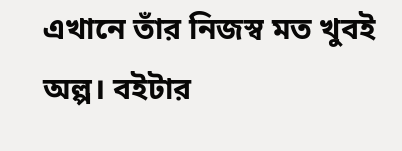এখানে তাঁর নিজস্ব মত খুবই অল্প। বইটার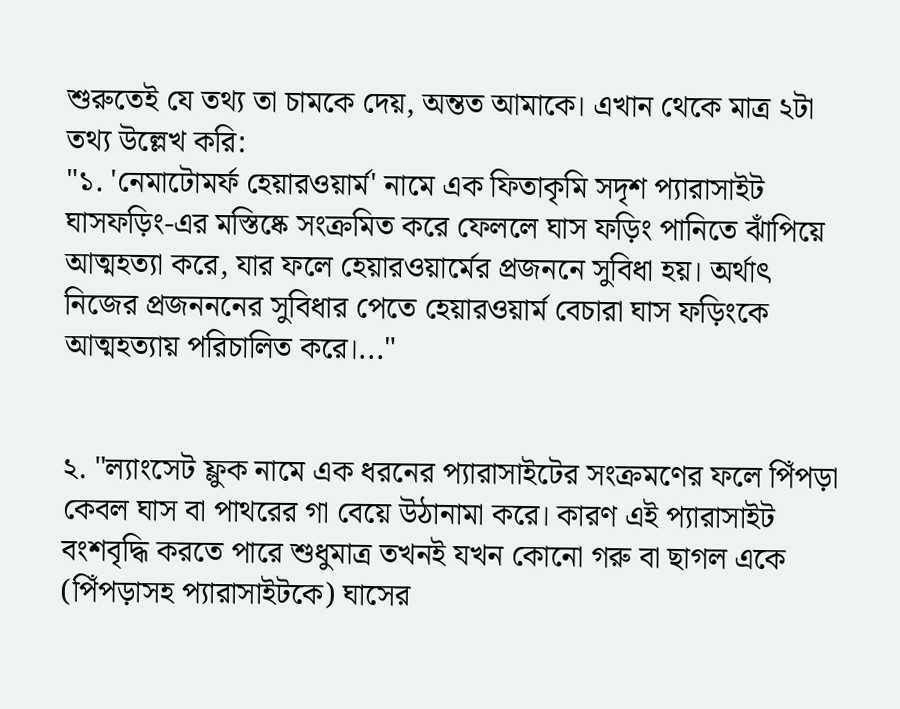শুরুতেই যে তথ্য তা চামকে দেয়, অন্তত আমাকে। এখান থেকে মাত্র ২টা তথ্য উল্লেখ করি:
"১. 'নেমাটোমর্ফ হেয়ারওয়ার্ম' নামে এক ফিতাকৃমি সদৃশ প্যারাসাইট ঘাসফড়িং-এর মস্তিষ্কে সংক্রমিত করে ফেললে ঘাস ফড়িং পানিতে ঝাঁপিয়ে আত্মহত্যা করে, যার ফলে হেয়ারওয়ার্মের প্রজননে সুবিধা হয়। অর্থাৎ নিজের প্রজনননের সুবিধার পেতে হেয়ারওয়ার্ম বেচারা ঘাস ফড়িংকে আত্মহত্যায় পরিচালিত করে।..."


২. "ল্যাংসেট ফ্লুক নামে এক ধরনের প্যারাসাইটের সংক্রমণের ফলে পিঁপড়া কেবল ঘাস বা পাথরের গা বেয়ে উঠানামা করে। কারণ এই প্যারাসাইট বংশবৃদ্ধি করতে পারে শুধুমাত্র তখনই যখন কোনো গরু বা ছাগল একে (পিঁপড়াসহ প্যারাসাইটকে) ঘাসের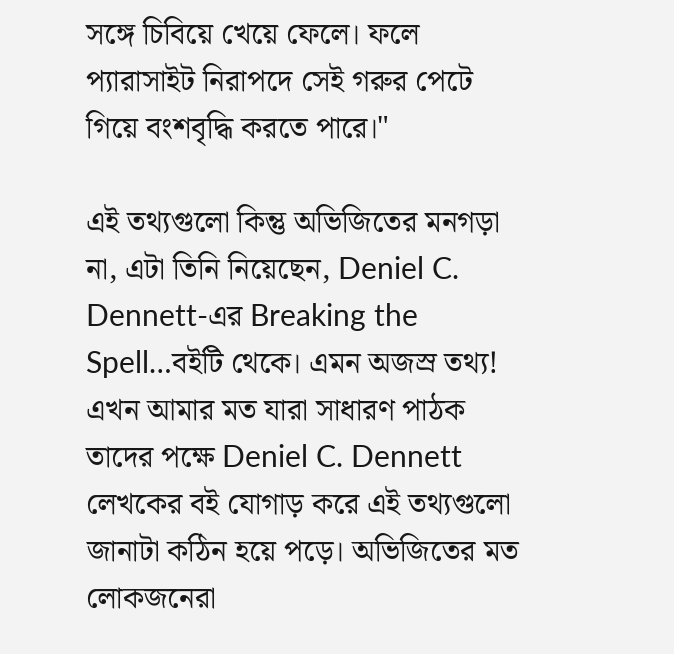সঙ্গে চিবিয়ে খেয়ে ফেলে। ফলে প্যারাসাইট নিরাপদে সেই গরুর পেটে গিয়ে বংশবৃদ্ধি করতে পারে।"

এই তথ্যগুলো কিন্তু অভিজিতের মনগড়া না, এটা তিনি নিয়েছেন, Deniel C. Dennett-এর Breaking the Spell…বইটি থেকে। এমন অজস্র তথ্য! এখন আমার মত যারা সাধারণ পাঠক তাদের পক্ষে Deniel C. Dennett লেখকের বই যোগাড় করে এই তথ্যগুলো জানাটা কঠিন হয়ে পড়ে। অভিজিতের মত লোকজনেরা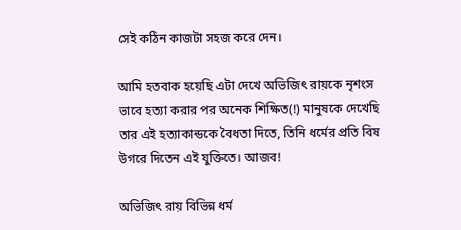সেই কঠিন কাজটা সহজ করে দেন।

আমি হতবাক হয়েছি এটা দেখে অভিজিৎ রায়কে নৃশংস ভাবে হত্যা করার পর অনেক শিক্ষিত(!) মানুষকে দেখেছি তার এই হত্যাকান্ডকে বৈধতা দিতে, তিনি ধর্মের প্রতি বিষ উগরে দিতেন এই যুক্তিতে। আজব!

অভিজিৎ রায় বিভিন্ন ধর্ম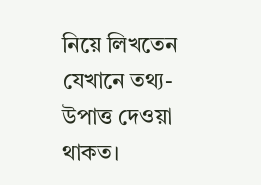নিয়ে লিখতেন যেখানে তথ্য-উপাত্ত দেওয়া থাকত।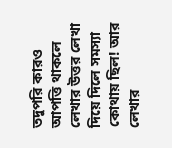তদুপরি কারও আপত্তি থাকলে লেখার উত্তর লেখা দিয়ে দিলে সমস্যা কোথায় ছিল! আর লেখার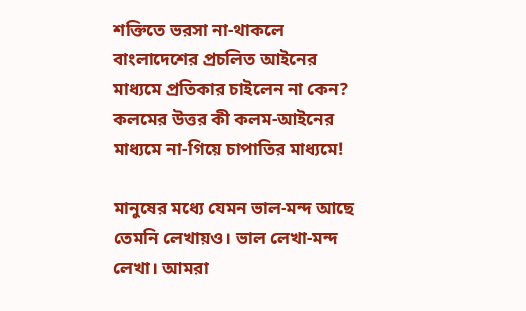শক্তিতে ভরসা না-থাকলে বাংলাদেশের প্রচলিত আইনের মাধ্যমে প্রতিকার চাইলেন না কেন? কলমের উত্তর কী কলম-আইনের মাধ্যমে না-গিয়ে চাপাতির মাধ্যমে!

মানুষের মধ্যে যেমন ভাল-মন্দ আছে তেমনি লেখায়ও। ভাল লেখা-মন্দ লেখা। আমরা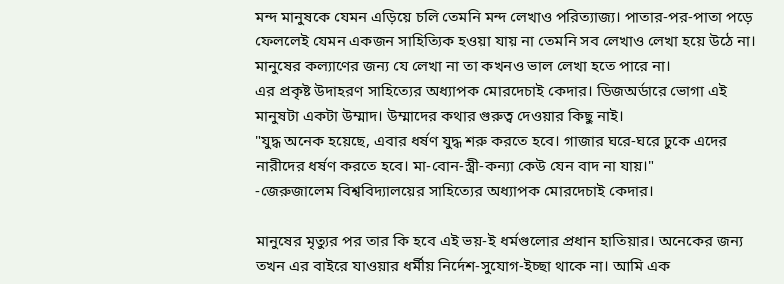মন্দ মানুষকে যেমন এড়িয়ে চলি তেমনি মন্দ লেখাও পরিত্যাজ্য। পাতার-পর-পাতা পড়ে ফেললেই যেমন একজন সাহিত্যিক হওয়া যায় না তেমনি সব লেখাও লেখা হয়ে উঠে না। মানুষের কল্যাণের জন্য যে লেখা না তা কখনও ভাল লেখা হতে পারে না।
এর প্রকৃষ্ট উদাহরণ সাহিত্যের অধ্যাপক মোরদেচাই কেদার। ডিজঅর্ডারে ভোগা এই মানুষটা একটা উম্মাদ। উম্মাদের কথার গুরুত্ব দেওয়ার কিছু নাই।
"যুদ্ধ অনেক হয়েছে, এবার ধর্ষণ যুদ্ধ শরু করতে হবে। গাজার ঘরে-ঘরে ঢুকে এদের নারীদের ধর্ষণ করতে হবে। মা-বোন-স্ত্রী-কন্যা কেউ যেন বাদ না যায়।"
-জেরুজালেম বিশ্ববিদ্যালয়ের সাহিত্যের অধ্যাপক মোরদেচাই কেদার।

মানুষের মৃত্যুর পর তার কি হবে এই ভয়-ই ধর্মগুলোর প্রধান হাতিয়ার। অনেকের জন্য তখন এর বাইরে যাওয়ার ধর্মীয় নির্দেশ-সুযোগ-ইচ্ছা থাকে না। আমি এক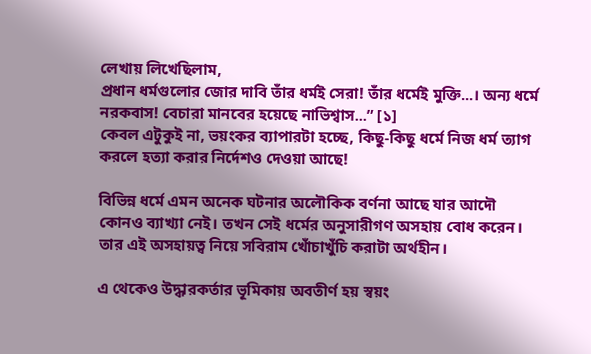লেখায় লিখেছিলাম,
প্রধান ধর্মগুলোর জোর দাবি তাঁর ধর্মই সেরা! তাঁর ধর্মেই মুক্তি...। অন্য ধর্মে নরকবাস! বেচারা মানবের হয়েছে নাভিশ্বাস...” [১]
কেবল এটুকুই না, ভয়ংকর ব্যাপারটা হচ্ছে, কিছু-কিছু ধর্মে নিজ ধর্ম ত্যাগ করলে হত্যা করার নির্দেশও দেওয়া আছে!

বিভিন্ন ধর্মে এমন অনেক ঘটনার অলৌকিক বর্ণনা আছে যার আদৌ কোনও ব্যাখ্যা নেই। তখন সেই ধর্মের অনুসারীগণ অসহায় বোধ করেন। তার এই অসহায়ত্ব নিয়ে সবিরাম খোঁচাখুঁচি করাটা অর্থহীন।

এ থেকেও উদ্ধারকর্তার ভূমিকায় অবতীর্ণ হয় স্বয়ং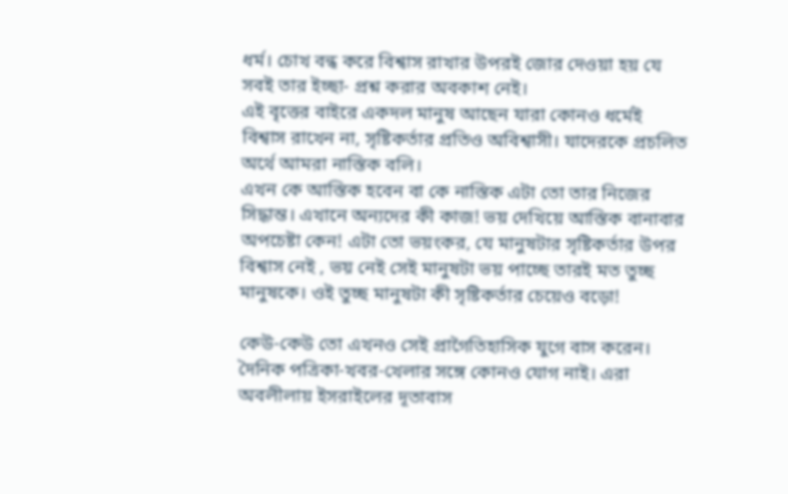ধর্ম। চোখ বন্ধ করে বিশ্বাস রাখার উপরই জোর দেওয়া হয় যে সবই তার ইচ্ছা- প্রশ্ন করার অবকাশ নেই।
এই বৃত্তের বাইরে একদল মানুষ আছেন যারা কোনও ধর্মেই বিশ্বাস রাখেন না, সৃষ্টিকর্তার প্রতিও অবিশ্বাসী। যাদেরকে প্রচলিত অর্থে আমরা নাস্তিক বলি।
এখন কে আস্তিক হবেন বা কে নাস্তিক এটা তো তার নিজের সিদ্ধান্ত। এখানে অন্যদের কী কাজ! ভয় দেখিয়ে আস্তিক বানাবার অপচেষ্টা কেন! এটা তো ভয়ংকর, যে মানুষটার সৃষ্টিকর্তার উপর বিশ্বাস নেই , ভয় নেই সেই মানুষটা ভয় পাচ্ছে তারই মত তুচ্ছ মানুষকে। ওই তুচ্ছ মানুষটা কী সৃষ্টিকর্তার চেয়েও বড়ো!

কেউ-কেউ তো এখনও সেই প্রাগৈতিহাসিক যুগে বাস করেন। দৈনিক পত্রিকা-খবর-খেলার সঙ্গে কোনও যোগ নাই। এরা অবলীলায় ইসরাইলের দূতাবাস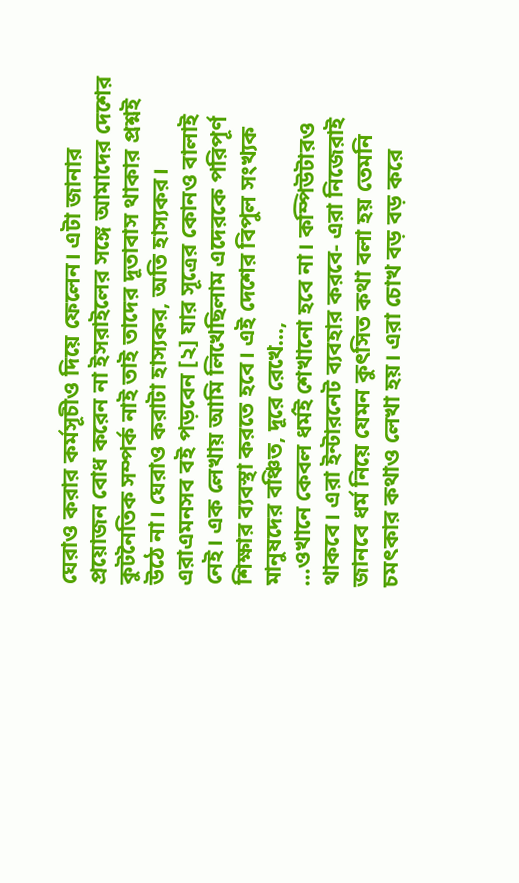ঘেরাও করার কর্মসূচীও দিয়ে ফেলেন। এটা জানার প্রয়োজন বোধ করেন না ইসরাইলের সঙ্গে আমাদের দেশের কুটনৈতিক সম্পর্ক নাই তাই তাদের দূতাবাস থাকার প্রশ্নই উঠে না। ঘেরাও করাটা হাস্যকর, অতি হাস্যকর।
এরাএমনসব বই পড়বেন [২] যার সূত্রের কোনও বালাই নেই। এক লেখায় আমি লিখেছিলাম এদেরকে পরিপূর্ণ শিক্ষার ব্যবস্থা করতে হবে। এই দেশের বিপুল সংখ্যক মানুষদের বঞ্চিত, দূরে রেখে...,
...ওখানে কেবল ধর্মই শেখানো হবে না। কম্পিউটারও থাকবে। এরা ইন্টারনেট ব্যবহার করবে- এরা নিজেরাই জানবে ধর্ম নিয়ে যেমন কুৎসিত কথা বলা হয় তেমনি চমৎকার কথাও লেখা হয়। এরা চোখ বড় বড় করে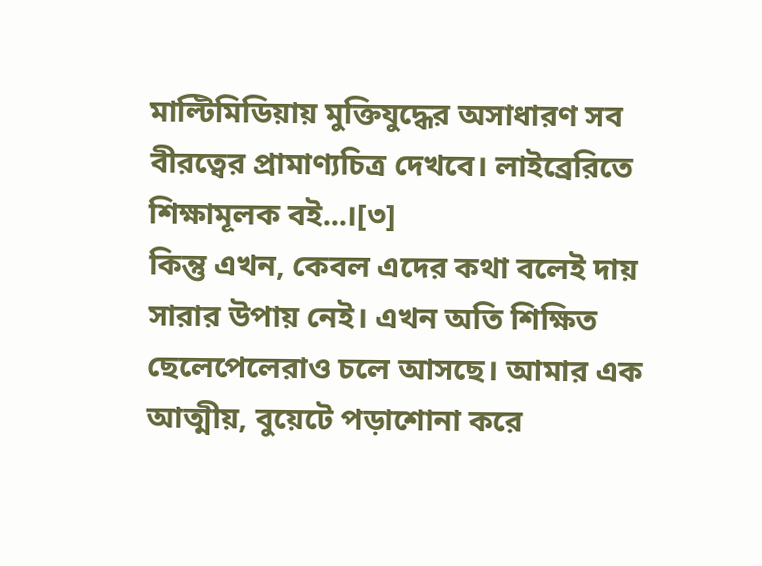মাল্টিমিডিয়ায় মুক্তিযুদ্ধের অসাধারণ সব বীরত্বের প্রামাণ্যচিত্র দেখবে। লাইব্রেরিতে শিক্ষামূলক বই...।[৩]
কিন্তু এখন, কেবল এদের কথা বলেই দায় সারার উপায় নেই। এখন অতি শিক্ষিত ছেলেপেলেরাও চলে আসছে। আমার এক আত্মীয়, বুয়েটে পড়াশোনা করে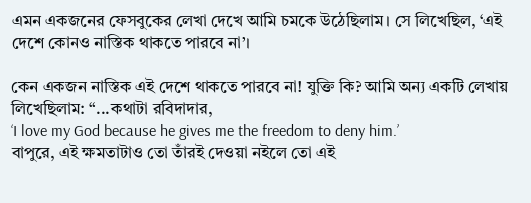এমন একজনের ফেসবুকের লেখা দেখে আমি চমকে উঠেছিলাম। সে লিখেছিল, ‘এই দেশে কোনও নাস্তিক থাকতে পারবে না’।

কেন একজন নাস্তিক এই দেশে থাকতে পারবে না! যুক্তি কি? আমি অন্য একটি লেখায় লিখেছিলাম: “...কথাটা রবিদাদার,
‘I love my God because he gives me the freedom to deny him.’
বাপুরে, এই ক্ষমতাটাও তো তাঁরই দেওয়া নইলে তো এই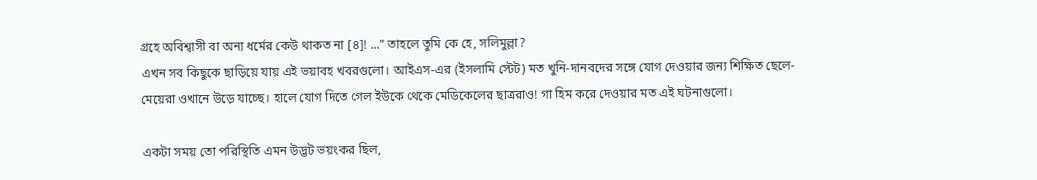গ্রহে অবিশ্বাসী বা অন্য ধর্মের কেউ থাকত না [৪]! ...” তাহলে তুমি কে হে, সলিমুল্লা?
এখন সব কিছুকে ছাড়িয়ে যায় এই ভয়াবহ খবরগুলো। আইএস-এর (ইসলামি স্টেট) মত খুনি-দানবদের সঙ্গে যোগ দেওয়ার জন্য শিক্ষিত ছেলে-মেয়েরা ওখানে উড়ে যাচ্ছে। হালে যোগ দিতে গেল ইউকে থেকে মেডিকেলের ছাত্ররাও! গা হিম করে দেওয়ার মত এই ঘটনাগুলো।

একটা সময় তো পরিস্থিতি এমন উদ্ভট ভয়ংকর ছিল,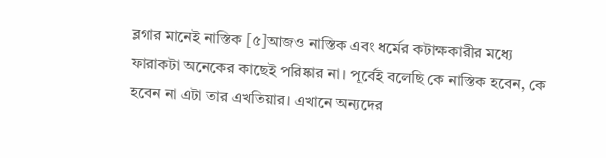ব্লগার মানেই নাস্তিক [৫]আজও নাস্তিক এবং ধর্মের কটাক্ষকারীর মধ্যে ফারাকটা অনেকের কাছেই পরিষ্কার না। পূর্বেই বলেছি কে নাস্তিক হবেন, কে হবেন না এটা তার এখতিয়ার। এখানে অন্যদের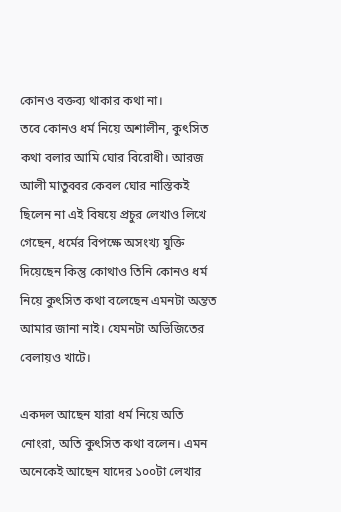কোনও বক্তব্য থাকার কথা না।
তবে কোনও ধর্ম নিয়ে অশালীন, কুৎসিত কথা বলার আমি ঘোর বিরোধী। আরজ আলী মাতুব্বর কেবল ঘোর নাস্তিকই ছিলেন না এই বিষয়ে প্রচুর লেখাও লিখে গেছেন, ধর্মের বিপক্ষে অসংখ্য যুক্তি দিয়েছেন কিন্তু কোথাও তিনি কোনও ধর্ম নিয়ে কুৎসিত কথা বলেছেন এমনটা অন্তত আমার জানা নাই। যেমনটা অভিজিতের বেলায়ও খাটে।

একদল আছেন যারা ধর্ম নিয়ে অতি নোংরা, অতি কুৎসিত কথা বলেন। এমন অনেকেই আছেন যাদের ১০০টা লেখার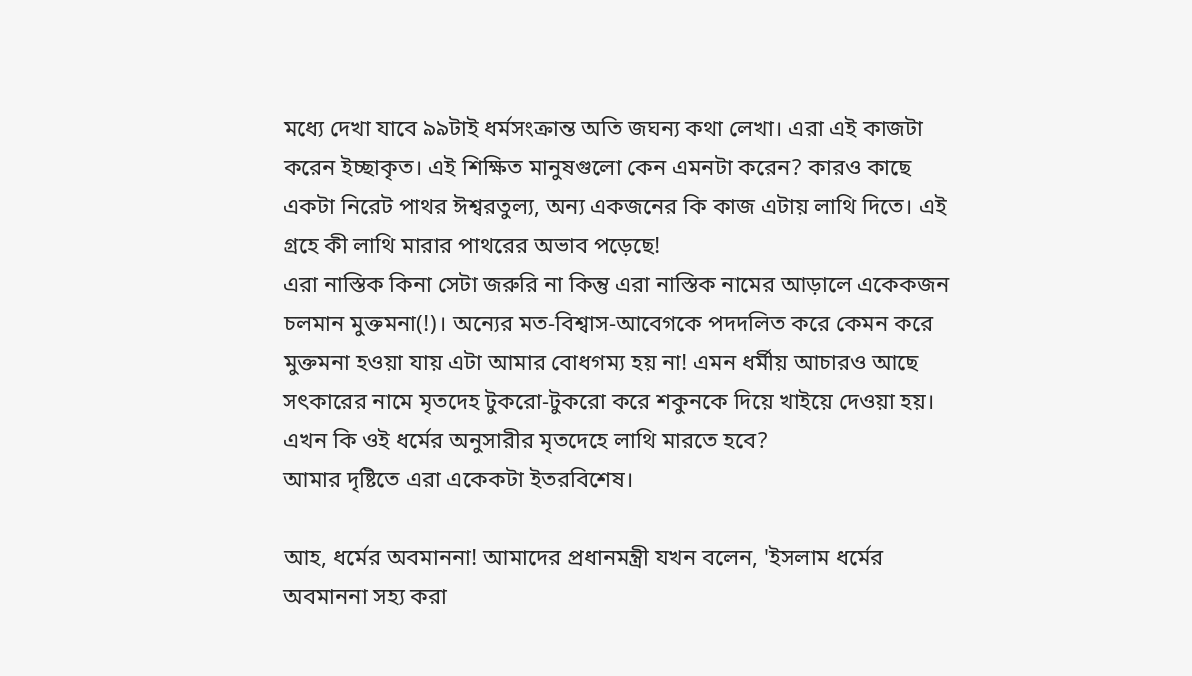মধ্যে দেখা যাবে ৯৯টাই ধর্মসংক্রান্ত অতি জঘন্য কথা লেখা। এরা এই কাজটা করেন ইচ্ছাকৃত। এই শিক্ষিত মানুষগুলো কেন এমনটা করেন? কারও কাছে একটা নিরেট পাথর ঈশ্বরতুল্য, অন্য একজনের কি কাজ এটায় লাথি দিতে। এই গ্রহে কী লাথি মারার পাথরের অভাব পড়েছে!
এরা নাস্তিক কিনা সেটা জরুরি না কিন্তু এরা নাস্তিক নামের আড়ালে একেকজন চলমান মুক্তমনা(!)। অন্যের মত-বিশ্বাস-আবেগকে পদদলিত করে কেমন করে মুক্তমনা হওয়া যায় এটা আমার বোধগম্য হয় না! এমন ধর্মীয় আচারও আছে সৎকারের নামে মৃতদেহ টুকরো-টুকরো করে শকুনকে দিয়ে খাইয়ে দেওয়া হয়। এখন কি ওই ধর্মের অনুসারীর মৃতদেহে লাথি মারতে হবে?
আমার দৃষ্টিতে এরা একেকটা ইতরবিশেষ।

আহ, ধর্মের অবমাননা! আমাদের প্রধানমন্ত্রী যখন বলেন, 'ইসলাম ধর্মের অবমাননা সহ্য করা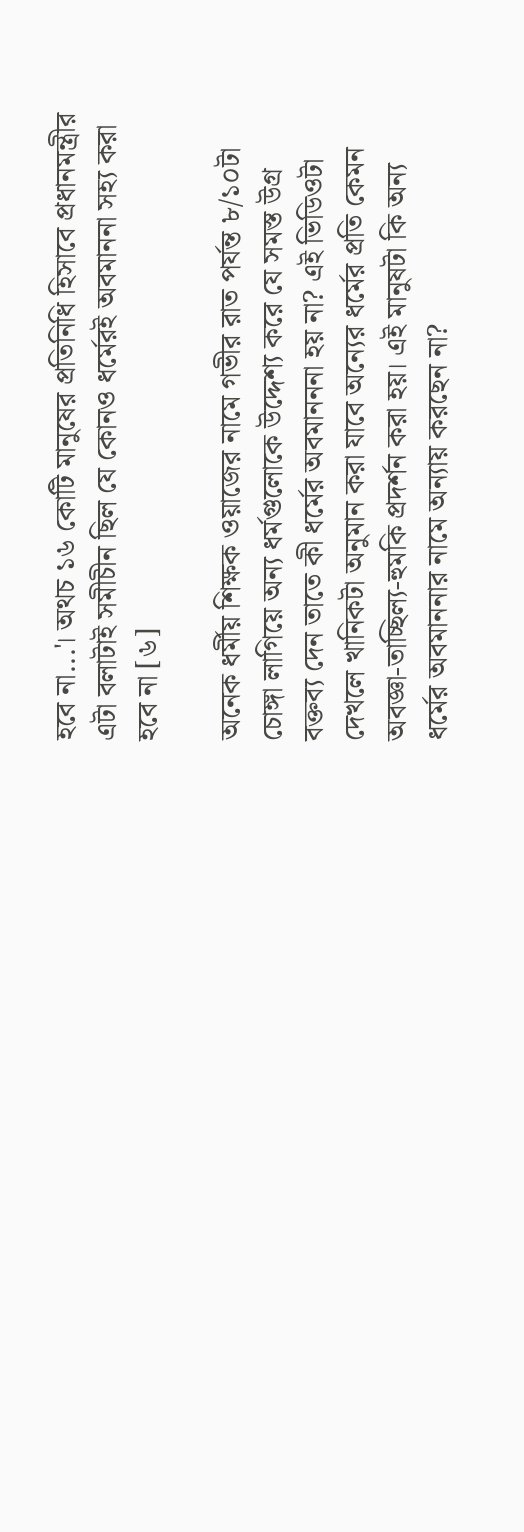হবে না...'। অথচ ১৬ কোটি মানুষের প্রতিনিধি হিসাবে প্রধানমন্ত্রীর এটা বলাটাই সমীচীন ছিল যে কোনও ধর্মেরই অবমাননা সহ্য করা হবে না [৬]

অনেক ধর্মীয় শিক্ষক ওয়াজের নামে গভীর রাত পর্যন্ত ৮/১০টা চোঙ্গা লাগিয়ে অন্য ধর্মগুলোকে উদ্দেশ্য করে যে সমস্ত উগ্র বক্তব্য দেন তাতে কী ধর্মের অবমানননা হয় না? এই ভিডিওটা দেখলে খানিকটা অনুমান করা যাবে অন্যের ধর্মের প্রতি কেমন অবজ্ঞা-তাচ্ছিল্য-হুমকি প্রদর্শন করা হয়। এই মানুষটা কি অন্য ধর্মের অবমাননার নামে অন্যায় করছেন না?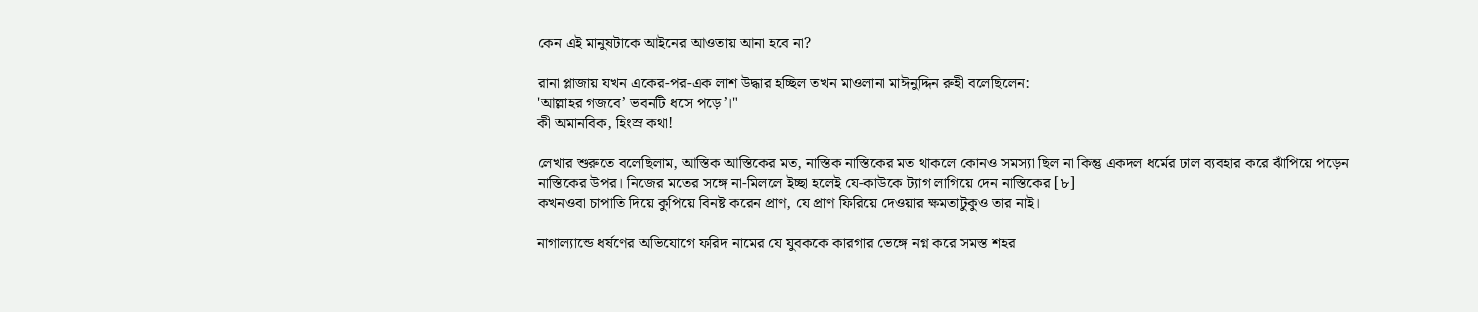কেন এই মানুষটাকে আইনের আওতায় আনা হবে না?

রানা প্লাজায় যখন একের-পর-এক লাশ উদ্ধার হচ্ছিল তখন মাওলানা মাঈনুদ্দিন রুহী বলেছিলেন:
'আল্লাহর গজবে’ ভবনটি ধসে পড়ে’।"
কী অমানবিক, হিংস্র কথা!

লেখার শুরুতে বলেছিলাম, আস্তিক আস্তিকের মত, নাস্তিক নাস্তিকের মত থাকলে কোনও সমস্যা ছিল না কিন্তু একদল ধর্মের ঢাল ব্যবহার করে ঝাঁপিয়ে পড়েন নাস্তিকের উপর। নিজের মতের সঙ্গে না-মিললে ইচ্ছা হলেই যে-কাউকে ট্যাগ লাগিয়ে দেন নাস্তিকের [৮]
কখনওবা চাপাতি দিয়ে কুপিয়ে বিনষ্ট করেন প্রাণ, যে প্রাণ ফিরিয়ে দেওয়ার ক্ষমতাটুকুও তার নাই।

নাগাল্যান্ডে ধর্ষণের অভিযোগে ফরিদ নামের যে যুবককে কারগার ভেঙ্গে নগ্ন করে সমস্ত শহর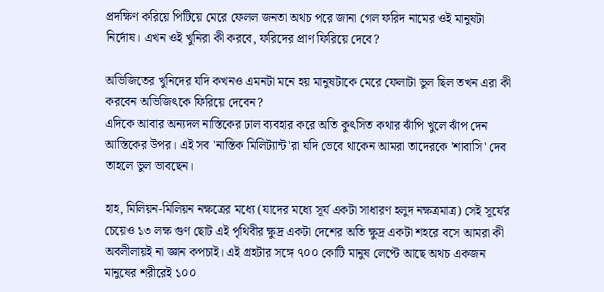প্রদক্ষিণ করিয়ে পিটিয়ে মেরে ফেলল জনতা অথচ পরে জানা গেল ফরিদ নামের ওই মানুষটা নির্দোষ। এখন ওই খুনিরা কী করবে, ফরিদের প্রাণ ফিরিয়ে দেবে?

অভিজিতের খুনিদের যদি কখনও এমনটা মনে হয় মানুষটাকে মেরে ফেলাটা ভুল ছিল তখন এরা কী করবেন অভিজিৎকে ফিরিয়ে দেবেন?
এদিকে আবার অন্যদল নাস্তিকের ঢাল ব্যবহার করে অতি কুৎসিত কথার ঝাঁপি খুলে ঝাঁপ দেন আস্তিকের উপর। এই সব 'নাস্তিক মিলিট্যান্ট'রা যদি ভেবে থাকেন আমরা তাদেরকে 'শাবাসি' দেব তাহলে ভুল ভাবছেন।

হাহ, মিলিয়ন-মিলিয়ন নক্ষত্রের মধ্যে (যাদের মধ্যে সূর্য একটা সাধারণ হলুদ নক্ষত্রমাত্র) সেই সূর্যের চেয়েও ১৩ লক্ষ গুণ ছোট এই পৃথিবীর ক্ষুদ্র একটা দেশের অতি ক্ষুদ্র একটা শহরে বসে আমরা কী অবলীলায়ই না জ্ঞান কপচাই। এই গ্রহটার সঙ্গে ৭০০ কোটি মানুষ লেপ্টে আছে অথচ একজন মানুষের শরীরেই ১০০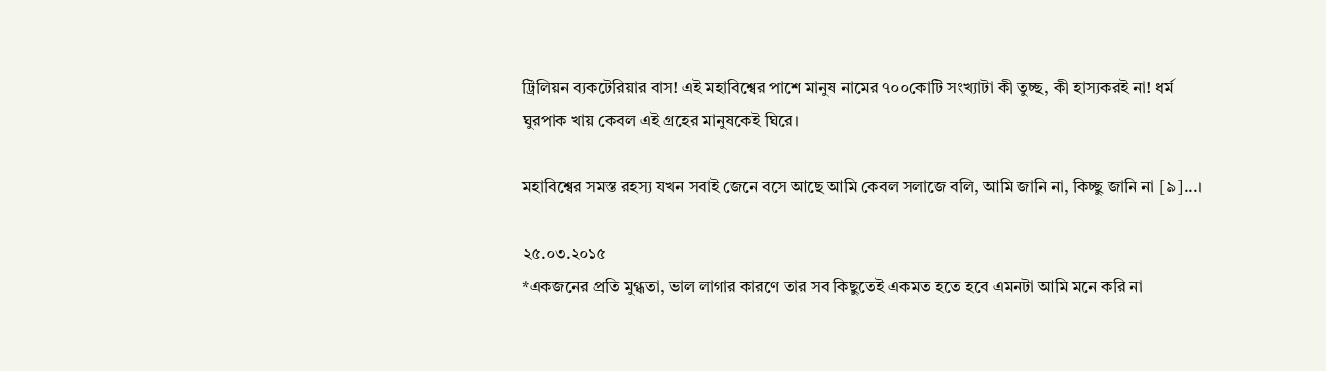ট্রিলিয়ন ব্যকটেরিয়ার বাস! এই মহাবিশ্বের পাশে মানুষ নামের ৭০০কোটি সংখ্যাটা কী তুচ্ছ, কী হাস্যকরই না! ধর্ম ঘুরপাক খায় কেবল এই গ্রহের মানুষকেই ঘিরে।

মহাবিশ্বের সমস্ত রহস্য যখন সবাই জেনে বসে আছে আমি কেবল সলাজে বলি, আমি জানি না, কিচ্ছু জানি না [৯]...।

২৫.০৩.২০১৫
*একজনের প্রতি মুগ্ধতা, ভাল লাগার কারণে তার সব কিছুতেই একমত হতে হবে এমনটা আমি মনে করি না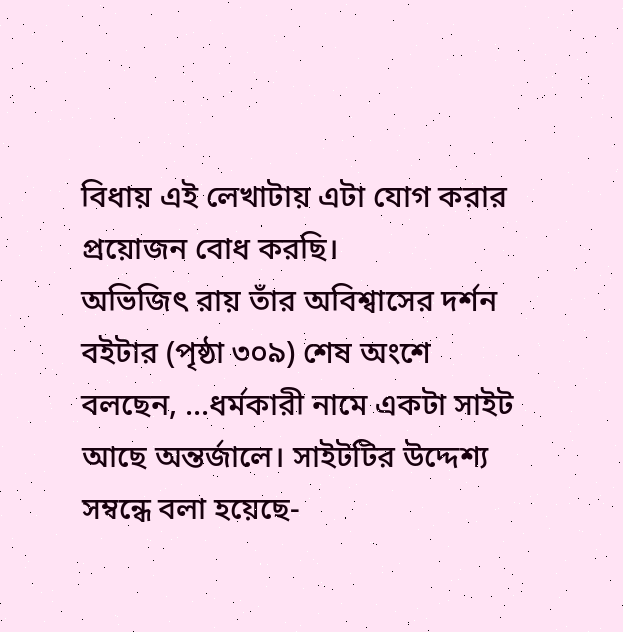বিধায় এই লেখাটায় এটা যোগ করার প্রয়োজন বোধ করছি।
অভিজিৎ রায় তাঁর অবিশ্বাসের দর্শন বইটার (পৃষ্ঠা ৩০৯) শেষ অংশে বলছেন, ...ধর্মকারী নামে একটা সাইট আছে অন্তর্জালে। সাইটটির উদ্দেশ্য সম্বন্ধে বলা হয়েছে-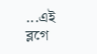...এই ব্লগে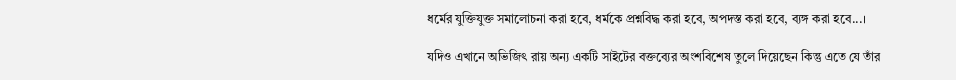ধর্মের যুক্তিযুক্ত সমালোচনা করা হবে, ধর্মকে প্রশ্নবিদ্ধ করা হবে, অপদস্ত করা হবে, ব্যঙ্গ করা হবে...।

যদিও এখানে অভিজিৎ রায় অন্য একটি সাইটের বক্তব্যের অংশবিশেষ তুলে দিয়েছেন কিন্তু এতে যে তাঁর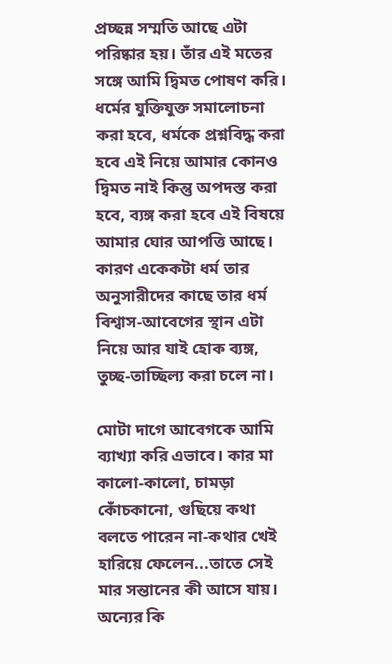প্রচ্ছন্ন সম্মতি আছে এটা পরিষ্কার হয়। তাঁর এই মতের সঙ্গে আমি দ্বিমত পোষণ করি।
ধর্মের যুক্তিযুক্ত সমালোচনা করা হবে, ধর্মকে প্রশ্নবিদ্ধ করা হবে এই নিয়ে আমার কোনও দ্বিমত নাই কিন্তু অপদস্ত করা হবে, ব্যঙ্গ করা হবে এই বিষয়ে আমার ঘোর আপত্তি আছে। কারণ একেকটা ধর্ম তার অনুসারীদের কাছে তার ধর্ম বিশ্বাস-আবেগের স্থান এটা নিয়ে আর যাই হোক ব্যঙ্গ, তুচ্ছ-তাচ্ছিল্য করা চলে না।

মোটা দাগে আবেগকে আমি ব্যাখ্যা করি এভাবে। কার মা কালো-কালো, চামড়া কোঁচকানো, গুছিয়ে কথা বলতে পারেন না-কথার খেই হারিয়ে ফেলেন...তাতে সেই মার সন্তানের কী আসে যায়। অন্যের কি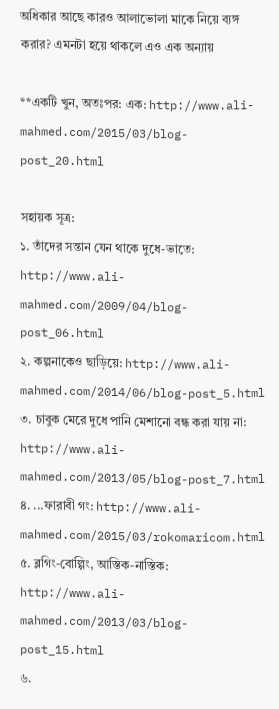অধিকার আছে কারও আলাভোলা মাকে নিয়ে ব্যঙ্গ করার? এমনটা হয়ে থাকলে এও এক অন্যায়

**একটি খুন, অতঃপর: এক: http://www.ali-mahmed.com/2015/03/blog-post_20.html

সহায়ক সূত্র:
১. তাঁদের সন্তান যেন থাকে দুধে-ভাতে: http://www.ali-mahmed.com/2009/04/blog-post_06.html
২. কল্পনাকেও ছাড়িয়ে: http://www.ali-mahmed.com/2014/06/blog-post_5.html
৩. চাবুক মেরে দুধে পানি মেশানো বন্ধ করা যায় না: http://www.ali-mahmed.com/2013/05/blog-post_7.html
৪. ...ফারাবী গং: http://www.ali-mahmed.com/2015/03/rokomaricom.html
৫. ব্লগিং-বোল্গিং, আস্তিক-নাস্তিক: http://www.ali-mahmed.com/2013/03/blog-post_15.html
৬.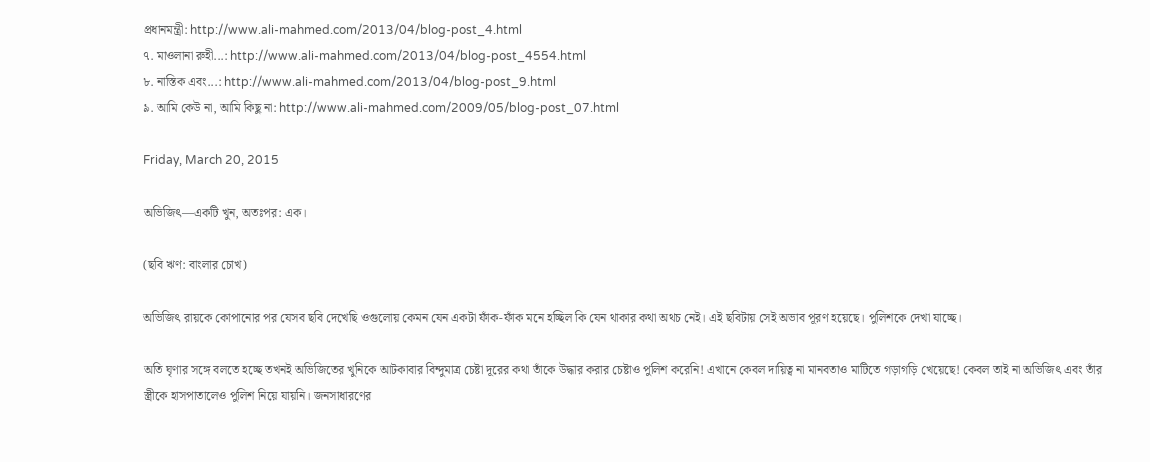প্রধানমন্ত্রী: http://www.ali-mahmed.com/2013/04/blog-post_4.html
৭. মাওলানা রুহী...: http://www.ali-mahmed.com/2013/04/blog-post_4554.html
৮. নাস্তিক এবং...: http://www.ali-mahmed.com/2013/04/blog-post_9.html
৯. আমি কেউ না, আমি কিছু না: http://www.ali-mahmed.com/2009/05/blog-post_07.html

Friday, March 20, 2015

অভিজিৎ—একটি খুন, অতঃপর: এক।

(ছবি ঋণ: বাংলার চোখ)

অভিজিৎ রায়কে কোপানোর পর যেসব ছবি দেখেছি ওগুলোয় কেমন যেন একটা ফাঁক-ফাঁক মনে হচ্ছিল কি যেন থাকার কথা অথচ নেই। এই ছবিটায় সেই অভাব পূরণ হয়েছে। পুলিশকে দেখা যাচ্ছে।

অতি ঘৃণার সঙ্গে বলতে হচ্ছে তখনই অভিজিতের খুনিকে আটকাবার বিন্দুমাত্র চেষ্টা দূরের কথা তাঁকে উদ্ধার করার চেষ্টাও পুলিশ করেনি! এখানে কেবল দায়িত্ব না মানবতাও মাটিতে গড়াগড়ি খেয়েছে! কেবল তাই না অভিজিৎ এবং তাঁর স্ত্রীকে হাসপাতালেও পুলিশ নিয়ে যায়নি। জনসাধারণের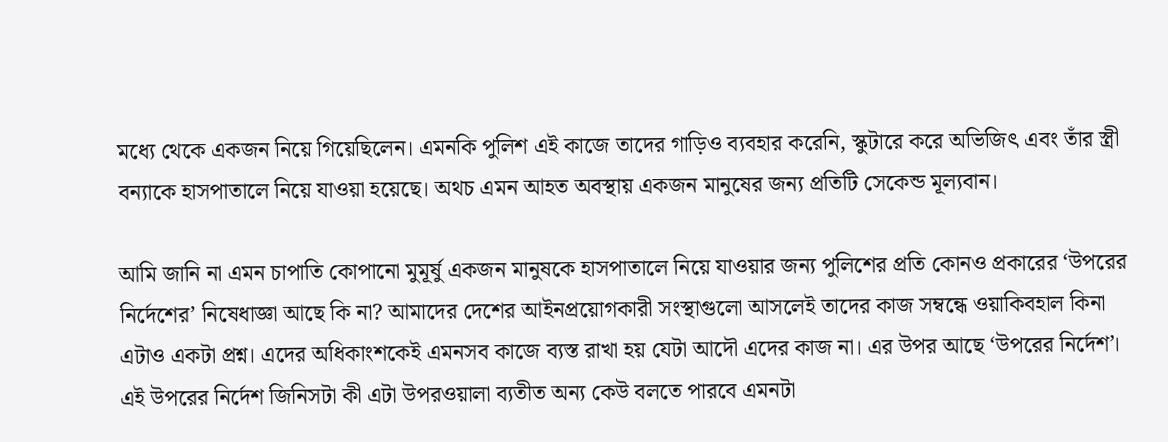মধ্যে থেকে একজন নিয়ে গিয়েছিলেন। এমনকি পুলিশ এই কাজে তাদের গাড়িও ব্যবহার করেনি, স্কুটারে করে অভিজিৎ এবং তাঁর স্ত্রী বন্যাকে হাসপাতালে নিয়ে যাওয়া হয়েছে। অথচ এমন আহত অবস্থায় একজন মানুষের জন্য প্রতিটি সেকেন্ড মূল্যবান।

আমি জানি না এমন চাপাতি কোপানো মুমূর্ষু একজন মানুষকে হাসপাতালে নিয়ে যাওয়ার জন্য পুলিশের প্রতি কোনও প্রকারের ‘উপরের নির্দেশের’ নিষেধাজ্ঞা আছে কি না? আমাদের দেশের আইনপ্রয়োগকারী সংস্থাগুলো আসলেই তাদের কাজ সম্বন্ধে ওয়াকিবহাল কিনা এটাও একটা প্রশ্ন। এদের অধিকাংশকেই এমনসব কাজে ব্যস্ত রাখা হয় যেটা আদৌ এদের কাজ না। এর উপর আছে ‘উপরের নির্দেশ’। এই উপরের নির্দেশ জিনিসটা কী এটা উপরওয়ালা ব্যতীত অন্য কেউ বলতে পারবে এমনটা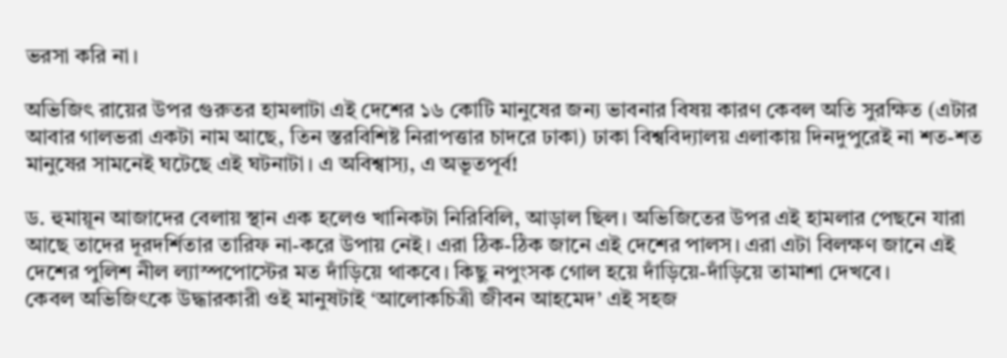ভরসা করি না।

অভিজিৎ রায়ের উপর গুরুতর হামলাটা এই দেশের ১৬ কোটি মানুষের জন্য ভাবনার বিষয় কারণ কেবল অতি সুরক্ষিত (এটার আবার গালভরা একটা নাম আছে, তিন স্তরবিশিষ্ট নিরাপত্তার চাদরে ঢাকা) ঢাকা বিশ্ববিদ্যালয় এলাকায় দিনদুপুরেই না শত-শত মানুষের সামনেই ঘটেছে এই ঘটনাটা। এ অবিশ্বাস্য, এ অভূতপূর্ব!

ড. হুমায়ূন আজাদের বেলায় স্থান এক হলেও খানিকটা নিরিবিলি, আড়াল ছিল। অভিজিতের উপর এই হামলার পেছনে যারা আছে তাদের দূরদর্শিতার তারিফ না-করে উপায় নেই। এরা ঠিক-ঠিক জানে এই দেশের পালস। এরা এটা বিলক্ষণ জানে এই দেশের পুলিশ নীল ল্যাস্পপোস্টের মত দাঁড়িয়ে থাকবে। কিছু নপুংসক গোল হয়ে দাঁড়িয়ে-দাঁড়িয়ে তামাশা দেখবে।
কেবল অভিজিৎকে উদ্ধারকারী ওই মানুষটাই ‘আলোকচিত্রী জীবন আহমেদ’ এই সহজ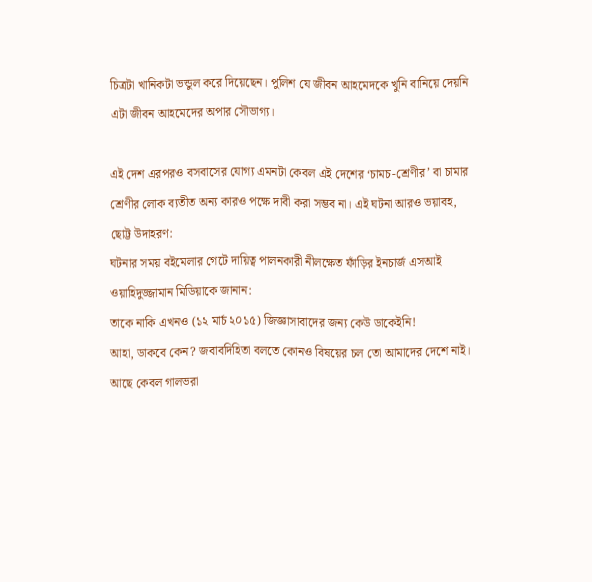চিত্রটা খানিকটা ভন্ডুল করে দিয়েছেন। পুলিশ যে জীবন আহমেদকে খুনি বানিয়ে দেয়নি এটা জীবন আহমেদের অপার সৌভাগ্য।

এই দেশ এরপরও বসবাসের যোগ্য এমনটা কেবল এই দেশের ‘চামচ-শ্রেণীর’ বা চামার শ্রেণীর লোক ব্যতীত অন্য কারও পক্ষে দাবী করা সম্ভব না। এই ঘটনা আরও ভয়াবহ, ছোট্ট উদাহরণ:
ঘটনার সময় বইমেলার গেটে দায়িত্ব পালনকারী নীলক্ষেত ফাঁড়ির ইনচার্জ এসআই ওয়াহিদুজ্জামান মিডিয়াকে জানান:
তাকে নাকি এখনও (১২ মার্চ ২০১৫) জিজ্ঞাসাবাদের জন্য কেউ ডাকেইনি!
আহা, ডাকবে কেন? জবাবদিহিতা বলতে কোনও বিষয়ের চল তো আমাদের দেশে নাই। আছে কেবল গালভরা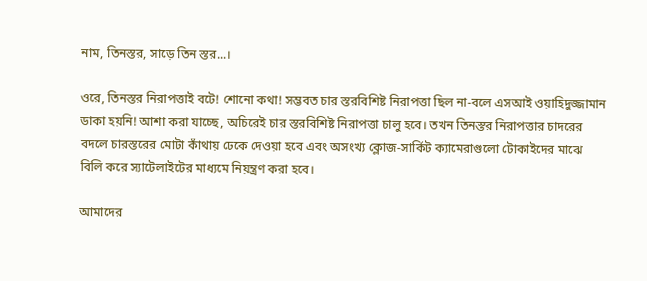নাম, তিনস্তর, সাড়ে তিন স্তর...।

ওরে, তিনস্তর নিরাপত্তাই বটে! শোনো কথা! সম্ভবত চার স্তরবিশিষ্ট নিরাপত্তা ছিল না-বলে এসআই ওয়াহিদুজ্জামান ডাকা হয়নি! আশা করা যাচ্ছে, অচিরেই চার স্তরবিশিষ্ট নিরাপত্তা চালু হবে। তখন তিনস্তর নিরাপত্তার চাদরের বদলে চারস্তরের মোটা কাঁথায় ঢেকে দেওয়া হবে এবং অসংখ্য ক্লোজ-সার্কিট ক্যামেরাগুলো টোকাইদের মাঝে বিলি করে স্যাটেলাইটের মাধ্যমে নিয়ন্ত্রণ করা হবে।

আমাদের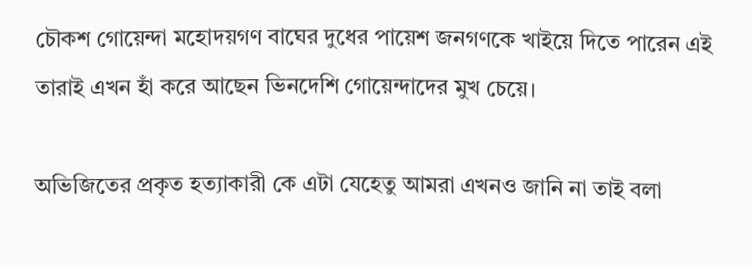চৌকশ গোয়েন্দা মহোদয়গণ বাঘের দুধের পায়েশ জনগণকে খাইয়ে দিতে পারেন এই তারাই এখন হাঁ করে আছেন ভিনদেশি গোয়েন্দাদের মুখ চেয়ে।

অভিজিতের প্রকৃত হত্যাকারী কে এটা যেহেতু আমরা এখনও জানি না তাই বলা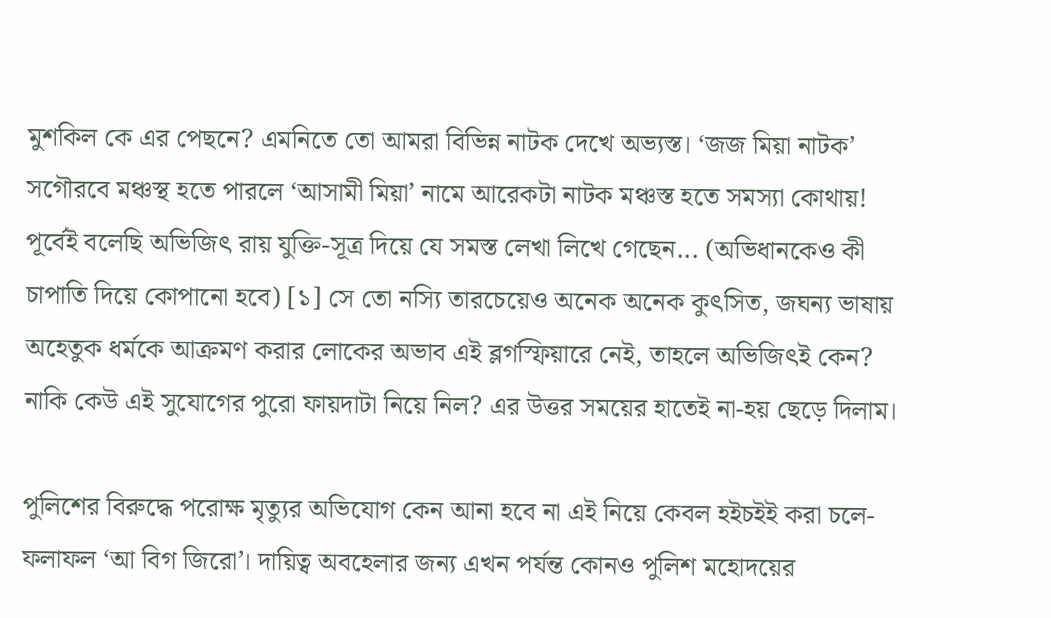মুশকিল কে এর পেছনে? এমনিতে তো আমরা বিভিন্ন নাটক দেখে অভ্যস্ত। ‘জজ মিয়া নাটক’ সগৌরবে মঞ্চস্থ হতে পারলে ‘আসামী মিয়া’ নামে আরেকটা নাটক মঞ্চস্ত হতে সমস্যা কোথায়!
পূর্বেই বলেছি অভিজিৎ রায় যুক্তি-সূত্র দিয়ে যে সমস্ত লেখা লিখে গেছেন... (অভিধানকেও কী চাপাতি দিয়ে কোপানো হবে) [১] সে তো নস্যি তারচেয়েও অনেক অনেক কুৎসিত, জঘন্য ভাষায় অহেতুক ধর্মকে আক্রমণ করার লোকের অভাব এই ব্লগস্ফিয়ারে নেই, তাহলে অভিজিৎই কেন? নাকি কেউ এই সুযোগের পুরো ফায়দাটা নিয়ে নিল? এর উত্তর সময়ের হাতেই না-হয় ছেড়ে দিলাম।

পুলিশের বিরুদ্ধে পরোক্ষ মৃত্যুর অভিযোগ কেন আনা হবে না এই নিয়ে কেবল হইচইই করা চলে- ফলাফল ‘আ বিগ জিরো’। দায়িত্ব অবহেলার জন্য এখন পর্যন্ত কোনও পুলিশ মহোদয়ের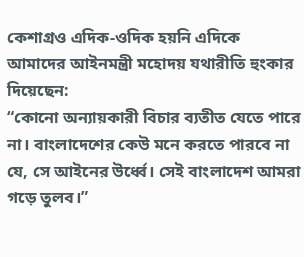কেশাগ্রও এদিক-ওদিক হয়নি এদিকে আমাদের আইনমন্ত্রী মহোদয় যথারীতি হুংকার দিয়েছেন:
“কোনো অন্যায়কারী বিচার ব্যতীত যেতে পারে না। বাংলাদেশের কেউ মনে করতে পারবে না যে, সে আইনের উর্ধ্বে। সেই বাংলাদেশ আমরা গড়ে তুলব।”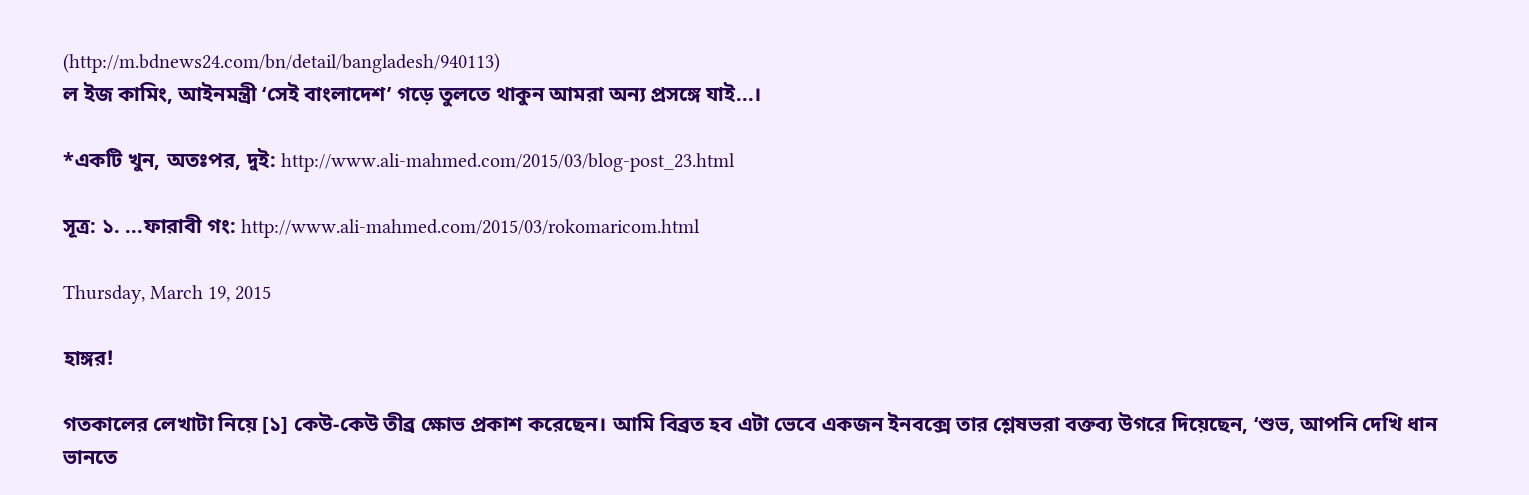(http://m.bdnews24.com/bn/detail/bangladesh/940113)
ল ইজ কামিং, আইনমন্ত্রী ‘সেই বাংলাদেশ’ গড়ে তুলতে থাকুন আমরা অন্য প্রসঙ্গে যাই...।

*একটি খুন, অতঃপর, দুই: http://www.ali-mahmed.com/2015/03/blog-post_23.html

সূত্র: ১. ...ফারাবী গং: http://www.ali-mahmed.com/2015/03/rokomaricom.html

Thursday, March 19, 2015

হাঙ্গর!

গতকালের লেখাটা নিয়ে [১] কেউ-কেউ তীব্র ক্ষোভ প্রকাশ করেছেন। আমি বিব্রত হব এটা ভেবে একজন ইনবক্সে তার শ্লেষভরা বক্তব্য উগরে দিয়েছেন, ‘শুভ, আপনি দেখি ধান ভানতে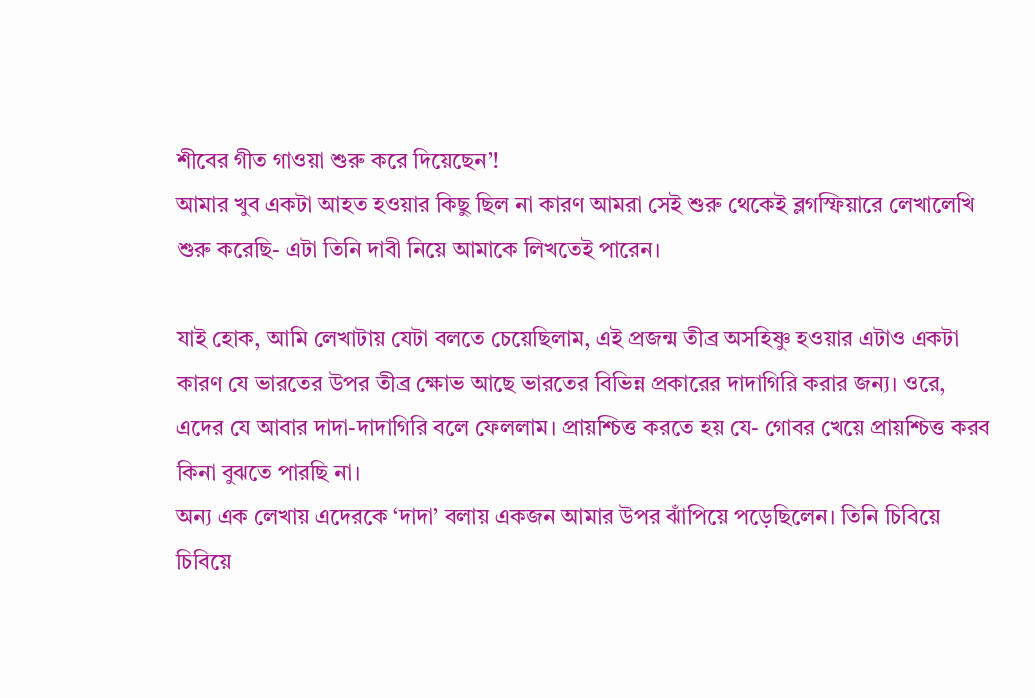শীবের গীত গাওয়া শুরু করে দিয়েছেন’!
আমার খুব একটা আহত হওয়ার কিছু ছিল না কারণ আমরা সেই শুরু থেকেই ব্লগস্ফিয়ারে লেখালেখি শুরু করেছি- এটা তিনি দাবী নিয়ে আমাকে লিখতেই পারেন।

যাই হোক, আমি লেখাটায় যেটা বলতে চেয়েছিলাম, এই প্রজন্ম তীব্র অসহিষ্ণু হওয়ার এটাও একটা কারণ যে ভারতের উপর তীব্র ক্ষোভ আছে ভারতের বিভিন্ন প্রকারের দাদাগিরি করার জন্য। ওরে, এদের যে আবার দাদা-দাদাগিরি বলে ফেললাম। প্রায়শ্চিত্ত করতে হয় যে- গোবর খেয়ে প্রায়শ্চিত্ত করব কিনা বুঝতে পারছি না।
অন্য এক লেখায় এদেরকে ‘দাদা’ বলায় একজন আমার উপর ঝাঁপিয়ে পড়েছিলেন। তিনি চিবিয়ে চিবিয়ে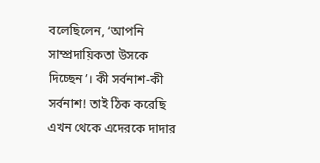বলেছিলেন, ‘আপনি সাম্প্রদায়িকতা উসকে দিচ্ছেন’। কী সর্বনাশ-কী সর্বনাশ! তাই ঠিক করেছি এখন থেকে এদেরকে দাদার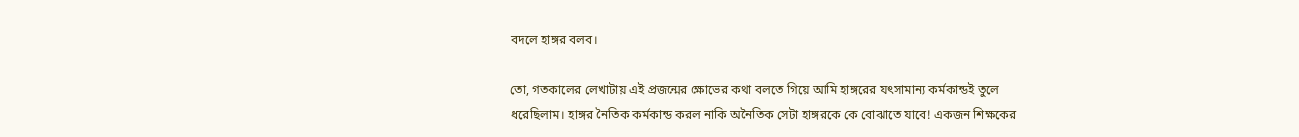বদলে হাঙ্গর বলব।

তো, গতকালের লেখাটায় এই প্রজন্মের ক্ষোভের কথা বলতে গিয়ে আমি হাঙ্গরের যৎসামান্য কর্মকান্ডই তুলে ধরেছিলাম। হাঙ্গর নৈতিক কর্মকান্ড করল নাকি অনৈতিক সেটা হাঙ্গরকে কে বোঝাতে যাবে! একজন শিক্ষকের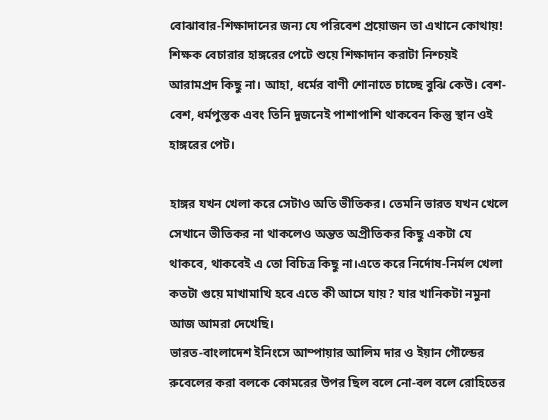বোঝাবার-শিক্ষাদানের জন্য যে পরিবেশ প্রয়োজন তা এখানে কোথায়! শিক্ষক বেচারার হাঙ্গরের পেটে শুয়ে শিক্ষাদান করাটা নিশ্চয়ই আরামপ্রদ কিছু না। আহা, ধর্মের বাণী শোনাতে চাচ্ছে বুঝি কেউ। বেশ-বেশ, ধর্মপুস্তক এবং তিনি দুজনেই পাশাপাশি থাকবেন কিন্তু স্থান ওই হাঙ্গরের পেট।

হাঙ্গর যখন খেলা করে সেটাও অতি ভীতিকর। তেমনি ভারত যখন খেলে সেখানে ভীতিকর না থাকলেও অন্তত অপ্রীতিকর কিছু একটা যে থাকবে, থাকবেই এ তো বিচিত্র কিছু না।এতে করে নির্দোষ-নির্মল খেলা কতটা গুয়ে মাখামাখি হবে এতে কী আসে যায়? যার খানিকটা নমুনা আজ আমরা দেখেছি।
ভারত-বাংলাদেশ ইনিংসে আম্পায়ার আলিম দার ও ইয়ান গৌল্ডের রুবেলের করা বলকে কোমরের উপর ছিল বলে নো-বল বলে রোহিতের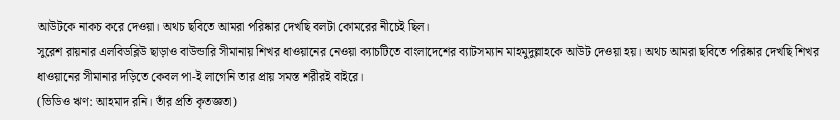আউটকে নাকচ করে দেওয়া। অথচ ছবিতে আমরা পরিষ্কার দেখছি বলটা কোমরের নীচেই ছিল।
সুরেশ রায়নার এলবিডব্লিউ ছাড়াও বাউন্ডারি সীমানায় শিখর ধাওয়ানের নেওয়া ক্যাচটিতে বাংলাদেশের ব্যাটসম্যান মাহমুদুল্লাহকে আউট দেওয়া হয়। অথচ আমরা ছবিতে পরিষ্কার দেখছি শিখর ধাওয়ানের সীমানার দড়িতে কেবল পা-ই লাগেনি তার প্রায় সমস্ত শরীরই বাইরে।
(ভিডিও ঋণ: আহমাদ রনি। তাঁর প্রতি কৃতজ্ঞতা)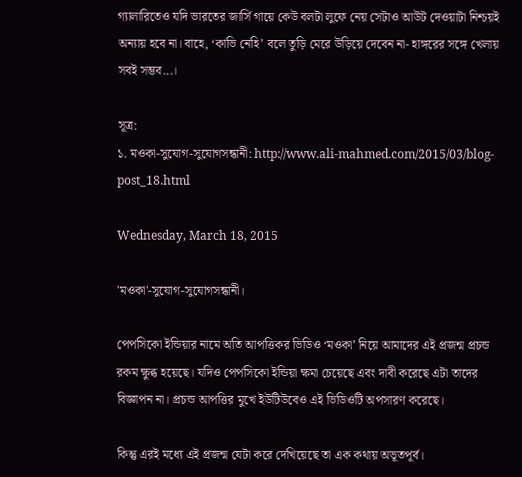গ্যালারিতেও যদি ভারতের জার্সি গায়ে কেউ বলটা লুফে নেয় সেটাও আউট দেওয়াটা নিশ্চয়ই অন্যায় হবে না। বাহে, ‘কাভি নেহি’ বলে তুড়ি মেরে উড়িয়ে দেবেন না- হাঙ্গরের সঙ্গে খেলায় সবই সম্ভব...।

সূত্র:
১. মওকা-সুযোগ-সুযোগসন্ধানী: http://www.ali-mahmed.com/2015/03/blog-post_18.html

Wednesday, March 18, 2015

'মওকা'-সুযোগ-সুযোগসন্ধানী।

পেপসিকো ইন্ডিয়ার নামে অতি আপত্তিকর ভিডিও ‘মওকা’ নিয়ে আমাদের এই প্রজন্ম প্রচন্ড রকম ক্ষুব্ধ হয়েছে। যদিও পেপসিকো ইন্ডিয়া ক্ষমা চেয়েছে এবং দাবী করেছে এটা তাদের বিজ্ঞাপন না। প্রচন্ড আপত্তির মুখে ইউটিউবেও এই ভিডিওটি অপসারণ করেছে।

কিন্তু এরই মধ্যে এই প্রজন্ম যেটা করে দেখিয়েছে তা এক কথায় অভূতপূর্ব।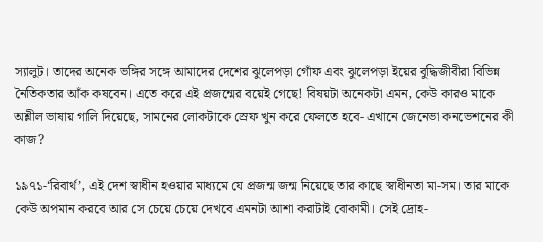স্যালুট। তাদের অনেক ভঙ্গির সঙ্গে আমাদের দেশের ঝুলেপড়া গোঁফ এবং ঝুলেপড়া ইয়ের বুদ্ধিজীবীরা বিভিন্ন নৈতিকতার আঁক কষবেন। এতে করে এই প্রজন্মের বয়েই গেছে! বিষয়টা অনেকটা এমন, কেউ কারও মাকে অশ্লীল ভাষায় গালি দিয়েছে, সামনের লোকটাকে স্রেফ খুন করে ফেলতে হবে- এখানে জেনেভা কনভেশনের কী কাজ?

১৯৭১-‘রিবার্থ’, এই দেশ স্বাধীন হওয়ার মাধ্যমে যে প্রজন্ম জন্ম নিয়েছে তার কাছে স্বাধীনতা মা-সম। তার মাকে কেউ অপমান করবে আর সে চেয়ে চেয়ে দেখবে এমনটা আশা করাটাই বোকামী। সেই দ্রোহ-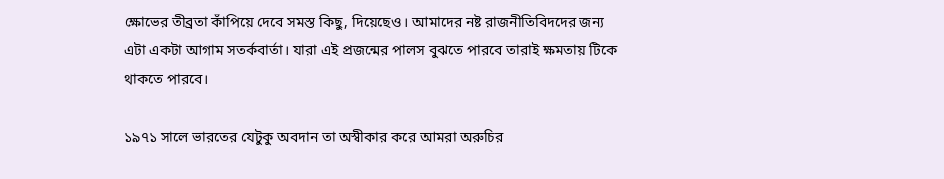ক্ষোভের তীব্রতা কাঁপিয়ে দেবে সমস্ত কিছু, দিয়েছেও। আমাদের নষ্ট রাজনীতিবিদদের জন্য এটা একটা আগাম সতর্কবার্তা। যারা এই প্রজন্মের পালস বুঝতে পারবে তারাই ক্ষমতায় টিকে থাকতে পারবে।

১৯৭১ সালে ভারতের যেটুকু অবদান তা অস্বীকার করে আমরা অরুচির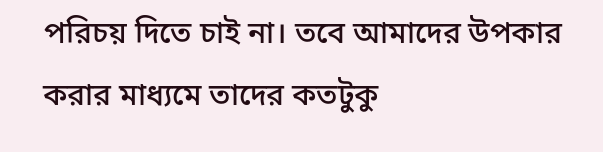পরিচয় দিতে চাই না। তবে আমাদের উপকার করার মাধ্যমে তাদের কতটুকু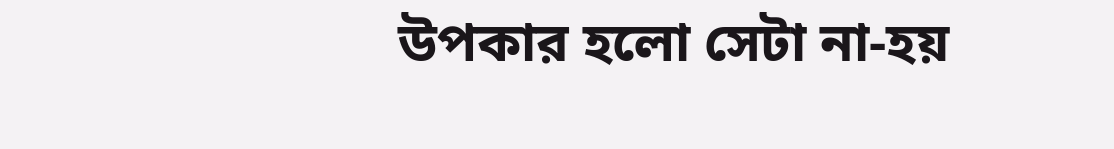উপকার হলো সেটা না-হয়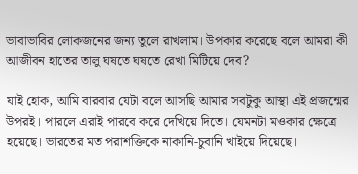ভাবাভাবির লোকজনের জন্য তুলে রাখলাম। উপকার করেছে বলে আমরা কী আজীবন হাতের তালু ঘষতে ঘষতে রেখা মিটিয়ে দেব?

যাই হোক, আমি বারবার যেটা বলে আসছি আমার সবটুকু আস্থা এই প্রজন্মের উপরই। পারলে এরাই পারবে করে দেখিয়ে দিতে। যেমনটা মওকার ক্ষেত্রে হয়েছে। ভারতের মত পরাশক্তিকে নাকানি-চুবানি খাইয়ে দিয়েছে।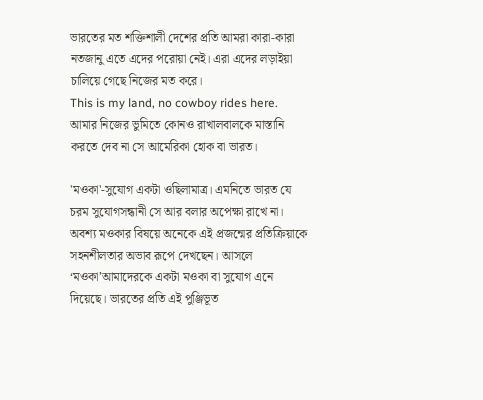ভারতের মত শক্তিশালী দেশের প্রতি আমরা কারা-কারা নতজানু এতে এদের পরোয়া নেই। এরা এদের লড়াইয়া চালিয়ে গেছে নিজের মত করে।
This is my land, no cowboy rides here. আমার নিজের ভুমিতে কোনও রাখালবালকে মাস্তানি করতে দেব না সে আমেরিকা হোক বা ভারত।

'মওকা'-সুযোগ একটা ওছিলামাত্র। এমনিতে ভারত যে চরম সুযোগসন্ধানী সে আর বলার অপেক্ষা রাখে না। অবশ্য মওকার বিষয়ে অনেকে এই প্রজন্মের প্রতিক্রিয়াকে সহনশীলতার অভাব রূপে দেখছেন। আসলে ‘মওকা’আমাদেরকে একটা মওকা বা সুযোগ এনে দিয়েছে। ভারতের প্রতি এই পুঞ্জিভূত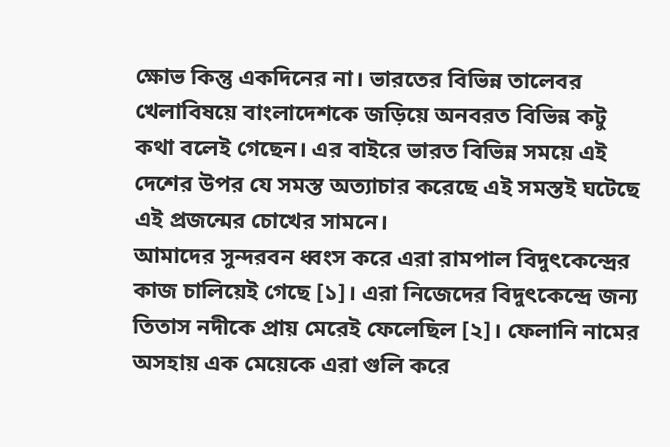ক্ষোভ কিন্তু একদিনের না। ভারতের বিভিন্ন তালেবর খেলাবিষয়ে বাংলাদেশকে জড়িয়ে অনবরত বিভিন্ন কটু কথা বলেই গেছেন। এর বাইরে ভারত বিভিন্ন সময়ে এই দেশের উপর যে সমস্ত অত্যাচার করেছে এই সমস্তই ঘটেছে এই প্রজন্মের চোখের সামনে।
আমাদের সুন্দরবন ধ্বংস করে এরা রামপাল বিদুৎকেন্দ্রের কাজ চালিয়েই গেছে [১]। এরা নিজেদের বিদুৎকেন্দ্রে জন্য তিতাস নদীকে প্রায় মেরেই ফেলেছিল [২]। ফেলানি নামের অসহায় এক মেয়েকে এরা গুলি করে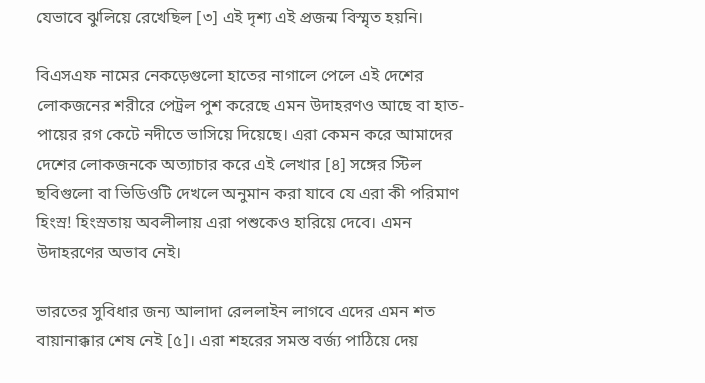যেভাবে ঝুলিয়ে রেখেছিল [৩] এই দৃশ্য এই প্রজন্ম বিস্মৃত হয়নি।

বিএসএফ নামের নেকড়েগুলো হাতের নাগালে পেলে এই দেশের লোকজনের শরীরে পেট্রল পুশ করেছে এমন উদাহরণও আছে বা হাত-পায়ের রগ কেটে নদীতে ভাসিয়ে দিয়েছে। এরা কেমন করে আমাদের দেশের লোকজনকে অত্যাচার করে এই লেখার [৪] সঙ্গের স্টিল ছবিগুলো বা ভিডিওটি দেখলে অনুমান করা যাবে যে এরা কী পরিমাণ হিংস্র! হিংস্রতায় অবলীলায় এরা পশুকেও হারিয়ে দেবে। এমন উদাহরণের অভাব নেই।

ভারতের সুবিধার জন্য আলাদা রেললাইন লাগবে এদের এমন শত বায়ানাক্কার শেষ নেই [৫]। এরা শহরের সমস্ত বর্জ্য পাঠিয়ে দেয়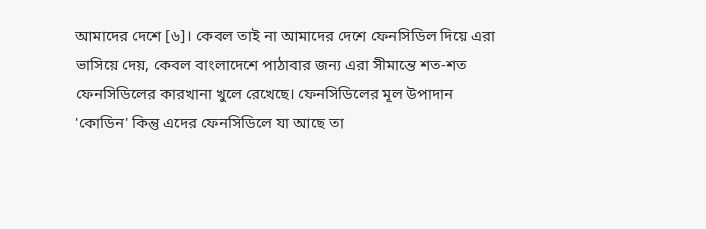আমাদের দেশে [৬]। কেবল তাই না আমাদের দেশে ফেনসিডিল দিয়ে এরা ভাসিয়ে দেয়, কেবল বাংলাদেশে পাঠাবার জন্য এরা সীমান্তে শত-শত ফেনসিডিলের কারখানা খুলে রেখেছে। ফেনসিডিলের মূল উপাদান 'কোডিন' কিন্তু এদের ফেনসিডিলে যা আছে তা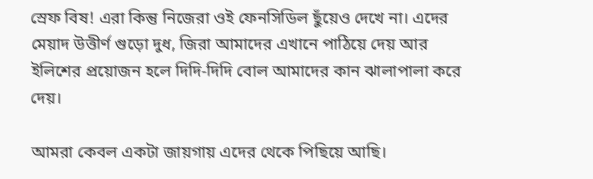স্রেফ বিষ! এরা কিন্তু নিজেরা ওই ফেনসিডিল ছুঁয়েও দেখে না। এদের মেয়াদ উত্তীর্ণ গুড়ো দুধ, জিরা আমাদের এখানে পাঠিয়ে দেয় আর ইলিশের প্রয়োজন হলে দিদি-দিদি বোল আমাদের কান ঝালাপালা করে দেয়।

আমরা কেবল একটা জায়গায় এদের থেকে পিছিয়ে আছি।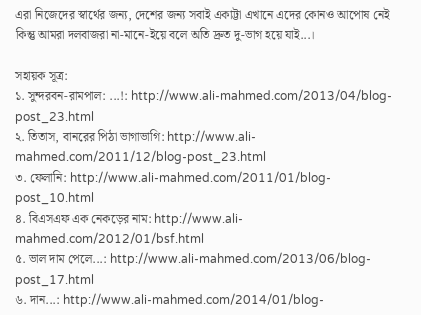এরা নিজেদের স্বার্থের জন্য, দেশের জন্য সবাই একাট্টা এখানে এদের কোনও আপোষ নেই কিন্তু আমরা দলবাজরা না-মানে-ইয়ে বলে অতি দ্রুত দু-ভাগ হয়ে যাই...।

সহায়ক সূত্র:
১. সুন্দরবন-রামপাল: ...!: http://www.ali-mahmed.com/2013/04/blog-post_23.html
২. তিতাস, বানরের পিঠা ভাগাভাগি: http://www.ali-mahmed.com/2011/12/blog-post_23.html
৩. ফেলানি: http://www.ali-mahmed.com/2011/01/blog-post_10.html
৪. বিএসএফ এক নেকড়ের নাম: http://www.ali-mahmed.com/2012/01/bsf.html
৫. ভাল দাম পেলে...: http://www.ali-mahmed.com/2013/06/blog-post_17.html
৬. দান...: http://www.ali-mahmed.com/2014/01/blog-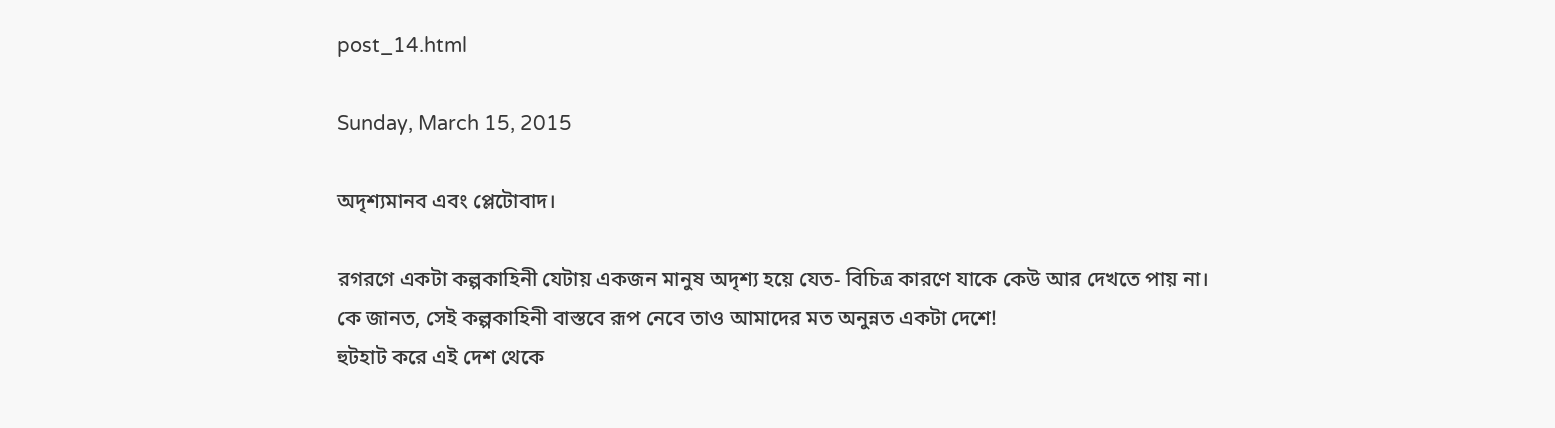post_14.html

Sunday, March 15, 2015

অদৃশ্যমানব এবং প্লেটোবাদ।

রগরগে একটা কল্পকাহিনী যেটায় একজন মানুষ অদৃশ্য হয়ে যেত- বিচিত্র কারণে যাকে কেউ আর দেখতে পায় না। কে জানত, সেই কল্পকাহিনী বাস্তবে রূপ নেবে তাও আমাদের মত অনুন্নত একটা দেশে!
হুটহাট করে এই দেশ থেকে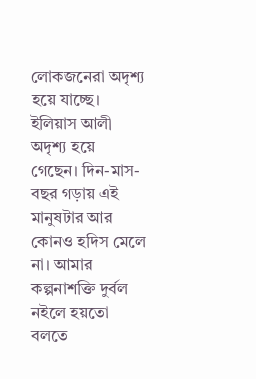লোকজনেরা অদৃশ্য হয়ে যাচ্ছে। ইলিয়াস আলী অদৃশ্য হয়ে গেছেন। দিন-মাস-বছর গড়ায় এই মানুষটার আর কোনও হদিস মেলে না। আমার কল্পনাশক্তি দুর্বল নইলে হয়তো বলতে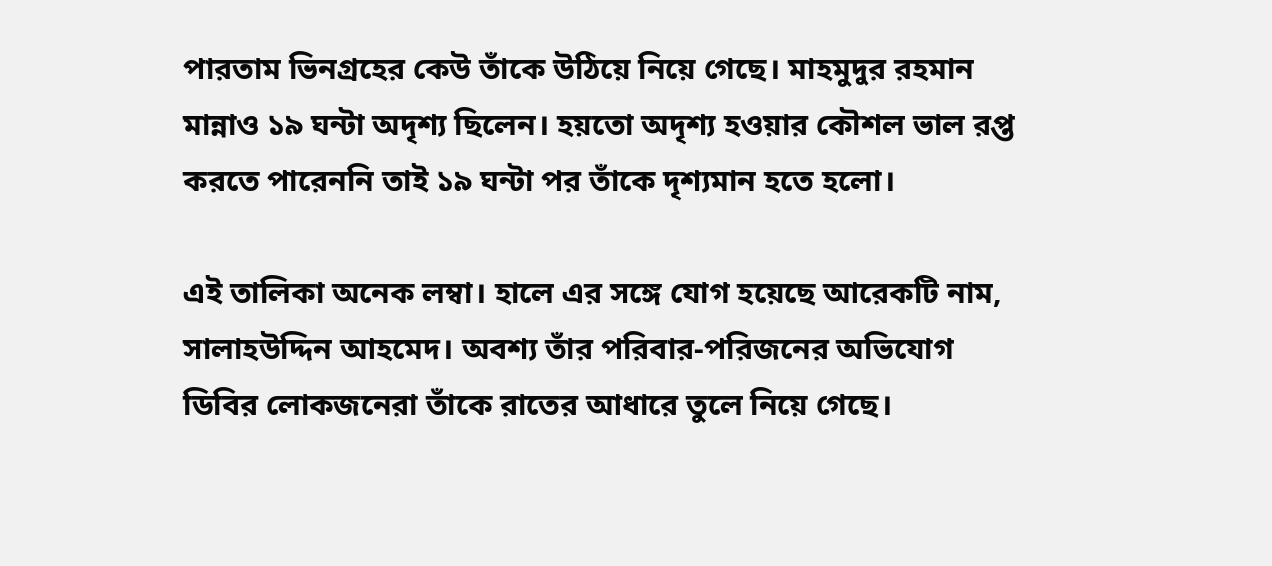পারতাম ভিনগ্রহের কেউ তাঁকে উঠিয়ে নিয়ে গেছে। মাহমুদুর রহমান মান্নাও ১৯ ঘন্টা অদৃশ্য ছিলেন। হয়তো অদৃশ্য হওয়ার কৌশল ভাল রপ্ত করতে পারেননি তাই ১৯ ঘন্টা পর তাঁকে দৃশ্যমান হতে হলো।

এই তালিকা অনেক লম্বা। হালে এর সঙ্গে যোগ হয়েছে আরেকটি নাম, সালাহউদ্দিন আহমেদ। অবশ্য তাঁর পরিবার-পরিজনের অভিযোগ ডিবির লোকজনেরা তাঁকে রাতের আধারে তুলে নিয়ে গেছে।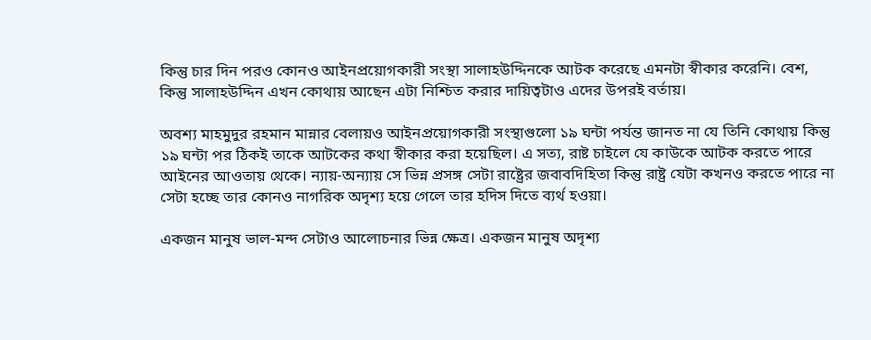কিন্তু চার দিন পরও কোনও আইনপ্রয়োগকারী সংস্থা সালাহউদ্দিনকে আটক করেছে এমনটা স্বীকার করেনি। বেশ, কিন্তু সালাহউদ্দিন এখন কোথায় আছেন এটা নিশ্চিত করার দায়িত্বটাও এদের উপরই বর্তায়।

অবশ্য মাহমুদুর রহমান মান্নার বেলায়ও আইনপ্রয়োগকারী সংস্থাগুলো ১৯ ঘন্টা পর্যন্ত জানত না যে তিনি কোথায় কিন্তু ১৯ ঘন্টা পর ঠিকই তাকে আটকের কথা স্বীকার করা হয়েছিল। এ সত্য, রাষ্ট চাইলে যে কাউকে আটক করতে পারে আইনের আওতায় থেকে। ন্যায়-অন্যায় সে ভিন্ন প্রসঙ্গ সেটা রাষ্ট্রের জবাবদিহিতা কিন্তু রাষ্ট্র যেটা কখনও করতে পারে না সেটা হচ্ছে তার কোনও নাগরিক অদৃশ্য হয়ে গেলে তার হদিস দিতে ব্যর্থ হওয়া।

একজন মানুষ ভাল-মন্দ সেটাও আলোচনার ভিন্ন ক্ষেত্র। একজন মানুষ অদৃশ্য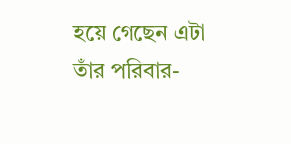হয়ে গেছেন এটা তাঁর পরিবার-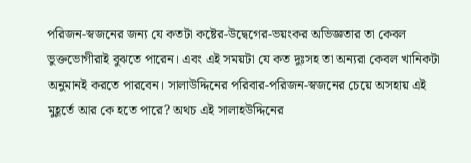পরিজন-স্বজনের জন্য যে কতটা কষ্টের-উদ্বেগের-ভয়ংকর অভিজ্ঞতার তা কেবল ভুক্তভোগীরাই বুঝতে পারেন। এবং এই সময়টা যে কত দুঃসহ তা অন্যরা কেবল খানিকটা অনুমানই করতে পারবেন। সালাউদ্দিনের পরিবার-পরিজন-স্বজনের চেয়ে অসহায় এই মুহূর্তে আর কে হতে পারে? অথচ এই সালাহউদ্দিনের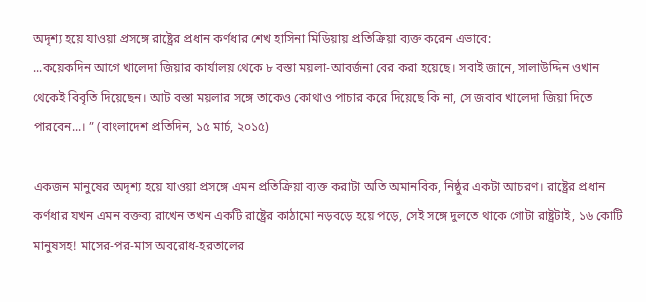অদৃশ্য হয়ে যাওয়া প্রসঙ্গে রাষ্ট্রের প্রধান কর্ণধার শেখ হাসিনা মিডিয়ায় প্রতিক্রিয়া ব্যক্ত করেন এভাবে:
...কয়েকদিন আগে খালেদা জিয়ার কার্যালয় থেকে ৮ বস্তা ময়লা-আবর্জনা বের করা হয়েছে। সবাই জানে, সালাউদ্দিন ওখান থেকেই বিবৃতি দিয়েছেন। আট বস্তা ময়লার সঙ্গে তাকেও কোথাও পাচার করে দিয়েছে কি না, সে জবাব খালেদা জিয়া দিতে পারবেন...। ” (বাংলাদেশ প্রতিদিন, ১৫ মার্চ, ২০১৫)

একজন মানুষের অদৃশ্য হয়ে যাওয়া প্রসঙ্গে এমন প্রতিক্রিয়া ব্যক্ত করাটা অতি অমানবিক, নিষ্ঠুর একটা আচরণ। রাষ্ট্রের প্রধান কর্ণধার যখন এমন বক্তব্য রাখেন তখন একটি রাষ্ট্রের কাঠামো নড়বড়ে হয়ে পড়ে, সেই সঙ্গে দুলতে থাকে গোটা রাষ্ট্রটাই, ১৬ কোটি মানুষসহ! মাসের-পর-মাস অবরোধ-হরতালের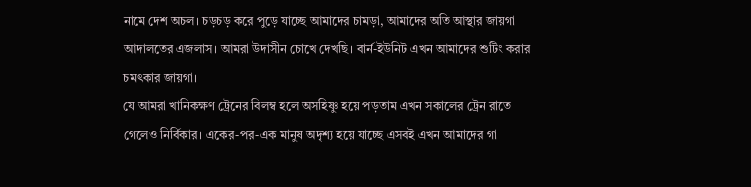নামে দেশ অচল। চড়চড় করে পুড়ে যাচ্ছে আমাদের চামড়া, আমাদের অতি আস্থার জায়গা আদালতের এজলাস। আমরা উদাসীন চোখে দেখছি। বার্ন-ইউনিট এখন আমাদের শুটিং করার চমৎকার জায়গা।
যে আমরা খানিকক্ষণ ট্রেনের বিলম্ব হলে অসহিষ্ণু হয়ে পড়তাম এখন সকালের ট্রেন রাতে গেলেও নির্বিকার। একের-পর-এক মানুষ অদৃশ্য হয়ে যাচ্ছে এসবই এখন আমাদের গা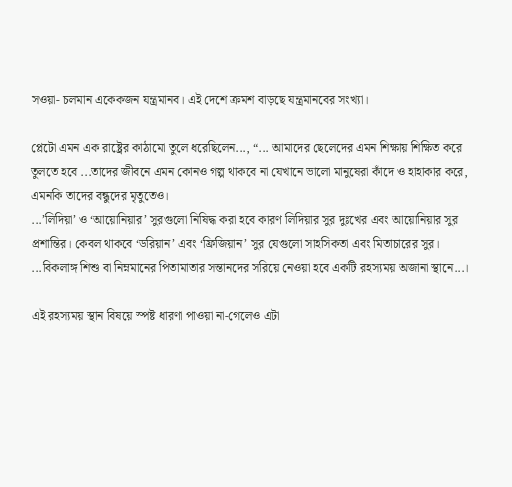সওয়া- চলমান একেকজন যন্ত্রমানব। এই দেশে ক্রমশ বাড়ছে যন্ত্রমানবের সংখ্যা।

প্লেটো এমন এক রাষ্ট্রের কাঠামো তুলে ধরেছিলেন..., “... আমাদের ছেলেদের এমন শিক্ষায় শিক্ষিত করে তুলতে হবে ...তাদের জীবনে এমন কোনও গল্প থাকবে না যেখানে ভালো মানুষেরা কাঁদে ও হাহাকার করে, এমনকি তাদের বন্ধুদের মৃতুতেও।
...’লিদিয়া’ ও ‘আয়োনিয়ার’ সুরগুলো নিষিদ্ধ করা হবে কারণ লিদিয়ার সুর দুঃখের এবং আয়োনিয়ার সুর প্রশান্তির। কেবল থাকবে ‘ডরিয়ান’ এবং ‘ফ্রিজিয়ান’ সুর যেগুলো সাহসিকতা এবং মিতাচারের সুর।
...বিকলাঙ্গ শিশু বা নিম্নমানের পিতামাতার সন্তানদের সরিয়ে নেওয়া হবে একটি রহস্যময় অজানা স্থানে...।

এই রহস্যময় স্থান বিষয়ে স্পষ্ট ধারণা পাওয়া না-গেলেও এটা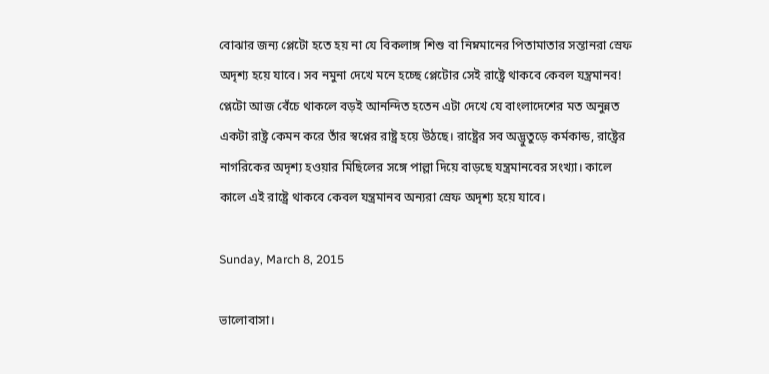বোঝার জন্য প্লেটো হতে হয় না যে বিকলাঙ্গ শিশু বা নিম্নমানের পিতামাতার সন্তানরা স্রেফ অদৃশ্য হয়ে যাবে। সব নমুনা দেখে মনে হচ্ছে প্লেটোর সেই রাষ্ট্রে থাকবে কেবল যন্ত্রমানব!
প্লেটো আজ বেঁচে থাকলে বড়ই আনন্দিত হতেন এটা দেখে যে বাংলাদেশের মত অনুন্নত একটা রাষ্ট্র কেমন করে তাঁর স্বপ্নের রাষ্ট্র হয়ে উঠছে। রাষ্ট্রের সব অদ্ভুতুড়ে কর্মকান্ড, রাষ্ট্রের নাগরিকের অদৃশ্য হওয়ার মিছিলের সঙ্গে পাল্লা দিয়ে বাড়ছে যন্ত্রমানবের সংখ্যা। কালে কালে এই রাষ্ট্রে থাকবে কেবল যন্ত্রমানব অন্যরা স্রেফ অদৃশ্য হয়ে যাবে।

Sunday, March 8, 2015

ভালোবাসা।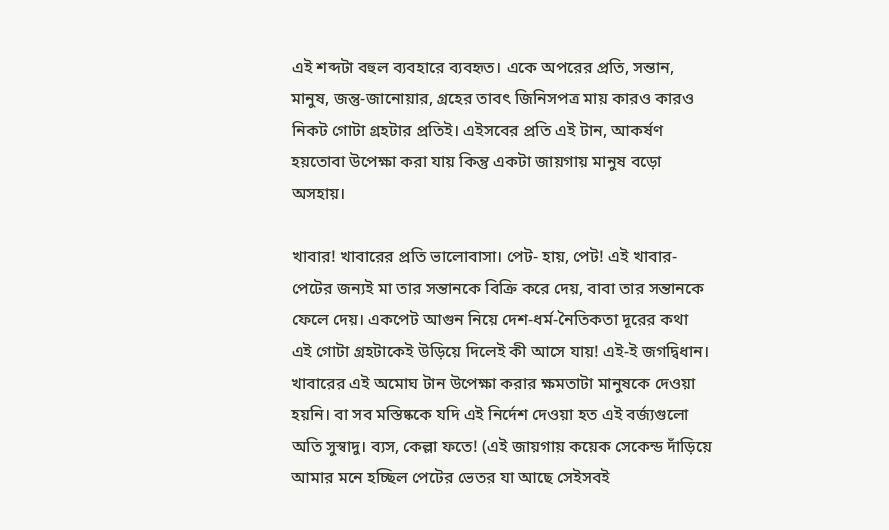এই শব্দটা বহুল ব্যবহারে ব্যবহৃত। একে অপরের প্রতি, সন্তান, মানুষ, জন্তু-জানোয়ার, গ্রহের তাবৎ জিনিসপত্র মায় কারও কারও নিকট গোটা গ্রহটার প্রতিই। এইসবের প্রতি এই টান, আকর্ষণ হয়তোবা উপেক্ষা করা যায় কিন্তু একটা জায়গায় মানুষ বড়ো অসহায়।

খাবার! খাবারের প্রতি ভালোবাসা। পেট- হায়, পেট! এই খাবার-পেটের জন্যই মা তার সন্তানকে বিক্রি করে দেয়, বাবা তার সন্তানকে ফেলে দেয়। একপেট আগুন নিয়ে দেশ-ধর্ম-নৈতিকতা দূরের কথা এই গোটা গ্রহটাকেই উড়িয়ে দিলেই কী আসে যায়! এই-ই জগদ্বিধান। খাবারের এই অমোঘ টান উপেক্ষা করার ক্ষমতাটা মানুষকে দেওয়া হয়নি। বা সব মস্তিষ্ককে যদি এই নির্দেশ দেওয়া হত এই বর্জ্যগুলো অতি সুস্বাদু। ব্যস, কেল্লা ফতে! (এই জায়গায় কয়েক সেকেন্ড দাঁড়িয়ে আমার মনে হচ্ছিল পেটের ভেতর যা আছে সেইসবই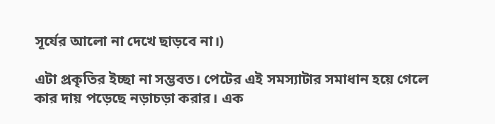সূর্যের আলো না দেখে ছাড়বে না।)

এটা প্রকৃতির ইচ্ছা না সম্ভবত। পেটের এই সমস্যাটার সমাধান হয়ে গেলে কার দায় পড়েছে নড়াচড়া করার। এক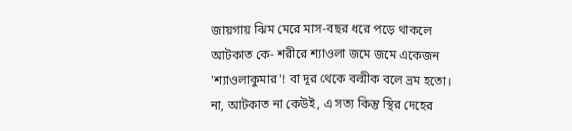জায়গায় ঝিম মেরে মাস-বছর ধরে পড়ে থাকলে আটকাত কে- শরীরে শ্যাওলা জমে জমে একেজন 'শ্যাওলাকুমার'! বা দূর থেকে বল্মীক বলে ভ্রম হতো।
না, আটকাত না কেউই, এ সত্য কিন্তু স্থির দেহের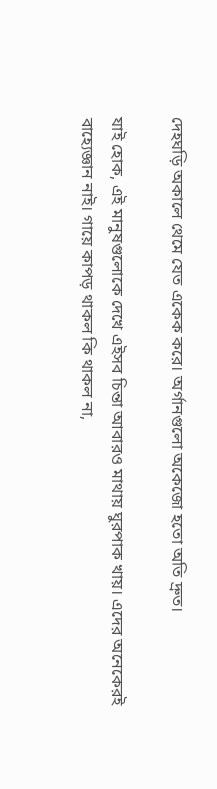দেহঘড়ি অকালে থেমে যেত একেক করে। অর্গানগুলো অকেজো হতো অতি দ্রুত।

যাই হোক, এই মানুষগুলোকে দেখে এইসব চিন্তা আবারও মাথায় ঘুরপাক খায়। এদের অনেকেরই বাহ্যেজ্ঞান নাই। গায়ে কাপড় থাকল কি থাকল না,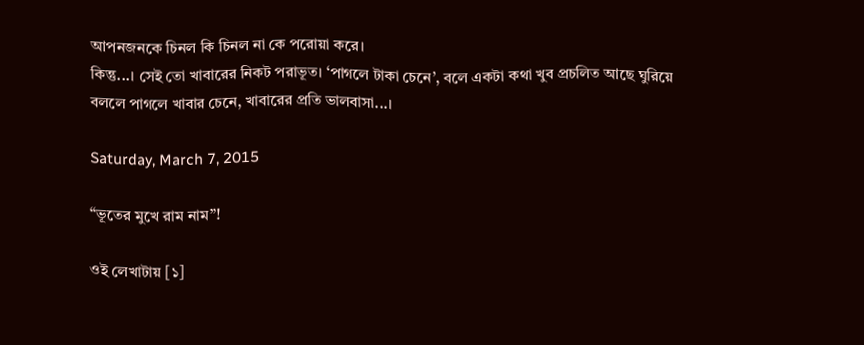আপনজনকে চিনল কি চিনল না কে পরোয়া করে।
কিন্তু...। সেই তো খাবারের নিকট পরাভূত। ‘পাগলে টাকা চেনে’, বলে একটা কথা খুব প্রচলিত আছে ঘুরিয়ে বললে পাগলে খাবার চেনে, খাবারের প্রতি ভালবাসা...।

Saturday, March 7, 2015

“ভূতের মুখে রাম নাম”!

ওই লেখাটায় [১]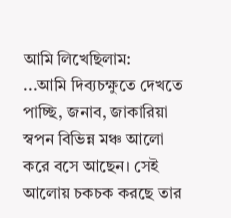আমি লিখেছিলাম:
...আমি দিব্যচক্ষুতে দেখতে পাচ্ছি, জনাব, জাকারিয়া স্বপন বিভিন্ন মঞ্চ আলো করে বসে আছেন। সেই আলোয় চকচক করছে তার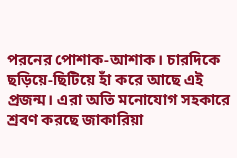পরনের পোশাক-আশাক। চারদিকে ছড়িয়ে-ছিটিয়ে হাঁ করে আছে এই প্রজন্ম। এরা অতি মনোযোগ সহকারে শ্রবণ করছে জাকারিয়া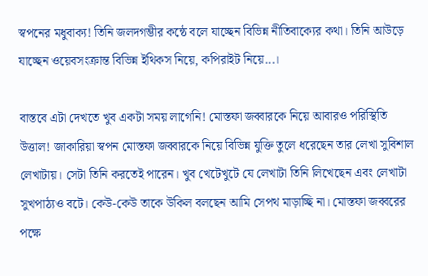স্বপনের মধুবাক্য! তিনি জলদগম্ভীর কন্ঠে বলে যাচ্ছেন বিভিন্ন নীতিবাক্যের কথা। তিনি আউড়ে যাচ্ছেন ওয়েবসংক্রান্ত বিভিন্ন ইথিকস নিয়ে, কপিরাইট নিয়ে...।

বাস্তবে এটা দেখতে খুব একটা সময় লাগেনি! মোস্তফা জব্বারকে নিয়ে আবারও পরিস্থিতি উত্তাল! জাকারিয়া স্বপন মোস্তফা জব্বারকে নিয়ে বিভিন্ন যুক্তি তুলে ধরেছেন তার লেখা সুবিশাল লেখাটায়। সেটা তিনি করতেই পারেন। খুব খেটেখুটে যে লেখাটা তিনি লিখেছেন এবং লেখাটা সুখপাঠ্যও বটে। কেউ-কেউ তাকে উকিল বলছেন আমি সেপথ মাড়াচ্ছি না। মোস্তফা জব্বরের পক্ষে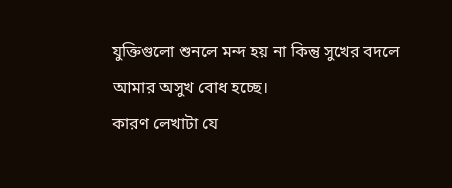যুক্তিগুলো শুনলে মন্দ হয় না কিন্তু সুখের বদলে আমার অসুখ বোধ হচ্ছে।
কারণ লেখাটা যে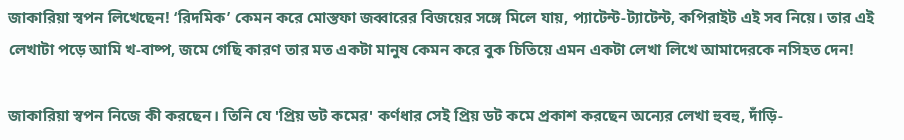জাকারিয়া স্বপন লিখেছেন! ‘রিদমিক’ কেমন করে মোস্তফা জব্বারের বিজয়ের সঙ্গে মিলে যায়, প্যাটেন্ট-ট্যাটেন্ট, কপিরাইট এই সব নিয়ে। তার এই লেখাটা পড়ে আমি খ-বাষ্প, জমে গেছি কারণ তার মত একটা মানুষ কেমন করে বুক চিতিয়ে এমন একটা লেখা লিখে আমাদেরকে নসিহত দেন!

জাকারিয়া স্বপন নিজে কী করছেন। তিনি যে 'প্রিয় ডট কমের' কর্ণধার সেই প্রিয় ডট কমে প্রকাশ করছেন অন্যের লেখা হুবহু, দাঁড়ি-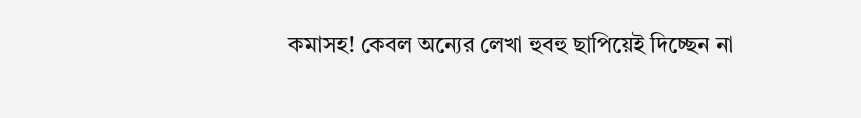কমাসহ! কেবল অন্যের লেখা হুবহু ছাপিয়েই দিচ্ছেন না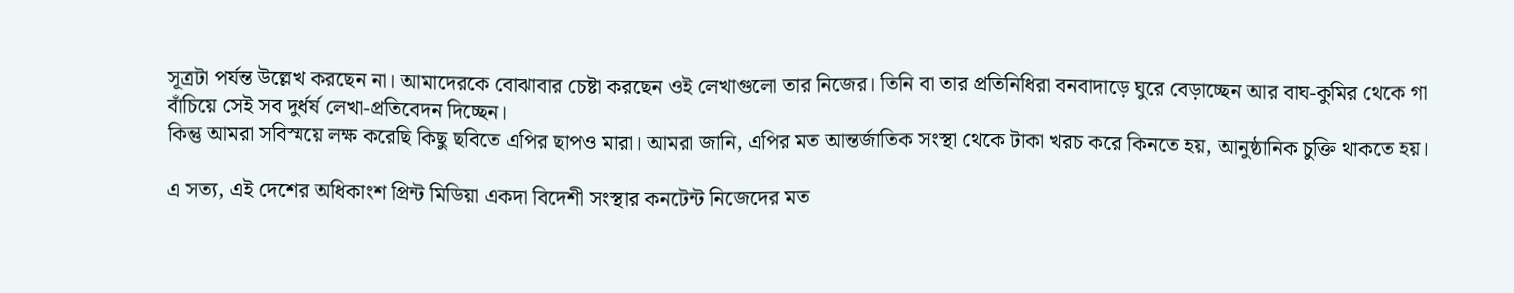সূত্রটা পর্যন্ত উল্লেখ করছেন না। আমাদেরকে বোঝাবার চেষ্টা করছেন ওই লেখাগুলো তার নিজের। তিনি বা তার প্রতিনিধিরা বনবাদাড়ে ঘুরে বেড়াচ্ছেন আর বাঘ-কুমির থেকে গা বাঁচিয়ে সেই সব দুর্ধর্ষ লেখা-প্রতিবেদন দিচ্ছেন।
কিন্তু আমরা সবিস্ময়ে লক্ষ করেছি কিছু ছবিতে এপির ছাপও মারা। আমরা জানি, এপির মত আন্তর্জাতিক সংস্থা থেকে টাকা খরচ করে কিনতে হয়, আনুষ্ঠানিক চুক্তি থাকতে হয়।

এ সত্য, এই দেশের অধিকাংশ প্রিন্ট মিডিয়া একদা বিদেশী সংস্থার কনটেন্ট নিজেদের মত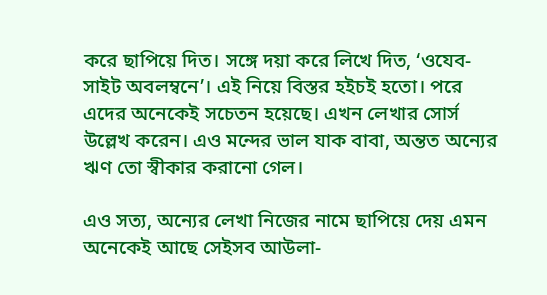করে ছাপিয়ে দিত। সঙ্গে দয়া করে লিখে দিত, ‘ওযেব-সাইট অবলম্বনে’। এই নিয়ে বিস্তর হইচই হতো। পরে এদের অনেকেই সচেতন হয়েছে। এখন লেখার সোর্স উল্লেখ করেন। এও মন্দের ভাল যাক বাবা, অন্তত অন্যের ঋণ তো স্বীকার করানো গেল।

এও সত্য, অন্যের লেখা নিজের নামে ছাপিয়ে দেয় এমন অনেকেই আছে সেইসব আউলা-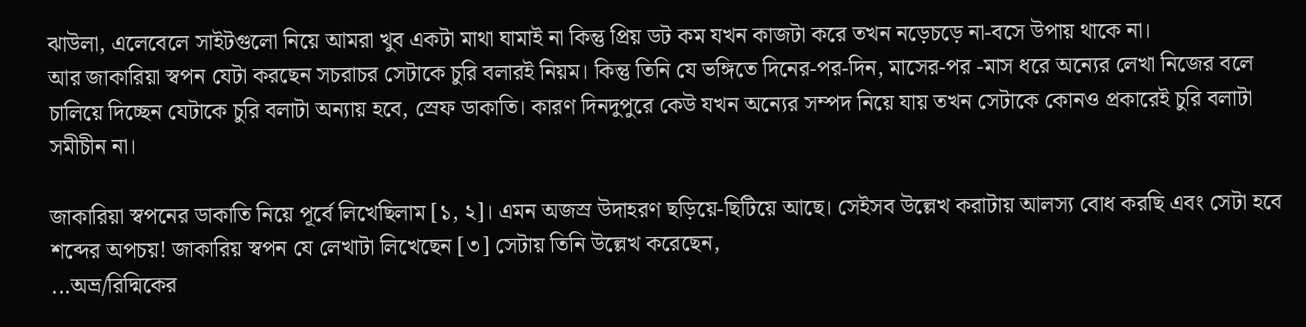ঝাউলা, এলেবেলে সাইটগুলো নিয়ে আমরা খুব একটা মাথা ঘামাই না কিন্তু প্রিয় ডট কম যখন কাজটা করে তখন নড়েচড়ে না-বসে উপায় থাকে না।
আর জাকারিয়া স্বপন যেটা করছেন সচরাচর সেটাকে চুরি বলারই নিয়ম। কিন্তু তিনি যে ভঙ্গিতে দিনের-পর-দিন, মাসের-পর -মাস ধরে অন্যের লেখা নিজের বলে চালিয়ে দিচ্ছেন যেটাকে চুরি বলাটা অন্যায় হবে, স্রেফ ডাকাতি। কারণ দিনদুপুরে কেউ যখন অন্যের সম্পদ নিয়ে যায় তখন সেটাকে কোনও প্রকারেই চুরি বলাটা সমীচীন না।

জাকারিয়া স্বপনের ডাকাতি নিয়ে পূর্বে লিখেছিলাম [১, ২]। এমন অজস্র উদাহরণ ছড়িয়ে-ছিটিয়ে আছে। সেইসব উল্লেখ করাটায় আলস্য বোধ করছি এবং সেটা হবে শব্দের অপচয়! জাকারিয় স্বপন যে লেখাটা লিখেছেন [৩] সেটায় তিনি উল্লেখ করেছেন,
...অভ্র/রিদ্মিকের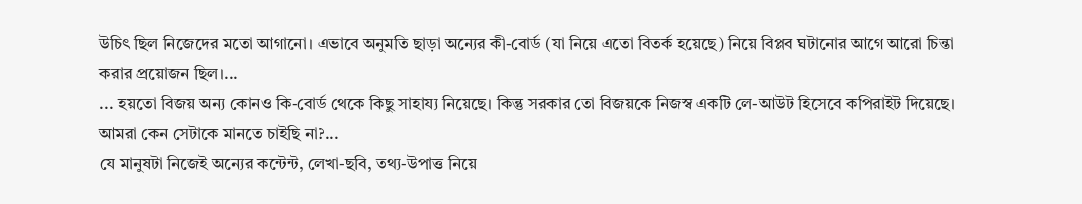উচিৎ ছিল নিজেদের মতো আগানো। এভাবে অনুমতি ছাড়া অন্যের কী-বোর্ড (যা নিয়ে এতো বিতর্ক হয়েছে) নিয়ে বিপ্লব ঘটানোর আগে আরো চিন্তা করার প্রয়োজন ছিল।...
... হয়তো বিজয় অন্য কোনও কি-বোর্ড থেকে কিছু সাহায্য নিয়েছে। কিন্তু সরকার তো বিজয়কে নিজস্ব একটি লে-আউট হিসেবে কপিরাইট দিয়েছে। আমরা কেন সেটাকে মানতে চাইছি না?...
যে মানুষটা নিজেই অন্যের কন্টেন্ট, লেখা-ছবি, তথ্য-উপাত্ত নিয়ে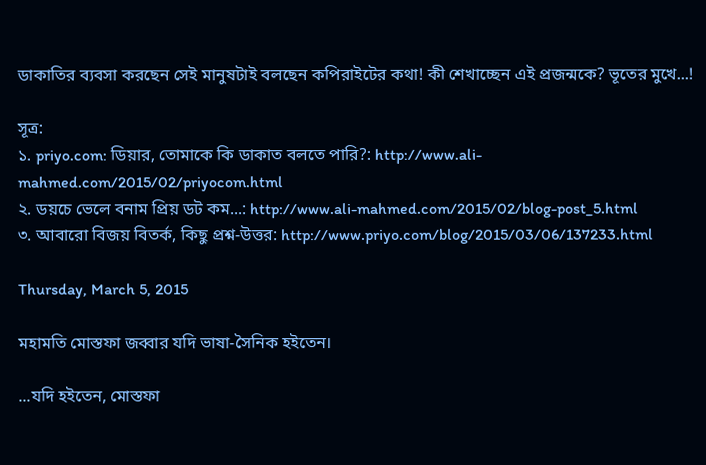ডাকাতির ব্যবসা করছেন সেই মানুষটাই বলছেন কপিরাইটের কথা! কী শেখাচ্ছেন এই প্রজন্মকে? ভূতের মুখে...!

সূত্র:
১. priyo.com: ডিয়ার, তোমাকে কি ডাকাত বলতে পারি?: http://www.ali-mahmed.com/2015/02/priyocom.html
২. ডয়চে ভেলে বনাম প্রিয় ডট কম...: http://www.ali-mahmed.com/2015/02/blog-post_5.html
৩. আবারো বিজয় বিতর্ক, কিছু প্রশ্ন-উত্তর: http://www.priyo.com/blog/2015/03/06/137233.html

Thursday, March 5, 2015

মহামতি মোস্তফা জব্বার যদি ভাষা-সৈনিক হইতেন।

...যদি হইতেন, মোস্তফা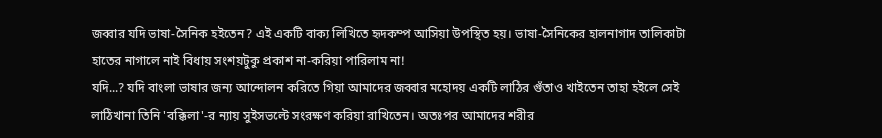জব্বার যদি ভাষা-সৈনিক হইতেন? এই একটি বাক্য লিখিতে হৃদকম্প আসিয়া উপস্থিত হয়। ভাষা-সৈনিকের হালনাগাদ তালিকাটা হাতের নাগালে নাই বিধায় সংশয়টুকু প্রকাশ না-করিয়া পারিলাম না!
যদি...? যদি বাংলা ভাষার জন্য আন্দোলন করিতে গিয়া আমাদের জব্বার মহোদয় একটি লাঠির গুঁতাও খাইতেন তাহা হইলে সেই লাঠিখানা তিনি 'বক্কিলা'-র ন্যায় সুইসভল্টে সংরক্ষণ করিয়া রাখিতেন। অতঃপর আমাদের শরীর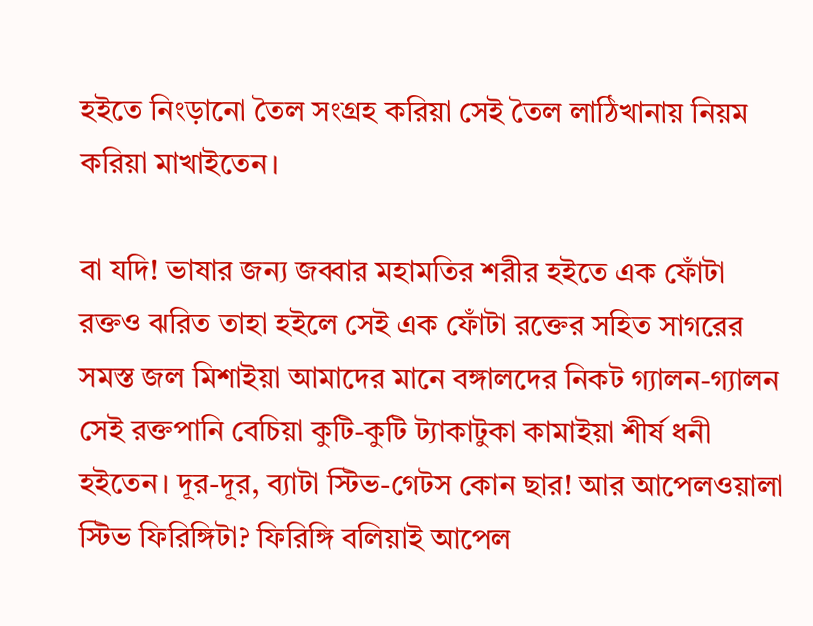হইতে নিংড়ানো তৈল সংগ্রহ করিয়া সেই তৈল লাঠিখানায় নিয়ম করিয়া মাখাইতেন।

বা যদি! ভাষার জন্য জব্বার মহামতির শরীর হইতে এক ফোঁটা রক্তও ঝরিত তাহা হইলে সেই এক ফোঁটা রক্তের সহিত সাগরের সমস্ত জল মিশাইয়া আমাদের মানে বঙ্গালদের নিকট গ্যালন-গ্যালন সেই রক্তপানি বেচিয়া কুটি-কুটি ট্যাকাটুকা কামাইয়া শীর্ষ ধনী হইতেন। দূর-দূর, ব্যাটা স্টিভ-গেটস কোন ছার! আর আপেলওয়ালা স্টিভ ফিরিঙ্গিটা? ফিরিঙ্গি বলিয়াই আপেল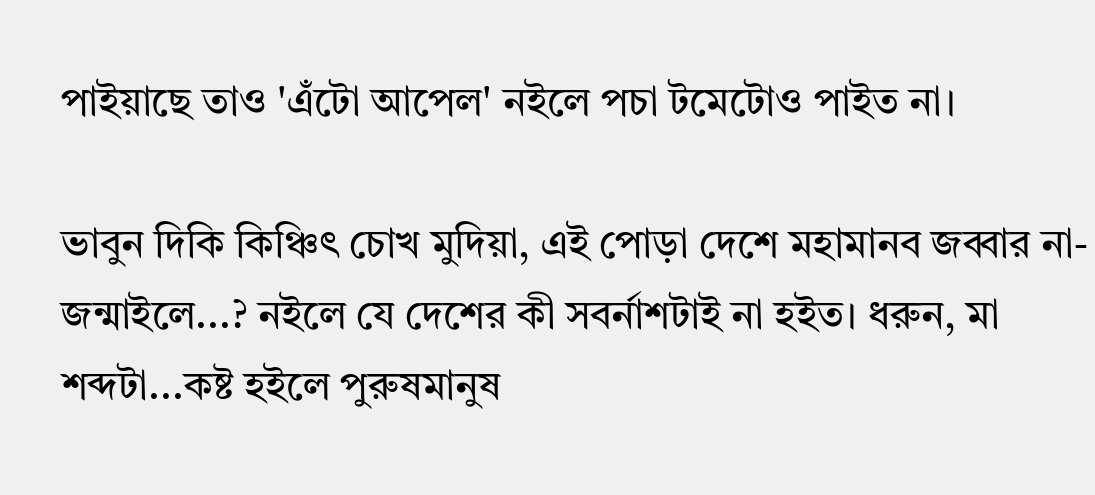পাইয়াছে তাও 'এঁটো আপেল' নইলে পচা টমেটোও পাইত না।

ভাবুন দিকি কিঞ্চিৎ চোখ মুদিয়া, এই পোড়া দেশে মহামানব জব্বার না-জন্মাইলে...? নইলে যে দেশের কী সবর্নাশটাই না হইত। ধরুন, মা শব্দটা...কষ্ট হইলে পুরুষমানুষ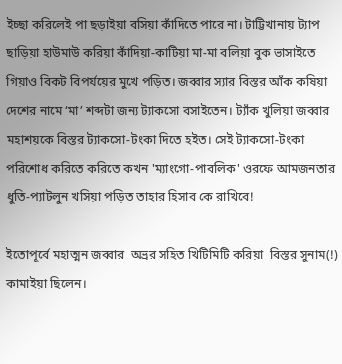ইচ্ছা করিলেই পা ছড়াইয়া বসিয়া কাঁদিতে পারে না। টাট্টিখানায় ট্যাপ ছাড়িয়া হাউমাউ করিয়া কাঁদিয়া-কাটিয়া মা-মা বলিয়া বুক ভাসাইতে গিয়াও বিকট বিপর্যয়ের মুখে পড়িত। জব্বার স্যার বিস্তর আঁক কষিয়া দেশের নামে ‘মা’ শব্দটা জন্য ট্যাকসো বসাইতেন। ট্যাঁক খুলিয়া জব্বার মহাশয়কে বিস্তর ট্যাকসো-টংকা দিতে হইত। সেই ট্যাকসো-টংকা পরিশোধ করিতে করিতে কখন 'ম্যাংগো-পাবলিক' ওরফে আমজনতার ধুতি-প্যাটলুন খসিয়া পড়িত তাহার হিসাব কে রাখিবে!

ইতোপূর্বে মহাত্মন জব্বার  অভ্রর সহিত খিটিমিটি করিয়া  বিস্তর সুনাম(!) কামাইয়া ছিলেন।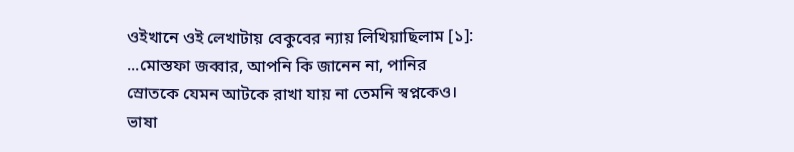ওইখানে ওই লেখাটায় বেকুবের ন্যায় লিখিয়াছিলাম [১]:
...মোস্তফা জব্বার, আপনি কি জানেন না, পানির স্রোতকে যেমন আটকে রাখা যায় না তেমনি স্বপ্নকেও। ভাষা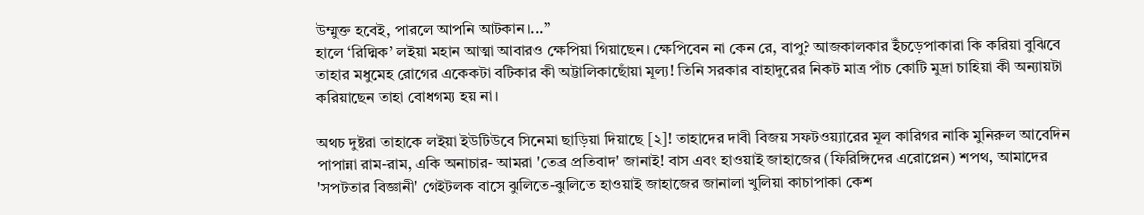উম্মুক্ত হবেই, পারলে আপনি আটকান।...”
হালে ‘রিদ্মিক’ লইয়া মহান আত্মা আবারও ক্ষেপিয়া গিয়াছেন। ক্ষেপিবেন না কেন রে, বাপু? আজকালকার ইঁচড়েপাকারা কি করিয়া বুঝিবে তাহার মধুমেহ রোগের একেকটা বটিকার কী অট্টালিকাছোঁয়া মূল্য! তিনি সরকার বাহাদুরের নিকট মাত্র পাঁচ কোটি মুদ্রা চাহিয়া কী অন্যায়টা করিয়াছেন তাহা বোধগম্য হয় না।

অথচ দুষ্টরা তাহাকে লইয়া ইউটিউবে সিনেমা ছাড়িয়া দিয়াছে [২]! তাহাদের দাবী বিজয় সফটওয়্যারের মূল কারিগর নাকি মুনিরুল আবেদিন পাপান্না রাম-রাম, একি অনাচার- আমরা 'তেব্র প্রতিবাদ' জানাই! বাস এবং হাওয়াই জাহাজের (ফিরিঙ্গিদের এরোপ্লেন) শপথ, আমাদের 'সপটতার বিজ্ঞানী' গেইটলক বাসে ঝুলিতে-ঝুলিতে হাওয়াই জাহাজের জানালা খুলিয়া কাচাপাকা কেশ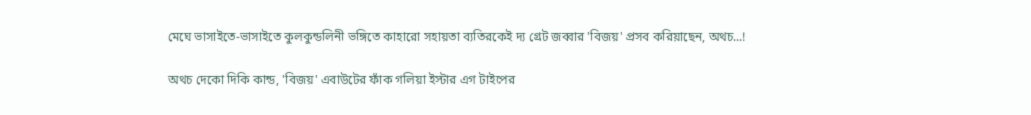মেঘে ভাসাইতে-ভাসাইতে কুলকুন্ডলিনী ভঙ্গিতে কাহারো সহায়তা ব্যতিরকেই দ্য গ্রেট জব্বার 'বিজয়' প্রসব করিয়াছেন, অথচ...!

অথচ দেকো দিকি কান্ড, 'বিজয়' এবাউটের ফাঁক গলিয়া ইস্টার এগ টাইপের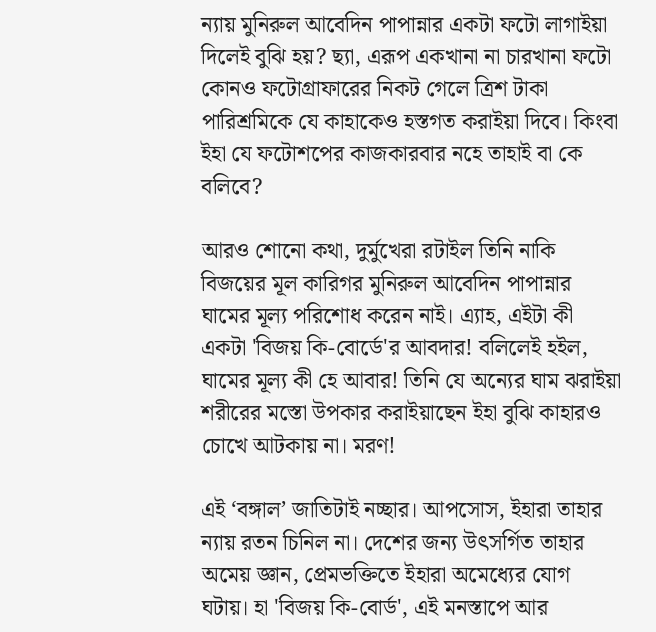ন্যায় মুনিরুল আবেদিন পাপান্নার একটা ফটো লাগাইয়া দিলেই বুঝি হয়? ছ্যা, এরূপ একখানা না চারখানা ফটো কোনও ফটোগ্রাফারের নিকট গেলে ত্রিশ টাকা পারিশ্রমিকে যে কাহাকেও হস্তগত করাইয়া দিবে। কিংবা ইহা যে ফটোশপের কাজকারবার নহে তাহাই বা কে বলিবে?

আরও শোনো কথা, দুর্মুখেরা রটাইল তিনি নাকি বিজয়ের মূল কারিগর মুনিরুল আবেদিন পাপান্নার ঘামের মূল্য পরিশোধ করেন নাই। এ্যাহ, এইটা কী একটা 'বিজয় কি-বোর্ডে'র আবদার! বলিলেই হইল, ঘামের মূল্য কী হে আবার! তিনি যে অন্যের ঘাম ঝরাইয়া শরীরের মস্তো উপকার করাইয়াছেন ইহা বুঝি কাহারও চোখে আটকায় না। মরণ!

এই ‘বঙ্গাল’ জাতিটাই নচ্ছার। আপসোস, ইহারা তাহার ন্যায় রতন চিনিল না। দেশের জন্য উৎসর্গিত তাহার অমেয় জ্ঞান, প্রেমভক্তিতে ইহারা অমেধ্যের যোগ ঘটায়। হা 'বিজয় কি-বোর্ড', এই মনস্তাপে আর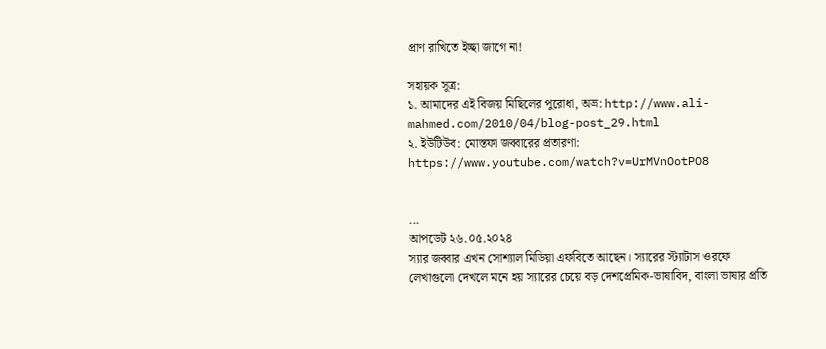প্রাণ রাখিতে ইচ্ছা জাগে না!

সহায়ক সূত্র:
১. আমাদের এই বিজয় মিছিলের পুরোধা, অভ্র: http://www.ali-mahmed.com/2010/04/blog-post_29.html
২. ইউটিউব: মোস্তফা জব্বারের প্রতারণা: https://www.youtube.com/watch?v=UrMVnOotPO8


...
আপডেট ২৬.০৫.২০২৪
স্যার জব্বার এখন সোশ্যাল মিডিয়া এফবিতে আছেন। স্যারের স্ট্যাটাস ওরফে লেখাগুলো দেখলে মনে হয় স্যারের চেয়ে বড় দেশপ্রেমিক-ভাষাবিদ, বাংলা ভাষার প্রতি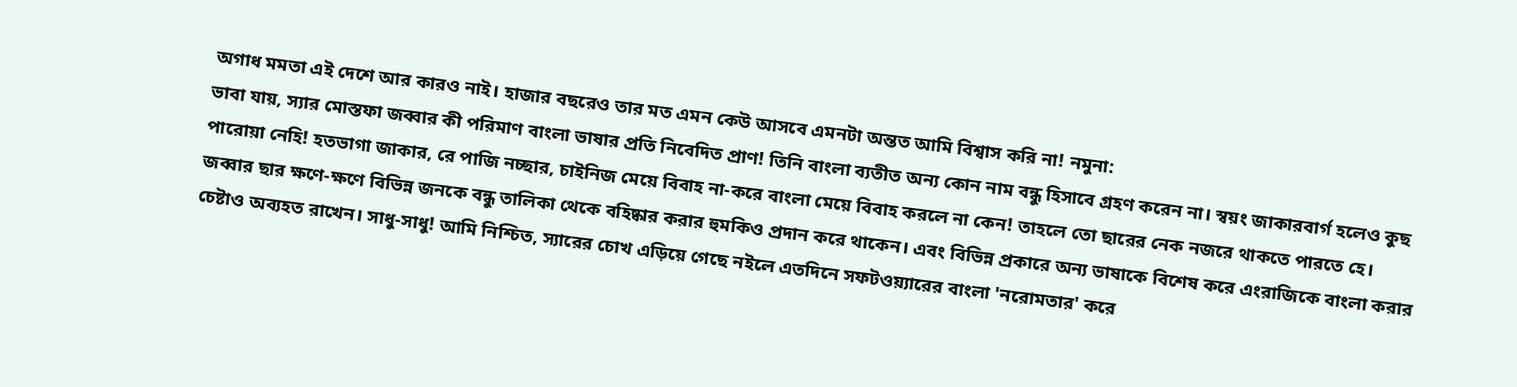অগাধ মমতা এই দেশে আর কারও নাই। হাজার বছরেও তার মত এমন কেউ আসবে এমনটা অন্তত আমি বিশ্বাস করি না! নমুনা:
ভাবা যায়, স্যার মোস্তফা জব্বার কী পরিমাণ বাংলা ভাষার প্রতি নিবেদিত প্রাণ! তিনি বাংলা ব্যতীত অন্য কোন নাম বন্ধু হিসাবে গ্রহণ করেন না। স্বয়ং জাকারবার্গ হলেও কুছ পারোয়া নেহি! হতভাগা জাকার, রে পাজি নচ্ছার, চাইনিজ মেয়ে বিবাহ না-করে বাংলা মেয়ে বিবাহ করলে না কেন! তাহলে তো ছারের নেক নজরে থাকতে পারতে হে।
জব্বার ছার ক্ষণে-ক্ষণে বিভিন্ন জনকে বন্ধু তালিকা থেকে বহিষ্কার করার হুমকিও প্রদান করে থাকেন। এবং বিভিন্ন প্রকারে অন্য ভাষাকে বিশেষ করে এংরাজিকে বাংলা করার চেষ্টাও অব্যহত রাখেন। সাধু-সাধু! আমি নিশ্চিত, স্যারের চোখ এড়িয়ে গেছে নইলে এতদিনে সফটওয়্যারের বাংলা 'নরোমতার' করে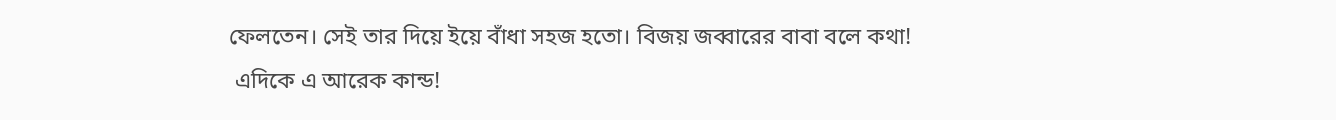ফেলতেন। সেই তার দিয়ে ইয়ে বাঁধা সহজ হতো। বিজয় জব্বারের বাবা বলে কথা!
 এদিকে এ আরেক কান্ড!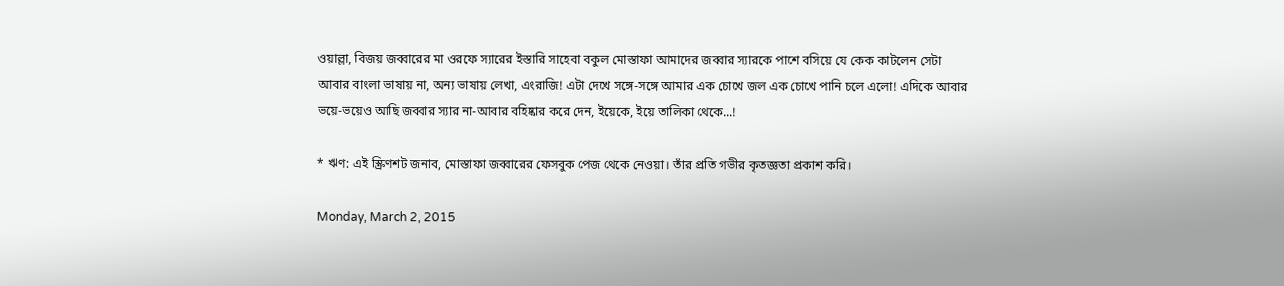ওয়াল্লা, বিজয় জব্বারের মা ওরফে স্যারের ইস্তারি সাহেবা বকুল মোস্তাফা আমাদের জব্বার স্যারকে পাশে বসিয়ে যে কেক কাটলেন সেটা আবার বাংলা ভাষায় না, অন্য ভাষায় লেখা, এংরাজি! এটা দেখে সঙ্গে-সঙ্গে আমার এক চোখে জল এক চোখে পানি চলে এলো! এদিকে আবার ভয়ে-ভয়েও আছি জব্বার স্যার না-আবার বহিষ্কার করে দেন, ইয়েকে, ইয়ে তালিকা থেকে...!

* ঋণ: এই স্ক্রিণশট জনাব, মোস্তাফা জব্বারের ফেসবুক পেজ থেকে নেওয়া। তাঁর প্রতি গভীর কৃতজ্ঞতা প্রকাশ করি।

Monday, March 2, 2015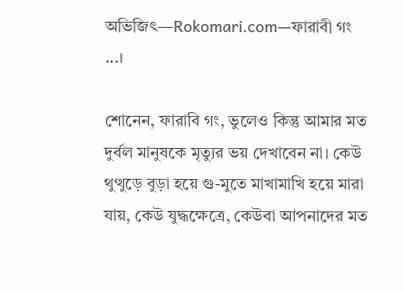অভিজিৎ—Rokomari.com—ফারাবী গং ...।

শোনেন, ফারাবি গং, ভুলেও কিন্তু আমার মত দুর্বল মানুষকে মৃত্যুর ভয় দেখাবেন না। কেউ থুত্থুড়ে বুড়া হয়ে গু-মুতে মাখামাখি হয়ে মারা যায়, কেউ যুদ্ধক্ষেত্রে, কেউবা আপনাদের মত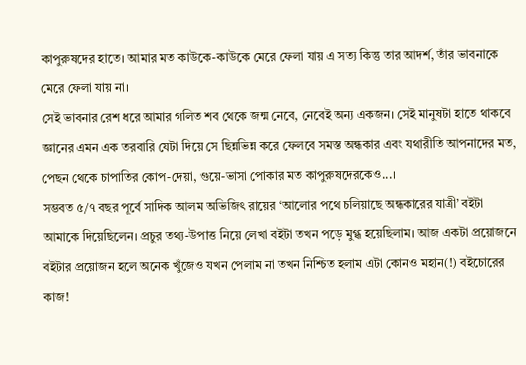কাপুরুষদের হাতে। আমার মত কাউকে-কাউকে মেরে ফেলা যায় এ সত্য কিন্তু তার আদর্শ, তাঁর ভাবনাকে মেরে ফেলা যায় না।
সেই ভাবনার রেশ ধরে আমার গলিত শব থেকে জন্ম নেবে, নেবেই অন্য একজন। সেই মানুষটা হাতে থাকবে জ্ঞানের এমন এক তরবারি যেটা দিয়ে সে ছিন্নভিন্ন করে ফেলবে সমস্ত অন্ধকার এবং যথারীতি আপনাদের মত, পেছন থেকে চাপাতির কোপ-দেয়া, গুয়ে-ভাসা পোকার মত কাপুরুষদেরকেও...।
সম্ভবত ৫/৭ বছর পূর্বে সাদিক আলম অভিজিৎ রায়ের ‘আলোর পথে চলিয়াছে অন্ধকারের যাত্রী’ বইটা আমাকে দিয়েছিলেন। প্রচুর তথ্য-উপাত্ত নিয়ে লেখা বইটা তখন পড়ে মুগ্ধ হয়েছিলাম। আজ একটা প্রয়োজনে বইটার প্রয়োজন হলে অনেক খুঁজেও যখন পেলাম না তখন নিশ্চিত হলাম এটা কোনও মহান(!) বইচোরের কাজ!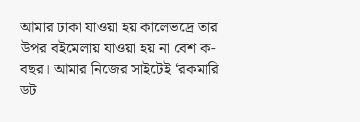আমার ঢাকা যাওয়া হয় কালেভদ্রে তার উপর বইমেলায় যাওয়া হয় না বেশ ক-বছর। আমার নিজের সাইটেই ‘রকমারি ডট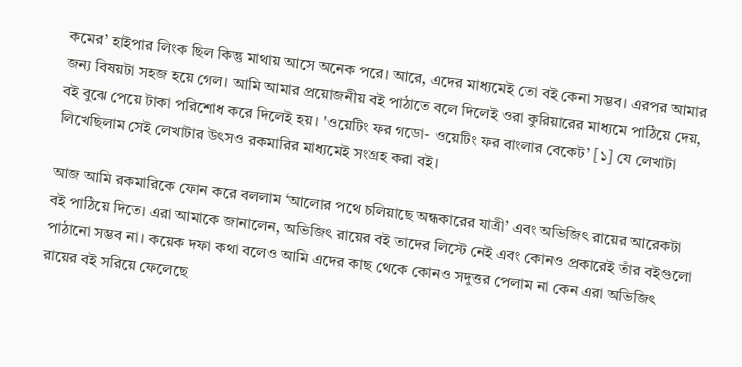কমের’ হাইপার লিংক ছিল কিন্তু মাথায় আসে অনেক পরে। আরে, এদের মাধ্যমেই তো বই কেনা সম্ভব। এরপর আমার জন্য বিষয়টা সহজ হয়ে গেল। আমি আমার প্রয়োজনীয় বই পাঠাতে বলে দিলেই ওরা কুরিয়ারের মাধ্যমে পাঠিয়ে দেয়, বই বুঝে পেয়ে টাকা পরিশোধ করে দিলেই হয়। 'ওয়েটিং ফর গডো- ওয়েটিং ফর বাংলার বেকেট’ [১] যে লেখাটা লিখেছিলাম সেই লেখাটার উৎসও রকমারির মাধ্যমেই সংগ্রহ করা বই।

আজ আমি রকমারিকে ফোন করে বললাম ‘আলোর পথে চলিয়াছে অন্ধকারের যাত্রী’ এবং অভিজিৎ রায়ের আরেকটা বই পাঠিয়ে দিতে। এরা আমাকে জানালেন, অভিজিৎ রায়ের বই তাদের লিস্টে নেই এবং কোনও প্রকারেই তাঁর বইগুলো পাঠানো সম্ভব না। কয়েক দফা কথা বলেও আমি এদের কাছ থেকে কোনও সদুত্তর পেলাম না কেন এরা অভিজিৎ রায়ের বই সরিয়ে ফেলেছে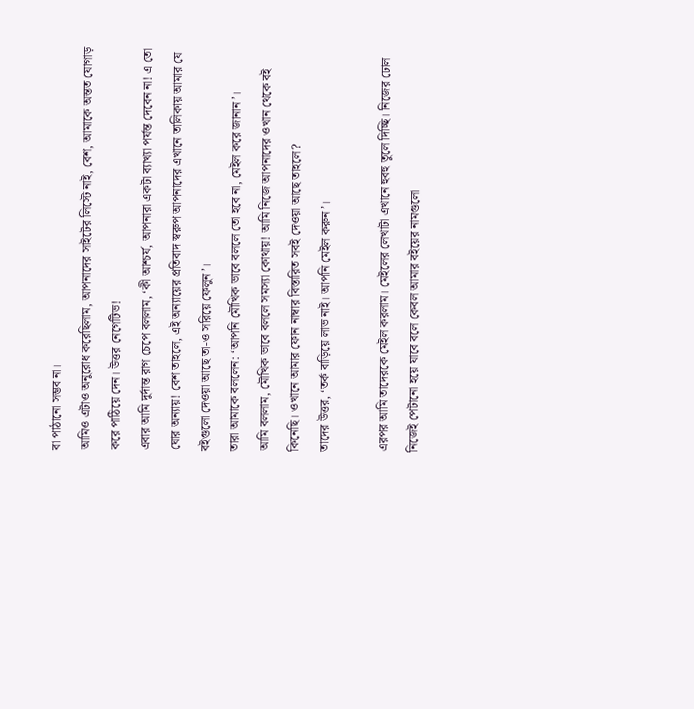বা পাঠানো সম্ভব না।
আমিও এটাও অনুরোধ করেছিলাম, আপনাদের সাইটের লিস্টে নাই, বেশ, আমাকে অন্তত যোগাড় করে পাঠিয়ে দেন। উত্তর নেগেটিভ!
এবার আমি দুর্দান্ত রাগ চেপে বললাম, ‘কী আশ্চর্য, আপনারা একটা ব্যাখ্যা পর্যন্ত দেবেন না! এ তো ঘোর অন্যায়! বেশ তাহলে, এই অন্যায়ের প্রতিবাদ স্বরুপ আপনাদের এখানে তালিকায় আমার যে বইগুলো দেওয়া আছে তা-ও সরিয়ে ফেলুন’।
তারা আমাকে বললেন: ‘আপনি মৌখিক ভাবে বললে তো হবে না, মেইল করে জানান’।
আমি বললাম, মৌখিক ভাবে বললে সমস্যা কোথায়! আমি নিজে আপনাদের ওখান থেকে বই কিনেছি। ওখানে আমার ফোন নাম্বার বিস্তারিত সবই দেওয়া আছে তাহলে?
তাদের উত্তর, ‘তর্ক বাড়িয়ে লাভ নাই। আপনি মেইল করুন’।

এরপর আমি তাদেরকে মেইল করলাম। মেইলের লেখাটা এখানে হুবহু তুলে দিচ্ছি। নিজের ঢোল নিজেই পেটানো হয়ে যাবে বলে কেবল আমার বইয়ের নামগুলো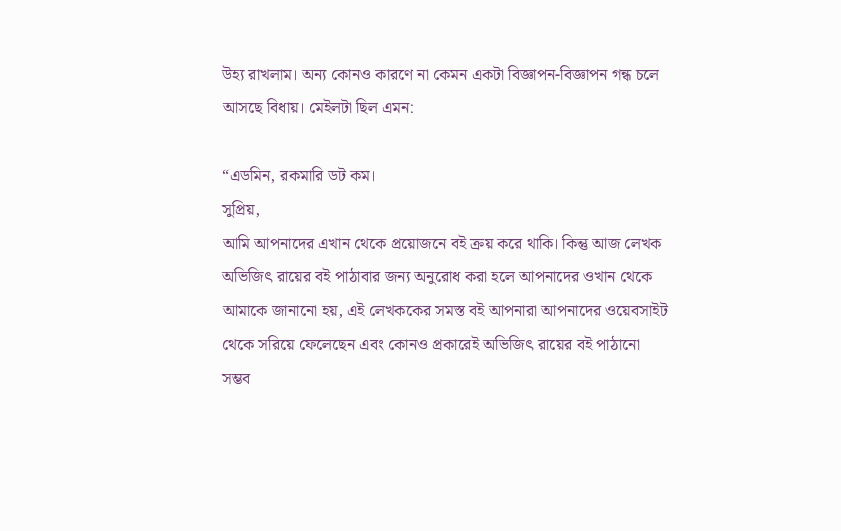উহ্য রাখলাম। অন্য কোনও কারণে না কেমন একটা বিজ্ঞাপন-বিজ্ঞাপন গন্ধ চলে আসছে বিধায়। মেইলটা ছিল এমন:

“এডমিন, রকমারি ডট কম।
সুপ্রিয়,
আমি আপনাদের এখান থেকে প্রয়োজনে বই ক্রয় করে থাকি। কিন্তু আজ লেখক অভিজিৎ রায়ের বই পাঠাবার জন্য অনুরোধ করা হলে আপনাদের ওখান থেকে আমাকে জানানো হয়, এই লেখককের সমস্ত বই আপনারা আপনাদের ওয়েবসাইট থেকে সরিয়ে ফেলেছেন এবং কোনও প্রকারেই অভিজিৎ রায়ের বই পাঠানো সম্ভব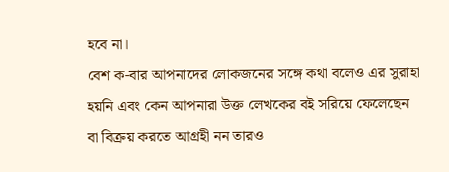হবে না।
বেশ ক-বার আপনাদের লোকজনের সঙ্গে কথা বলেও এর সুরাহা হয়নি এবং কেন আপনারা উক্ত লেখকের বই সরিয়ে ফেলেছেন বা বিক্রয় করতে আগ্রহী নন তারও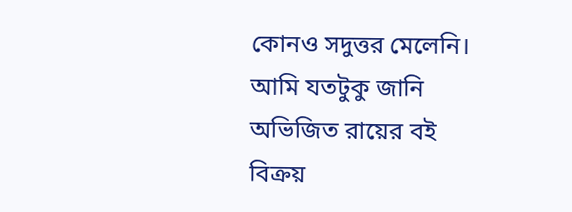কোনও সদুত্তর মেলেনি।
আমি যতটুকু জানি অভিজিত রায়ের বই বিক্রয়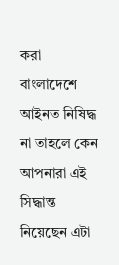করা বাংলাদেশে আইনত নিষিদ্ধ না তাহলে কেন আপনারা এই সিদ্ধান্ত নিয়েছেন এটা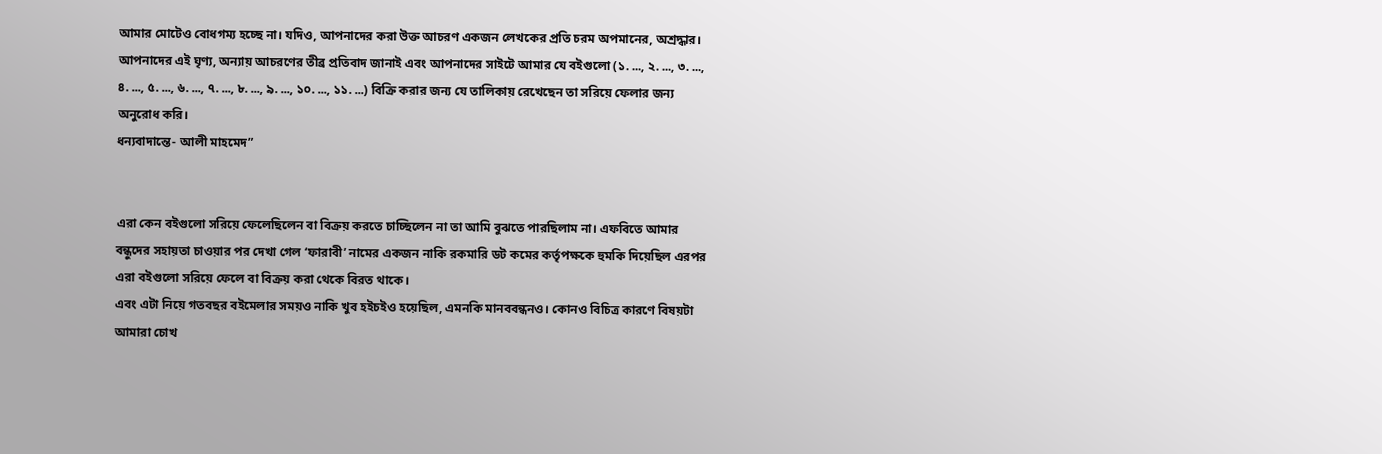আমার মোটেও বোধগম্য হচ্ছে না। যদিও, আপনাদের করা উক্ত আচরণ একজন লেখকের প্রতি চরম অপমানের, অশ্রদ্ধার।
আপনাদের এই ঘৃণ্য, অন্যায় আচরণের তীব্র প্রতিবাদ জানাই এবং আপনাদের সাইটে আমার যে বইগুলো (১. ..., ২. ..., ৩. ..., ৪. ..., ৫. ..., ৬. ..., ৭. ..., ৮. ..., ৯. ..., ১০. ..., ১১. ...) বিক্রি করার জন্য যে তালিকায় রেখেছেন তা সরিয়ে ফেলার জন্য অনুরোধ করি।
ধন্যবাদান্তে- আলী মাহমেদ”


এরা কেন বইগুলো সরিয়ে ফেলেছিলেন বা বিক্রয় করতে চাচ্ছিলেন না তা আমি বুঝতে পারছিলাম না। এফবিতে আমার বন্ধুদের সহায়তা চাওয়ার পর দেখা গেল ‘ফারাবী’ নামের একজন নাকি রকমারি ডট কমের কর্তৃপক্ষকে হুমকি দিয়েছিল এরপর এরা বইগুলো সরিয়ে ফেলে বা বিক্রয় করা থেকে বিরত থাকে।
এবং এটা নিয়ে গতবছর বইমেলার সময়ও নাকি খুব হইচইও হয়েছিল, এমনকি মানববন্ধনও। কোনও বিচিত্র কারণে বিষয়টা আমারা চোখ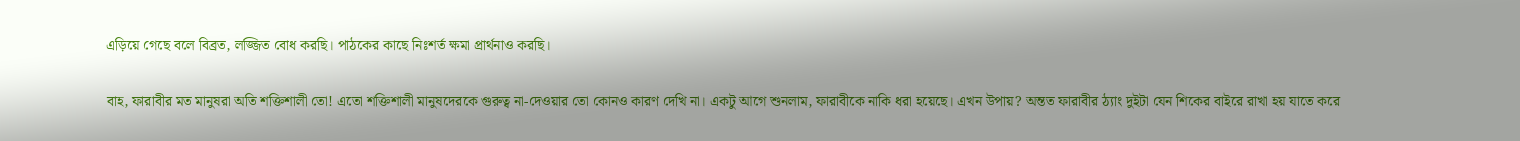এড়িয়ে গেছে বলে বিব্রত, লজ্জিত বোধ করছি। পাঠকের কাছে নিঃশর্ত ক্ষমা প্রার্থনাও করছি।

বাহ, ফারাবীর মত মানুষরা অতি শক্তিশালী তো! এতো শক্তিশালী মানুষদেরকে গুরুত্ব না-দেওয়ার তো কোনও কারণ দেখি না। একটু আগে শুনলাম, ফারাবীকে নাকি ধরা হয়েছে। এখন উপায়? অন্তত ফারাবীর ঠ্যাং দুইটা যেন শিকের বাইরে রাখা হয় যাতে করে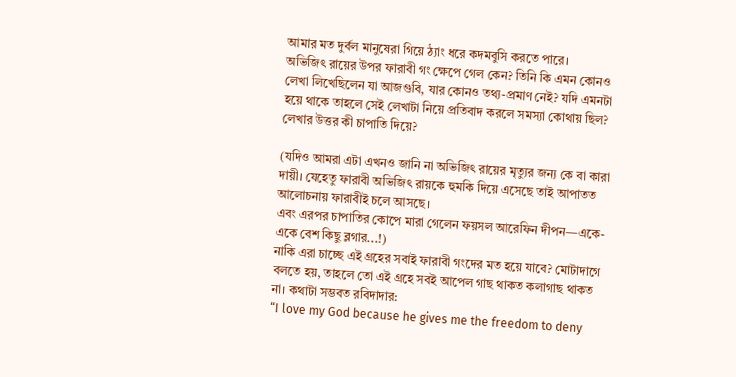আমার মত দুর্বল মানুষেরা গিয়ে ঠ্যাং ধরে কদমবুসি করতে পারে।
অভিজিৎ রায়ের উপর ফারাবী গং ক্ষেপে গেল কেন? তিনি কি এমন কোনও লেখা লিখেছিলেন যা আজগুবি, যার কোনও তথ্য-প্রমাণ নেই? যদি এমনটা হয়ে থাকে তাহলে সেই লেখাটা নিয়ে প্রতিবাদ করলে সমস্যা কোথায় ছিল? লেখার উত্তর কী চাপাতি দিয়ে?

(যদিও আমরা এটা এখনও জানি না অভিজিৎ রায়ের মৃত্যুর জন্য কে বা কারা দায়ী। যেহেতু ফারাবী অভিজিৎ রায়কে হুমকি দিয়ে এসেছে তাই আপাতত আলোচনায় ফারাবীই চলে আসছে।
এবং এরপর চাপাতির কোপে মারা গেলেন ফয়সল আরেফিন দীপন—একে-একে বেশ কিছু ব্লগার...!)
নাকি এরা চাচ্ছে এই গ্রহের সবাই ফারাবী গংদের মত হয়ে যাবে? মোটাদাগে বলতে হয়, তাহলে তো এই গ্রহে সবই আপেল গাছ থাকত কলাগাছ থাকত না। কথাটা সম্ভবত রবিদাদার:
“I love my God because he gives me the freedom to deny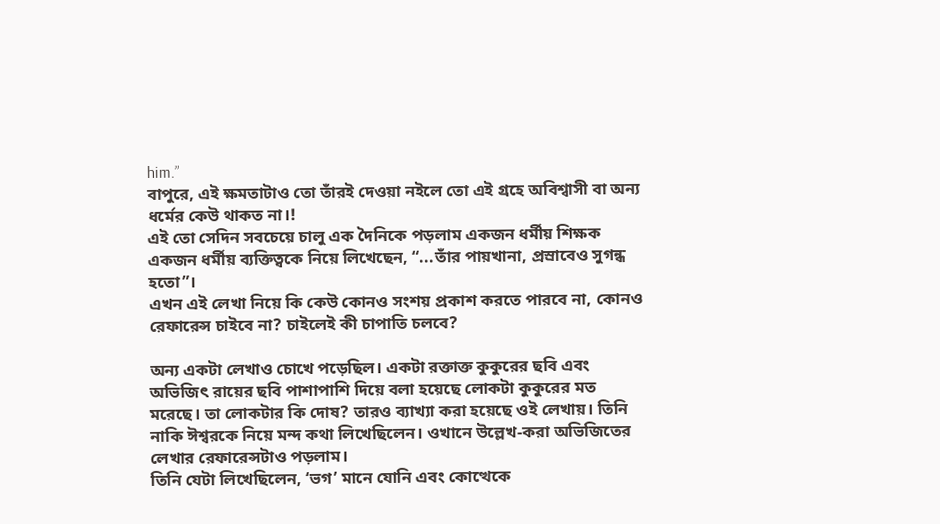him.”
বাপুরে, এই ক্ষমতাটাও তো তাঁরই দেওয়া নইলে তো এই গ্রহে অবিশ্বাসী বা অন্য ধর্মের কেউ থাকত না।!
এই তো সেদিন সবচেয়ে চালু এক দৈনিকে পড়লাম একজন ধর্মীয় শিক্ষক একজন ধর্মীয় ব্যক্তিত্বকে নিয়ে লিখেছেন, “...তাঁর পায়খানা, প্রস্রাবেও সুগন্ধ হতো”।
এখন এই লেখা নিয়ে কি কেউ কোনও সংশয় প্রকাশ করতে পারবে না, কোনও রেফারেন্স চাইবে না? চাইলেই কী চাপাতি চলবে?

অন্য একটা লেখাও চোখে পড়েছিল। একটা রক্তাক্ত কুকুরের ছবি এবং অভিজিৎ রায়ের ছবি পাশাপাশি দিয়ে বলা হয়েছে লোকটা কুকুরের মত মরেছে। তা লোকটার কি দোষ? তারও ব্যাখ্যা করা হয়েছে ওই লেখায়। তিনি নাকি ঈশ্বরকে নিয়ে মন্দ কথা লিখেছিলেন। ওখানে উল্লেখ-করা অভিজিতের লেখার রেফারেন্সটাও পড়লাম।
তিনি যেটা লিখেছিলেন, ‘ভগ’ মানে যোনি এবং কোত্থেকে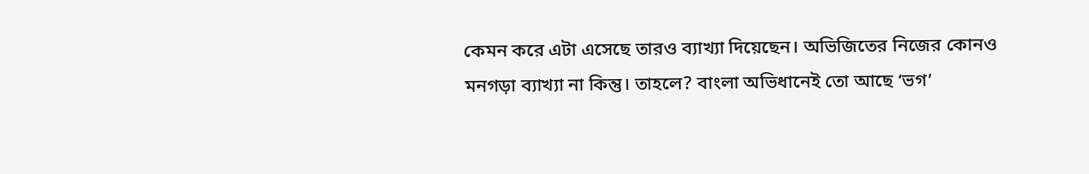কেমন করে এটা এসেছে তারও ব্যাখ্যা দিয়েছেন। অভিজিতের নিজের কোনও মনগড়া ব্যাখ্যা না কিন্তু। তাহলে? বাংলা অভিধানেই তো আছে ‘ভগ’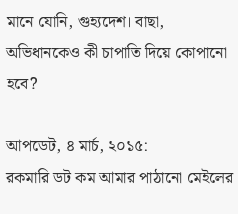মানে যোনি, গুহ্যদেশ। বাছা, অভিধানকেও কী চাপাতি দিয়ে কোপানো হবে?

আপডেট, ৪ মার্চ, ২০১৫:
রকমারি ডট কম আমার পাঠানো মেইলের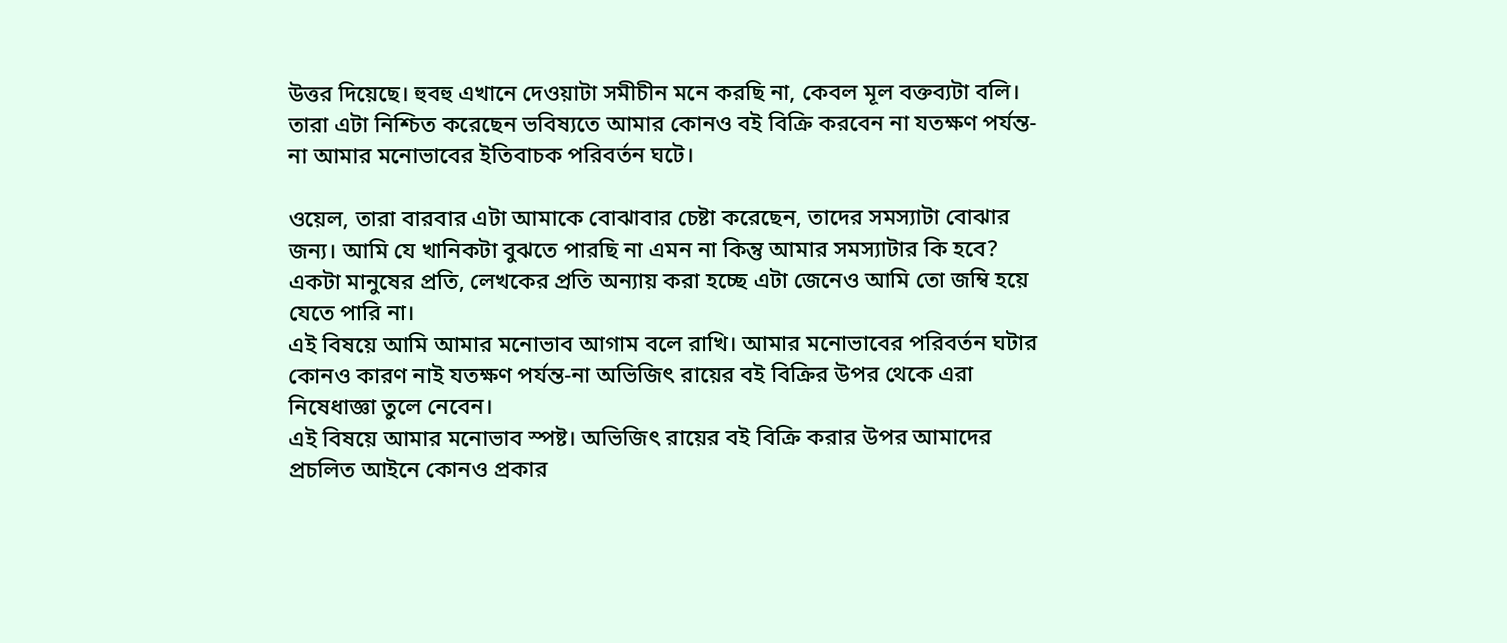উত্তর দিয়েছে। হুবহু এখানে দেওয়াটা সমীচীন মনে করছি না, কেবল মূল বক্তব্যটা বলি। তারা এটা নিশ্চিত করেছেন ভবিষ্যতে আমার কোনও বই বিক্রি করবেন না যতক্ষণ পর্যন্ত-না আমার মনোভাবের ইতিবাচক পরিবর্তন ঘটে।

ওয়েল, তারা বারবার এটা আমাকে বোঝাবার চেষ্টা করেছেন, তাদের সমস্যাটা বোঝার জন্য। আমি যে খানিকটা বুঝতে পারছি না এমন না কিন্তু আমার সমস্যাটার কি হবে? একটা মানুষের প্রতি, লেখকের প্রতি অন্যায় করা হচ্ছে এটা জেনেও আমি তো জম্বি হয়ে যেতে পারি না।
এই বিষয়ে আমি আমার মনোভাব আগাম বলে রাখি। আমার মনোভাবের পরিবর্তন ঘটার কোনও কারণ নাই যতক্ষণ পর্যন্ত-না অভিজিৎ রায়ের বই বিক্রির উপর থেকে এরা নিষেধাজ্ঞা তুলে নেবেন।
এই বিষয়ে আমার মনোভাব স্পষ্ট। অভিজিৎ রায়ের বই বিক্রি করার উপর আমাদের প্রচলিত আইনে কোনও প্রকার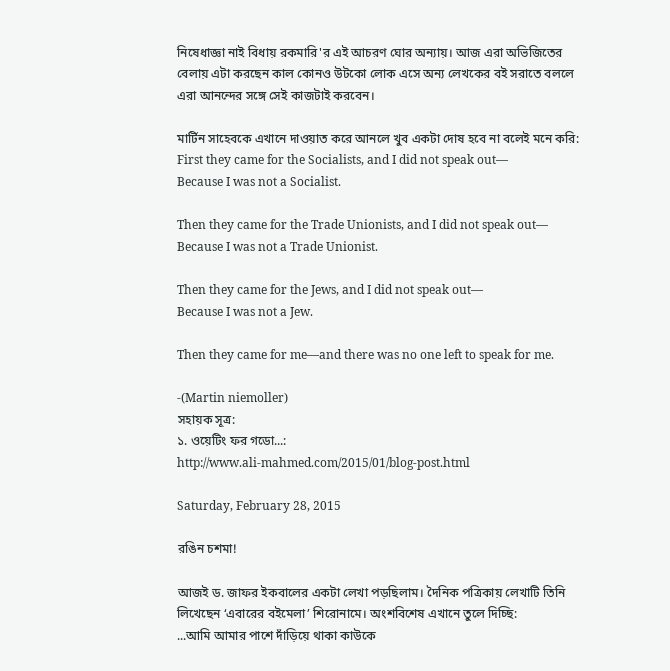নিষেধাজ্ঞা নাই বিধায় রকমারি'র এই আচরণ ঘোর অন্যায়। আজ এরা অভিজিতের বেলায় এটা করছেন কাল কোনও উটকো লোক এসে অন্য লেখকের বই সরাতে বললে এরা আনন্দের সঙ্গে সেই কাজটাই করবেন।

মার্টিন সাহেবকে এখানে দাওয়াত করে আনলে খুব একটা দোষ হবে না বলেই মনে করি:
First they came for the Socialists, and I did not speak out—
Because I was not a Socialist.

Then they came for the Trade Unionists, and I did not speak out—
Because I was not a Trade Unionist.

Then they came for the Jews, and I did not speak out—
Because I was not a Jew.

Then they came for me—and there was no one left to speak for me.

-(Martin niemoller)
সহায়ক সূত্র:
১. ওয়েটিং ফর গডো...:
http://www.ali-mahmed.com/2015/01/blog-post.html

Saturday, February 28, 2015

রঙিন চশমা!

আজই ড. জাফর ইকবালের একটা লেখা পড়ছিলাম। দৈনিক পত্রিকায় লেখাটি তিনি লিখেছেন ‘এবারের বইমেলা’ শিরোনামে। অংশবিশেষ এখানে তুলে দিচ্ছি:
...আমি আমার পাশে দাঁড়িয়ে থাকা কাউকে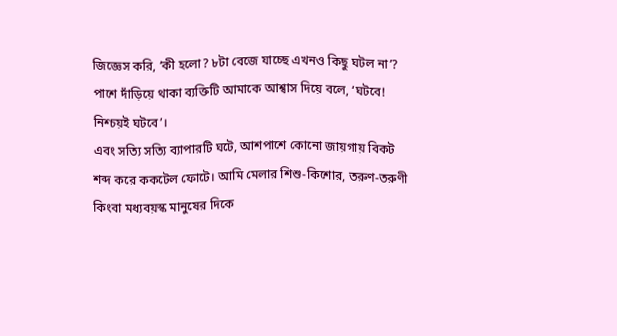জিজ্ঞেস করি, ‘কী হলো? ৮টা বেজে যাচ্ছে এখনও কিছু ঘটল না’?
পাশে দাঁড়িয়ে থাকা ব্যক্তিটি আমাকে আশ্বাস দিয়ে বলে, ‘ঘটবে! নিশ্চয়ই ঘটবে’।
এবং সত্যি সত্যি ব্যাপারটি ঘটে, আশপাশে কোনো জায়গায় বিকট শব্দ করে ককটেল ফোটে। আমি মেলার শিশু-কিশোর, তরুণ-তরুণী কিংবা মধ্যবয়স্ক মানুষের দিকে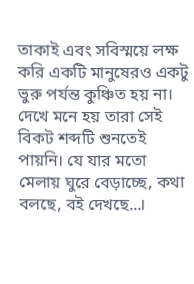তাকাই এবং সবিস্ময়ে লক্ষ করি একটি মানুষেরও একটু ভুরু পর্যন্ত কুঞ্চিত হয় না। দেখে মনে হয় তারা সেই বিকট শব্দটি শুনতেই পায়নি। যে যার মতো মেলায় ঘুরে বেড়াচ্ছে, কথা বলছে, বই দেখছে...।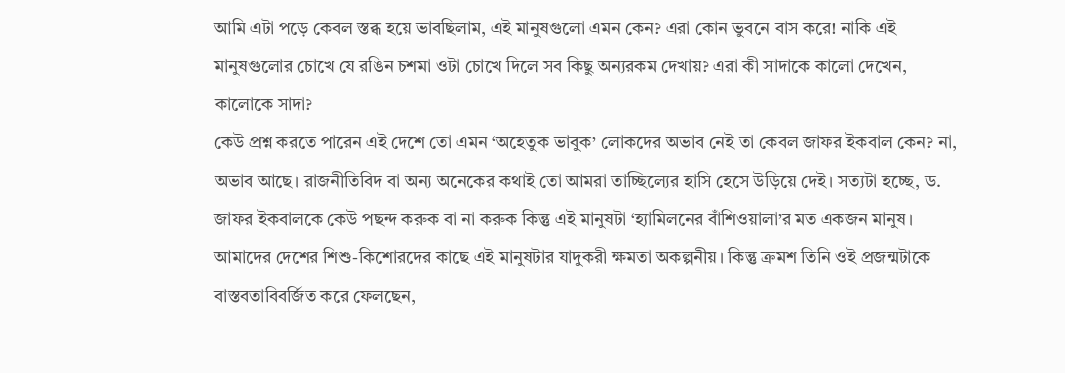আমি এটা পড়ে কেবল স্তব্ধ হয়ে ভাবছিলাম, এই মানুষগুলো এমন কেন? এরা কোন ভুবনে বাস করে! নাকি এই মানুষগুলোর চোখে যে রঙিন চশমা ওটা চোখে দিলে সব কিছু অন্যরকম দেখায়? এরা কী সাদাকে কালো দেখেন, কালোকে সাদা?
কেউ প্রশ্ন করতে পারেন এই দেশে তো এমন ‘অহেতুক ভাবুক’ লোকদের অভাব নেই তা কেবল জাফর ইকবাল কেন? না, অভাব আছে। রাজনীতিবিদ বা অন্য অনেকের কথাই তো আমরা তাচ্ছিল্যের হাসি হেসে উড়িয়ে দেই। সত্যটা হচ্ছে, ড. জাফর ইকবালকে কেউ পছন্দ করুক বা না করুক কিন্তু এই মানুষটা ‘হ্যামিলনের বাঁশিওয়ালা’র মত একজন মানুষ। আমাদের দেশের শিশু-কিশোরদের কাছে এই মানুষটার যাদুকরী ক্ষমতা অকল্পনীয়। কিন্তু ক্রমশ তিনি ওই প্রজন্মটাকে বাস্তবতাবিবর্জিত করে ফেলছেন,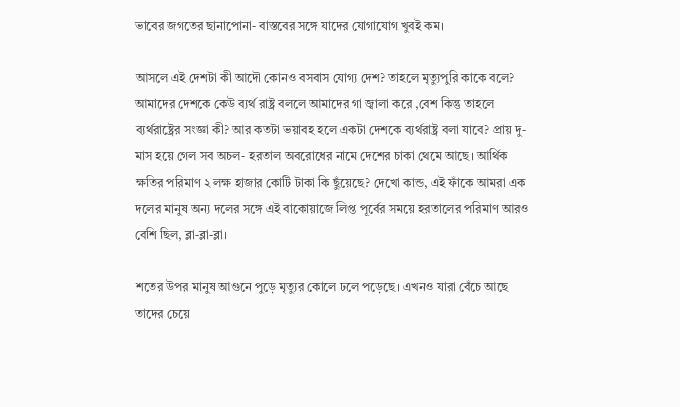ভাবের জগতের ছানাপোনা- বাস্তবের সঙ্গে যাদের যোগাযোগ খুবই কম।

আসলে এই দেশটা কী আদৌ কোনও বসবাস যোগ্য দেশ? তাহলে মৃত্যুপুরি কাকে বলে? আমাদের দেশকে কেউ ব্যর্থ রাষ্ট্র বললে আমাদের গা জ্বালা করে ,বেশ কিন্তু তাহলে ব্যর্থরাষ্ট্রের সংজ্ঞা কী? আর কতটা ভয়াবহ হলে একটা দেশকে ব্যর্থরাষ্ট্র বলা যাবে? প্রায় দু-মাস হয়ে গেল সব অচল- হরতাল অবরোধের নামে দেশের চাকা থেমে আছে। আর্থিক ক্ষতির পরিমাণ ২ লক্ষ হাজার কোটি টাকা কি ছুঁয়েছে? দেখো কান্ড, এই ফাঁকে আমরা এক দলের মানুষ অন্য দলের সঙ্গে এই বাকোয়াজে লিপ্ত পূর্বের সময়ে হরতালের পরিমাণ আরও বেশি ছিল, ব্লা-ব্লা-ব্লা।

শতের উপর মানুষ আগুনে পুড়ে মৃত্যুর কোলে ঢলে পড়েছে। এখনও যারা বেঁচে আছে তাদের চেয়ে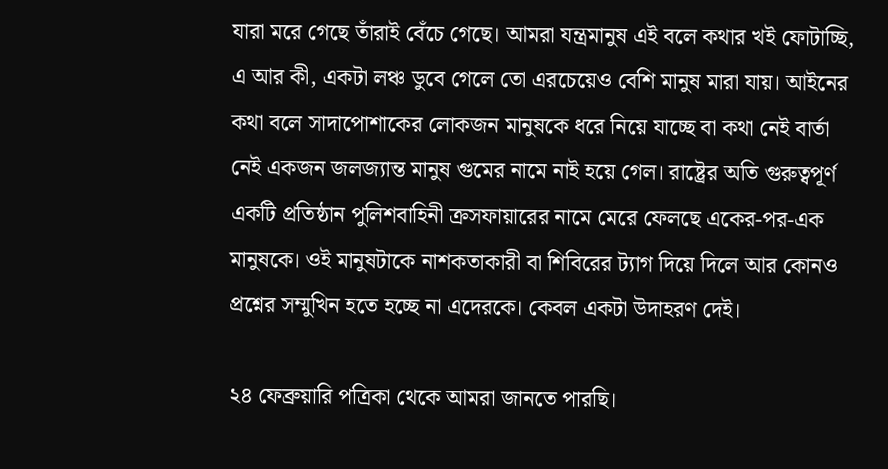যারা মরে গেছে তাঁরাই বেঁচে গেছে। আমরা যন্ত্রমানুষ এই বলে কথার খই ফোটাচ্ছি, এ আর কী, একটা লঞ্চ ডুবে গেলে তো এরচেয়েও বেশি মানুষ মারা যায়। আইনের কথা বলে সাদাপোশাকের লোকজন মানুষকে ধরে নিয়ে যাচ্ছে বা কথা নেই বার্তা নেই একজন জলজ্যান্ত মানুষ গুমের নামে নাই হয়ে গেল। রাষ্ট্রের অতি গুরুত্বপূর্ণ একটি প্রতিষ্ঠান পুলিশবাহিনী ক্রসফায়ারের নামে মেরে ফেলছে একের-পর-এক মানুষকে। ওই মানুষটাকে নাশকতাকারী বা শিবিরের ট্যাগ দিয়ে দিলে আর কোনও প্রশ্নের সম্মুখিন হতে হচ্ছে না এদেরকে। কেবল একটা উদাহরণ দেই।

২৪ ফেব্রুয়ারি পত্রিকা থেকে আমরা জানতে পারছি।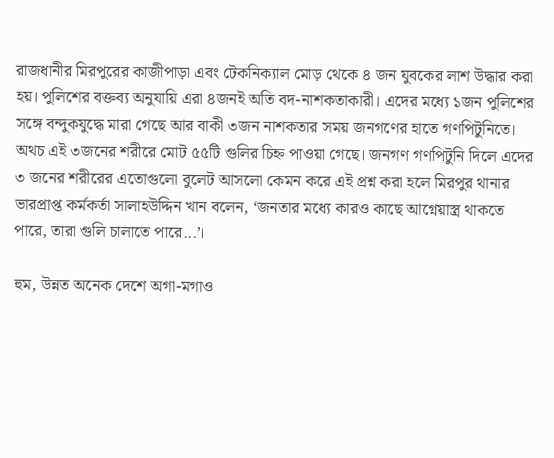রাজধানীর মিরপুরের কাজীপাড়া এবং টেকনিক্যাল মোড় থেকে ৪ জন যুবকের লাশ উদ্ধার করা হয়। পুলিশের বক্তব্য অনুযায়ি এরা ৪জনই অতি বদ-নাশকতাকারী। এদের মধ্যে ১জন পুলিশের সঙ্গে বন্দুকযুদ্ধে মারা গেছে আর বাকী ৩জন নাশকতার সময় জনগণের হাতে গণপিটুনিতে। অথচ এই ৩জনের শরীরে মোট ৫৫টি গুলির চিহ্ন পাওয়া গেছে। জনগণ গণপিটুনি দিলে এদের ৩ জনের শরীরের এতোগুলো বুলেট আসলো কেমন করে এই প্রশ্ন করা হলে মিরপুর থানার ভারপ্রাপ্ত কর্মকর্তা সালাহউদ্দিন খান বলেন, ‘জনতার মধ্যে কারও কাছে আগ্নেয়াস্ত্র থাকতে পারে, তারা গুলি চালাতে পারে...’।

হুম, উন্নত অনেক দেশে অগা-মগাও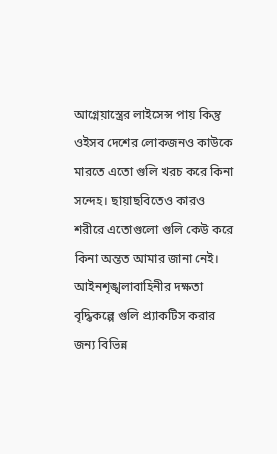আগ্নেয়াস্ত্রের লাইসেন্স পায় কিন্তু ওইসব দেশের লোকজনও কাউকে মারতে এতো গুলি খরচ করে কিনা সন্দেহ। ছায়াছবিতেও কারও শরীরে এতোগুলো গুলি কেউ করে কিনা অন্তত আমার জানা নেই। আইনশৃঙ্খলাবাহিনীর দক্ষতা বৃদ্ধিকল্পে গুলি প্র্যাকটিস করার জন্য বিভিন্ন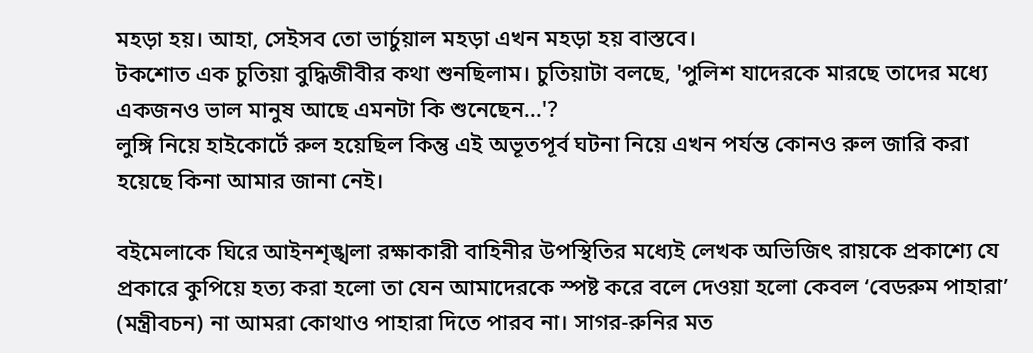মহড়া হয়। আহা, সেইসব তো ভার্চুয়াল মহড়া এখন মহড়া হয় বাস্তবে।
টকশোত এক চুতিয়া বুদ্ধিজীবীর কথা শুনছিলাম। চুতিয়াটা বলছে, 'পুলিশ যাদেরকে মারছে তাদের মধ্যে একজনও ভাল মানুষ আছে এমনটা কি শুনেছেন...'?
লুঙ্গি নিয়ে হাইকোর্টে রুল হয়েছিল কিন্তু এই অভূতপূর্ব ঘটনা নিয়ে এখন পর্যন্ত কোনও রুল জারি করা হয়েছে কিনা আমার জানা নেই।

বইমেলাকে ঘিরে আইনশৃঙ্খলা রক্ষাকারী বাহিনীর উপস্থিতির মধ্যেই লেখক অভিজিৎ রায়কে প্রকাশ্যে যে প্রকারে কুপিয়ে হত্য করা হলো তা যেন আমাদেরকে স্পষ্ট করে বলে দেওয়া হলো কেবল ‘বেডরুম পাহারা’ (মন্ত্রীবচন) না আমরা কোথাও পাহারা দিতে পারব না। সাগর-রুনির মত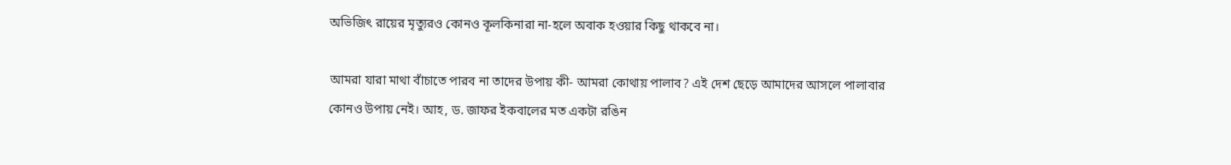অভিজিৎ রায়ের মৃত্যুরও কোনও কূলকিনারা না-হলে অবাক হওয়ার কিছু থাকবে না।

আমরা যারা মাথা বাঁচাতে পারব না তাদের উপায় কী- আমরা কোথায় পালাব? এই দেশ ছেড়ে আমাদের আসলে পালাবার কোনও উপায় নেই। আহ, ড. জাফর ইকবালের মত একটা রঙিন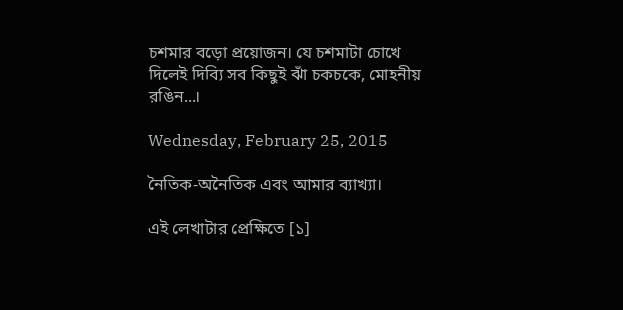চশমার বড়ো প্রয়োজন। যে চশমাটা চোখে দিলেই দিব্যি সব কিছুই ঝাঁ চকচকে, মোহনীয় রঙিন...।

Wednesday, February 25, 2015

নৈতিক-অনৈতিক এবং আমার ব্যাখ্যা।

এই লেখাটার প্রেক্ষিতে [১]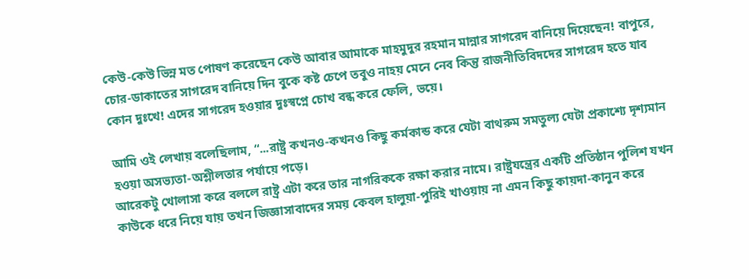কেউ-কেউ ভিন্ন মত পোষণ করেছেন কেউ আবার আমাকে মাহমুদুর রহমান মান্নার সাগরেদ বানিয়ে দিয়েছেন! বাপুরে, চোর-ডাকাতের সাগরেদ বানিয়ে দিন বুকে কষ্ট চেপে তবুও নাহয় মেনে নেব কিন্তু রাজনীতিবিদদের সাগরেদ হতে যাব কোন দুঃখে! এদের সাগরেদ হওয়ার দুঃস্বপ্নে চোখ বন্ধ করে ফেলি, ভয়ে।

আমি ওই লেখায় বলেছিলাম, “...রাষ্ট্র কখনও-কখনও কিছু কর্মকান্ড করে যেটা বাথরুম সমতুল্য যেটা প্রকাশ্যে দৃশ্যমান হওয়া অসভ্যতা-অশ্লীলতার পর্যায়ে পড়ে।
আরেকটু খোলাসা করে বললে রাষ্ট্র এটা করে তার নাগরিককে রক্ষা করার নামে। রাষ্ট্রযন্ত্রের একটি প্রতিষ্ঠান পুলিশ যখন কাউকে ধরে নিয়ে যায় তখন জিজ্ঞাসাবাদের সময় কেবল হালুয়া-পুরিই খাওয়ায় না এমন কিছু কায়দা-কানুন করে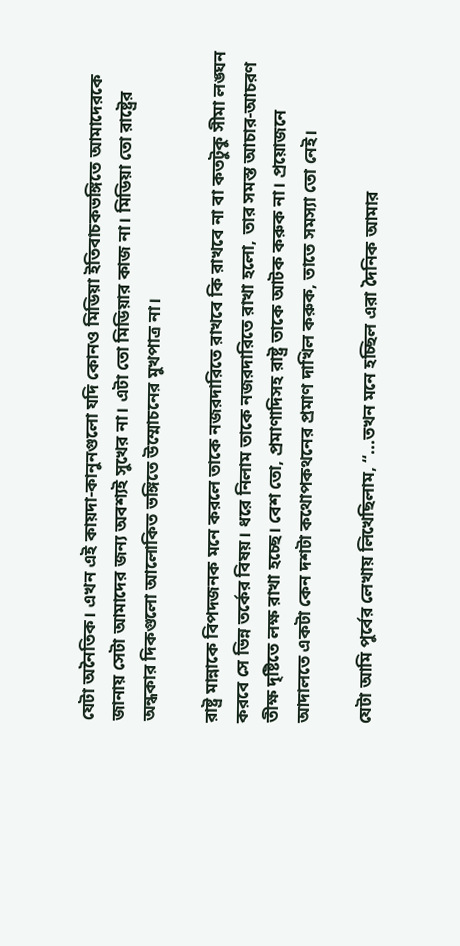যেটা অনৈতিক। এখন এই কায়দা-কানুনগুলো যদি কোনও মিডিয়া ইতিবাচকভঙ্গিতে আমাদেরকে জানায় সেটা আমাদের জন্য অবশ্যই সুখের না। এটা তো মিডিয়ার কাজ না। মিডিয়া তো রাষ্ট্রের অন্ধকার দিকগুলো আলোকিত ভঙ্গিতে উম্মোচনের মুখপাত্র না।

রাষ্ট্র মান্নাকে বিপদজনক মনে করলে তাকে নজরদারিতে রাখবে কি রাখবে না বা কতটুকু সীমা লঙ্ঘন করবে সে ভিন্ন তর্কের বিষয়। ধরে নিলাম তাকে নজরদারিতে রাখা হলো, তার সমস্ত আচার-আচরণ তীক্ষ দৃষ্টিতে লক্ষ রাখা হচ্ছে। বেশ তো, প্রমাণাদিসহ রাষ্ট্র তাকে আটক করুক না। প্রয়োজনে আদালতে একটা কেন দশটা কথোপকথনের প্রমাণ দাখিল করুক, তাতে সমস্যা তো নেই।

যেটা আমি পুর্বের লেখায় লিখেছিলাম, “...তখন মনে হচ্ছিল এরা দৈনিক আমার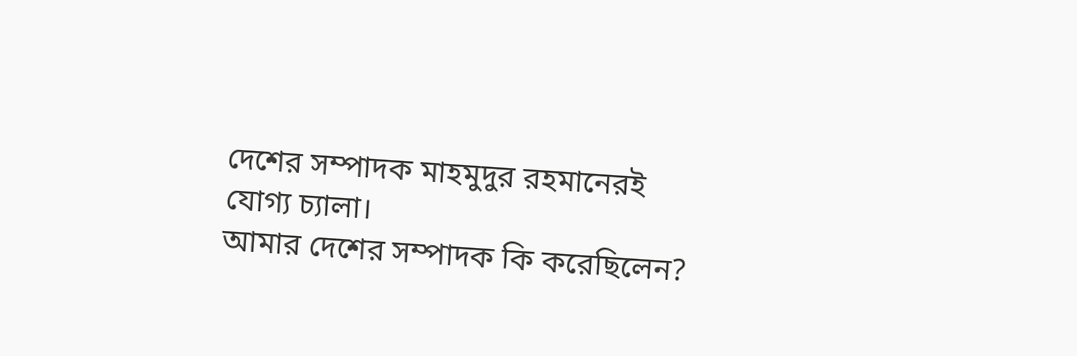দেশের সম্পাদক মাহমুদুর রহমানেরই যোগ্য চ্যালা।
আমার দেশের সম্পাদক কি করেছিলেন?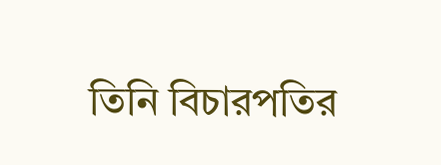তিনি বিচারপতির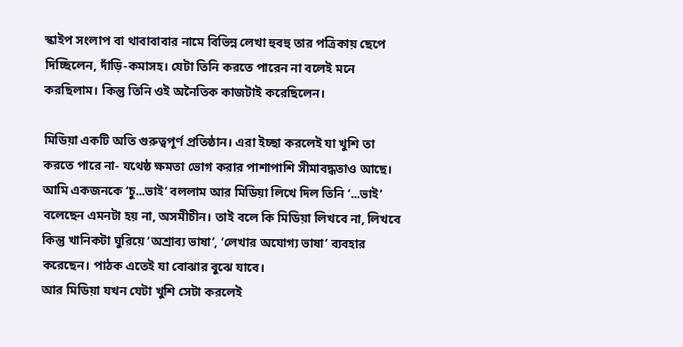স্কাইপ সংলাপ বা থাবাবাবার নামে বিভিন্ন লেখা হুবহু তার পত্রিকায় ছেপে দিচ্ছিলেন, দাঁড়ি-কমাসহ। যেটা তিনি করতে পারেন না বলেই মনে করছিলাম। কিন্তু তিনি ওই অনৈতিক কাজটাই করেছিলেন।

মিডিয়া একটি অতি গুরুত্বপূর্ণ প্রতিষ্ঠান। এরা ইচ্ছা করলেই যা খুশি তা করতে পারে না- যথেষ্ঠ ক্ষমতা ভোগ করার পাশাপাশি সীমাবদ্ধতাও আছে। আমি একজনকে ‘চু...ভাই’ বললাম আর মিডিয়া লিখে দিল তিনি ‘...ভাই’ বলেছেন এমনটা হয় না, অসমীচীন। তাই বলে কি মিডিয়া লিখবে না, লিখবে কিন্তু খানিকটা ঘুরিয়ে ‘অশ্রাব্য ভাষা’, ‘লেখার অযোগ্য ভাষা’ ব্যবহার করেছেন। পাঠক এতেই যা বোঝার বুঝে যাবে।
আর মিডিয়া যখন যেটা খুশি সেটা করলেই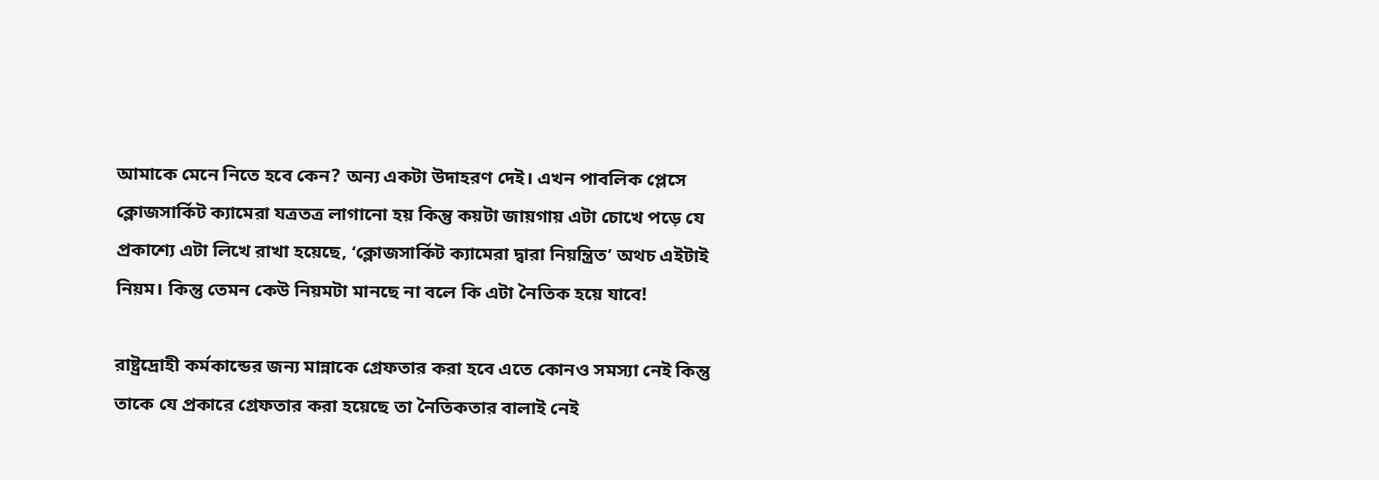আমাকে মেনে নিতে হবে কেন? অন্য একটা উদাহরণ দেই। এখন পাবলিক প্লেসে ক্লোজসার্কিট ক্যামেরা যত্রতত্র লাগানো হয় কিন্তু কয়টা জায়গায় এটা চোখে পড়ে যে প্রকাশ্যে এটা লিখে রাখা হয়েছে, ‘ক্লোজসার্কিট ক্যামেরা দ্বারা নিয়ন্ত্রিত’ অথচ এইটাই নিয়ম। কিন্তু তেমন কেউ নিয়মটা মানছে না বলে কি এটা নৈতিক হয়ে যাবে!

রাষ্ট্রদ্রোহী কর্মকান্ডের জন্য মান্নাকে গ্রেফতার করা হবে এতে কোনও সমস্যা নেই কিন্তু তাকে যে প্রকারে গ্রেফতার করা হয়েছে তা নৈতিকতার বালাই নেই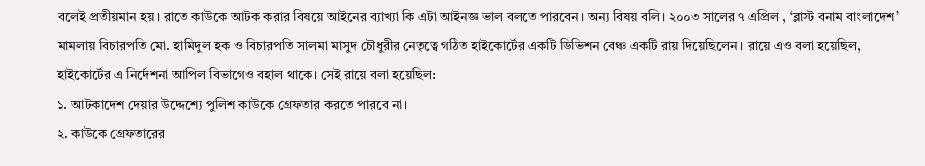বলেই প্রতীয়মান হয়। রাতে কাউকে আটক করার বিষয়ে আইনের ব্যাখ্যা কি এটা আইনজ্ঞ ভাল বলতে পারবেন। অন্য বিষয় বলি। ২০০৩ সালের ৭ এপ্রিল , ‘ব্লাস্ট বনাম বাংলাদেশ’ মামলায় বিচারপতি মো. হামিদুল হক ও বিচারপতি সালমা মাসুদ চৌধুরীর নেতৃত্বে গঠিত হাইকোর্টের একটি ডিভিশন বেঞ্চ একটি রায় দিয়েছিলেন। রায়ে এও বলা হয়েছিল, হাইকোর্টের এ নির্দেশনা আপিল বিভাগেও বহাল থাকে। সেই রায়ে বলা হয়েছিল:
১. আটকাদেশ দেয়ার উদ্দেশ্যে পুলিশ কাউকে গ্রেফতার করতে পারবে না।
২. কাউকে গ্রেফতারের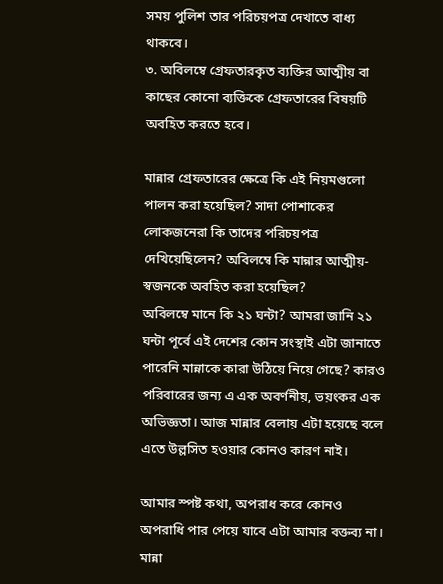সময় পুলিশ তার পরিচয়পত্র দেখাতে বাধ্য থাকবে।
৩. অবিলম্বে গ্রেফতারকৃত ব্যক্তির আত্মীয় বা কাছের কোনো ব্যক্তিকে গ্রেফতারের বিষয়টি অবহিত করতে হবে।

মান্নার গ্রেফতারের ক্ষেত্রে কি এই নিয়মগুলো পালন করা হয়েছিল? সাদা পোশাকের লোকজনেরা কি তাদের পরিচয়পত্র দেখিয়েছিলেন? অবিলম্বে কি মান্নার আত্মীয়-স্বজনকে অবহিত করা হয়েছিল?
অবিলম্বে মানে কি ২১ ঘন্টা? আমরা জানি ২১ ঘন্টা পূর্বে এই দেশের কোন সংস্থাই এটা জানাতে পারেনি মান্নাকে কারা উঠিয়ে নিয়ে গেছে? কারও পরিবারের জন্য এ এক অবর্ণনীয়, ভয়ংকর এক অভিজ্ঞতা। আজ মান্নার বেলায় এটা হয়েছে বলে এতে উল্লসিত হওয়ার কোনও কারণ নাই।

আমার স্পষ্ট কথা, অপরাধ করে কোনও অপরাধি পার পেয়ে যাবে এটা আমার বক্তব্য না। মান্না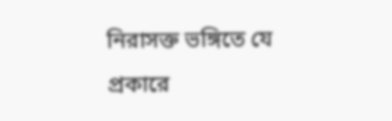নিরাসক্ত ভঙ্গিতে যে প্রকারে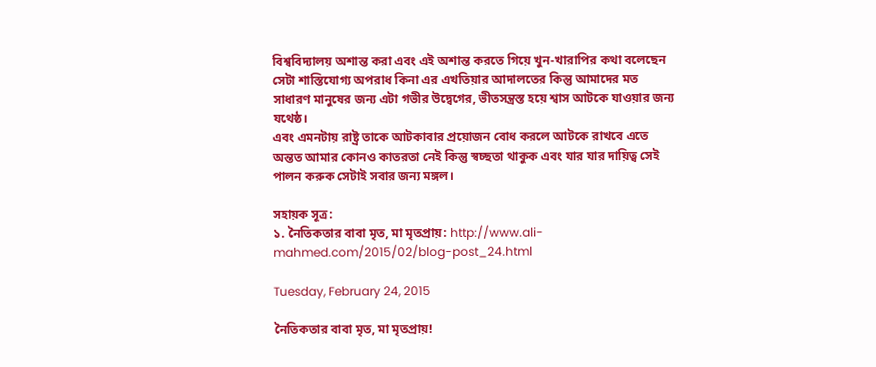বিশ্ববিদ্যালয় অশান্ত করা এবং এই অশান্ত করতে গিয়ে খুন-খারাপির কথা বলেছেন সেটা শাস্তিযোগ্য অপরাধ কিনা এর এখতিয়ার আদালতের কিন্তু আমাদের মত সাধারণ মানুষের জন্য এটা গভীর উদ্বেগের, ভীতসন্ত্রস্ত হয়ে শ্বাস আটকে যাওয়ার জন্য যথেষ্ঠ।
এবং এমনটায় রাষ্ট্র তাকে আটকাবার প্রয়োজন বোধ করলে আটকে রাখবে এতে অন্তত আমার কোনও কাতরতা নেই কিন্তু স্বচ্ছতা থাকুক এবং যার যার দায়িত্ব সেই পালন করুক সেটাই সবার জন্য মঙ্গল।

সহায়ক সূত্র:
১. নৈতিকতার বাবা মৃত, মা মৃতপ্রায়: http://www.ali-mahmed.com/2015/02/blog-post_24.html

Tuesday, February 24, 2015

নৈতিকতার বাবা মৃত, মা মৃতপ্রায়!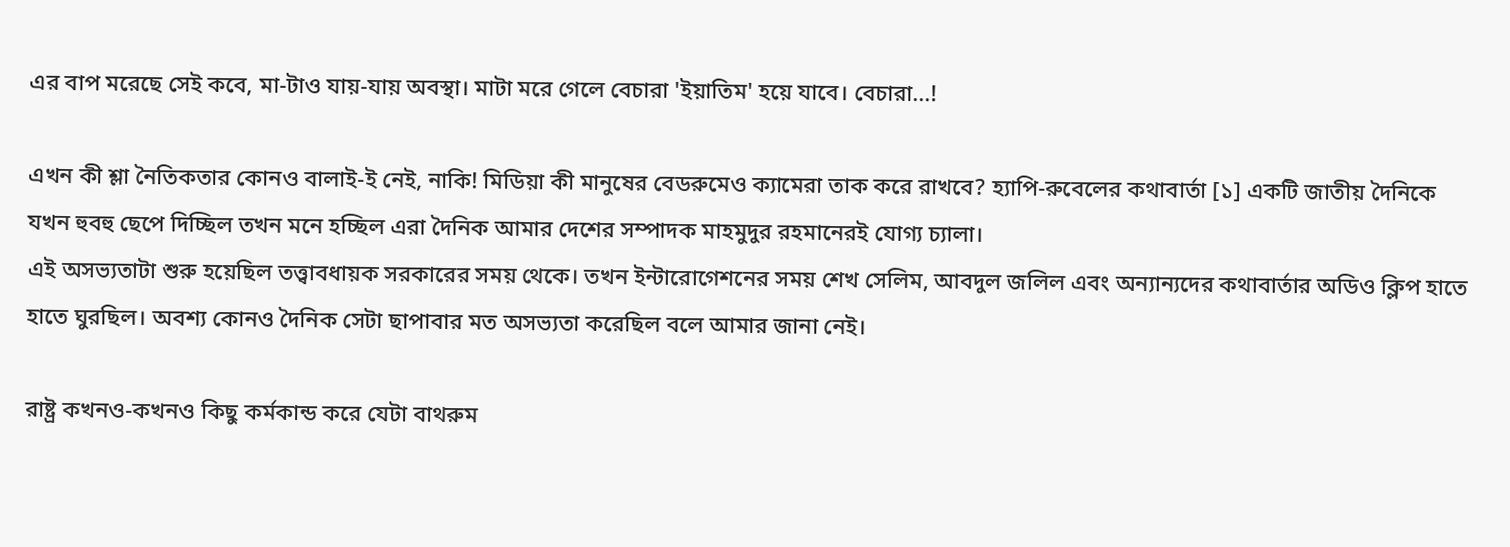এর বাপ মরেছে সেই কবে, মা-টাও যায়-যায় অবস্থা। মাটা মরে গেলে বেচারা 'ইয়াতিম' হয়ে যাবে। বেচারা...!

এখন কী শ্লা নৈতিকতার কোনও বালাই-ই নেই, নাকি! মিডিয়া কী মানুষের বেডরুমেও ক্যামেরা তাক করে রাখবে? হ্যাপি-রুবেলের কথাবার্তা [১] একটি জাতীয় দৈনিকে যখন হুবহু ছেপে দিচ্ছিল তখন মনে হচ্ছিল এরা দৈনিক আমার দেশের সম্পাদক মাহমুদুর রহমানেরই যোগ্য চ্যালা।
এই অসভ্যতাটা শুরু হয়েছিল তত্ত্বাবধায়ক সরকারের সময় থেকে। তখন ইন্টারোগেশনের সময় শেখ সেলিম, আবদুল জলিল এবং অন্যান্যদের কথাবার্তার অডিও ক্লিপ হাতে হাতে ঘুরছিল। অবশ্য কোনও দৈনিক সেটা ছাপাবার মত অসভ্যতা করেছিল বলে আমার জানা নেই।

রাষ্ট্র কখনও-কখনও কিছু কর্মকান্ড করে যেটা বাথরুম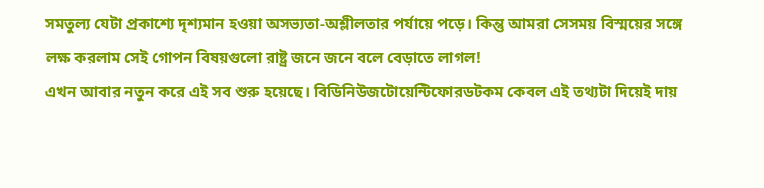সমতুল্য যেটা প্রকাশ্যে দৃশ্যমান হওয়া অসভ্যতা-অশ্লীলতার পর্যায়ে পড়ে। কিন্তু আমরা সেসময় বিস্ময়ের সঙ্গে লক্ষ করলাম সেই গোপন বিষয়গুলো রাষ্ট্র জনে জনে বলে বেড়াতে লাগল!
এখন আবার নতুন করে এই সব শুরু হয়েছে। বিডিনিউজটোয়েন্টিফোরডটকম কেবল এই তথ্যটা দিয়েই দায়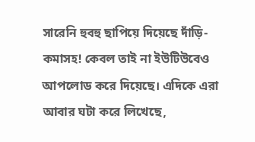সারেনি হুবহু ছাপিয়ে দিয়েছে দাঁড়ি-কমাসহ! কেবল তাই না ইউটিউবেও আপলোড করে দিয়েছে। এদিকে এরা আবার ঘটা করে লিখেছে,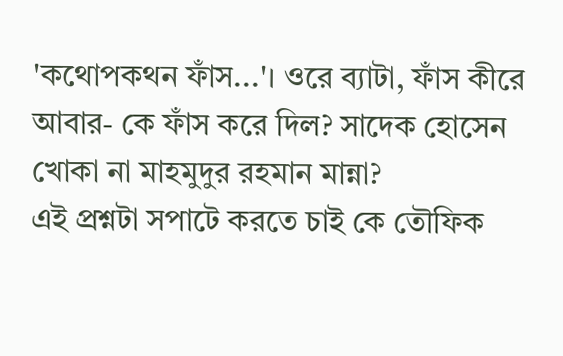'কথোপকথন ফাঁস...'। ওরে ব্যাটা, ফাঁস কীরে আবার- কে ফাঁস করে দিল? সাদেক হোসেন খোকা না মাহমুদুর রহমান মান্না?
এই প্রশ্নটা সপাটে করতে চাই কে তৌফিক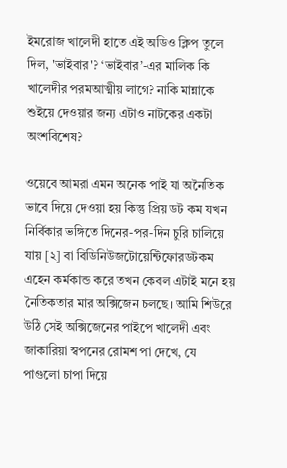ইমরোজ খালেদী হাতে এই অডিও ক্লিপ তুলে দিল, 'ভাইবার'? ‘ভাইবার’-এর মালিক কি খালেদীর পরমআত্মীয় লাগে? নাকি মান্নাকে শুইয়ে দেওয়ার জন্য এটাও নাটকের একটা অংশবিশেষ?

ওয়েবে আমরা এমন অনেক পাই যা অনৈতিক ভাবে দিয়ে দেওয়া হয় কিন্তু প্রিয় ডট কম যখন নির্বিকার ভঙ্গিতে দিনের-পর-দিন চুরি চালিয়ে যায় [২] বা বিডিনিউজটোয়েন্টিফোরডটকম এহেন কর্মকান্ড করে তখন কেবল এটাই মনে হয় নৈতিকতার মার অক্সিজেন চলছে। আমি শিউরে উঠি সেই অক্সিজেনের পাইপে খালেদী এবং জাকারিয়া স্বপনের রোমশ পা দেখে, যে পাগুলো চাপা দিয়ে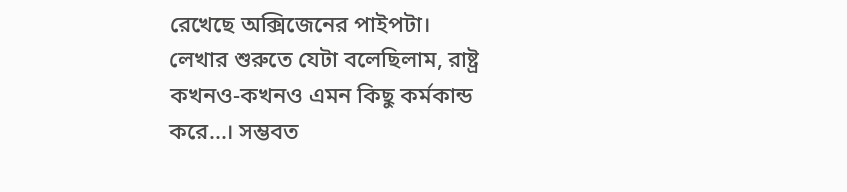রেখেছে অক্সিজেনের পাইপটা।
লেখার শুরুতে যেটা বলেছিলাম, রাষ্ট্র কখনও-কখনও এমন কিছু কর্মকান্ড করে...। সম্ভবত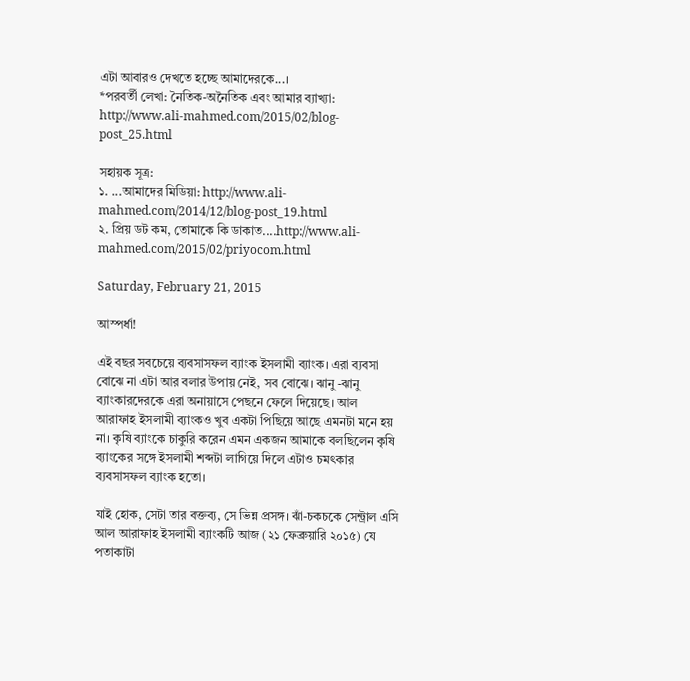এটা আবারও দেখতে হচ্ছে আমাদেরকে...।
*পরবর্তী লেখা: নৈতিক-অনৈতিক এবং আমার ব্যাখ্যা: http://www.ali-mahmed.com/2015/02/blog-post_25.html

সহায়ক সূত্র:
১. ...আমাদের মিডিয়া: http://www.ali-mahmed.com/2014/12/blog-post_19.html
২. প্রিয় ডট কম, তোমাকে কি ডাকাত....http://www.ali-mahmed.com/2015/02/priyocom.html

Saturday, February 21, 2015

আস্পর্ধা!

এই বছর সবচেয়ে ব্যবসাসফল ব্যাংক ইসলামী ব্যাংক। এরা ব্যবসা বোঝে না এটা আর বলার উপায় নেই, সব বোঝে। ঝানু -ঝানু ব্যাংকারদেরকে এরা অনায়াসে পেছনে ফেলে দিয়েছে। আল আরাফাহ ইসলামী ব্যাংকও খুব একটা পিছিয়ে আছে এমনটা মনে হয় না। কৃষি ব্যাংকে চাকুরি করেন এমন একজন আমাকে বলছিলেন কৃষি ব্যাংকের সঙ্গে ইসলামী শব্দটা লাগিয়ে দিলে এটাও চমৎকার ব্যবসাসফল ব্যাংক হতো।

যাই হোক, সেটা তার বক্তব্য, সে ভিন্ন প্রসঙ্গ। ঝাঁ-চকচকে সেন্ট্রাল এসি আল আরাফাহ ইসলামী ব্যাংকটি আজ (২১ ফেব্রুয়ারি ২০১৫) যে পতাকাটা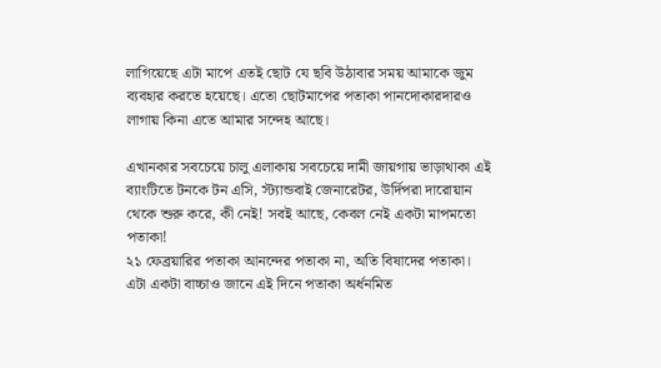লাগিয়েছে এটা মাপে এতই ছোট যে ছবি উঠাবার সময় আমাকে জুম ব্যবহার করতে হয়েছে। এতো ছোটমাপের পতাকা পানদোকারদারও লাগায় কিনা এতে আমার সন্দেহ আছে।

এখানকার সবচেয়ে চালু এলাকায় সবচেয়ে দামী জায়গায় ভাড়াথাকা এই ব্যাংটিতে টনকে টন এসি, স্ট্যান্ডবাই জেনারেটর, উর্দিপরা দারোয়ান থেকে শুরু করে, কী নেই! সবই আছে, কেবল নেই একটা মাপমতো পতাকা!
২১ ফেব্রয়ারির পতাকা আনন্দের পতাকা না, অতি বিষাদের পতাকা। এটা একটা বাচ্চাও জানে এই দিনে পতাকা অর্ধনমিত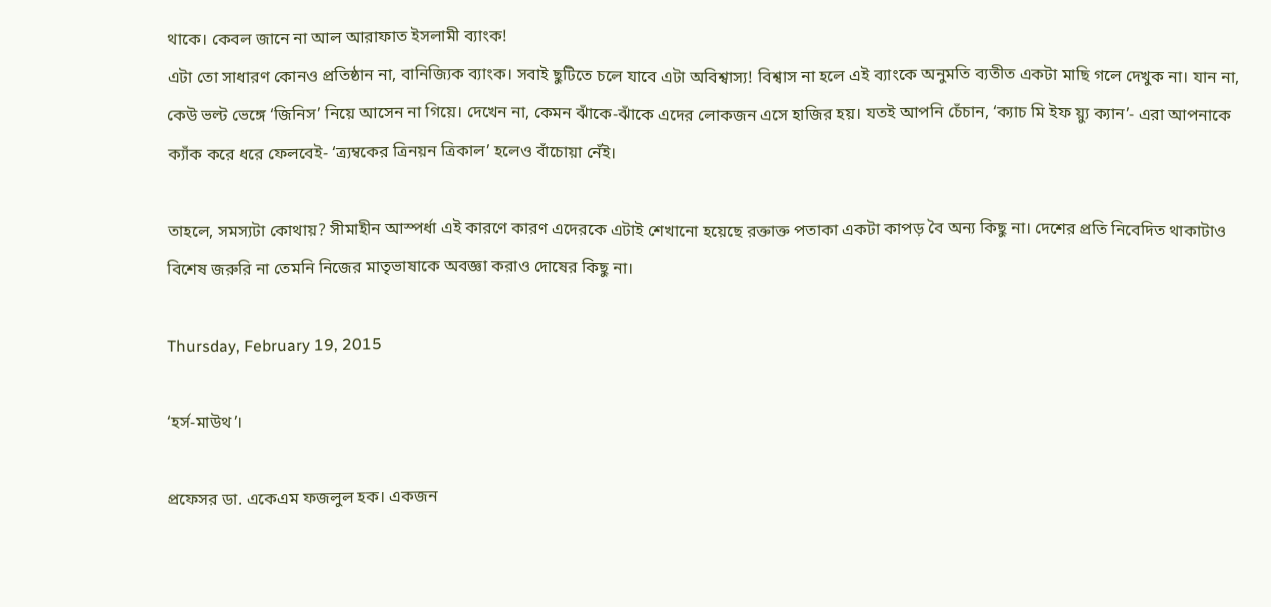থাকে। কেবল জানে না আল আরাফাত ইসলামী ব্যাংক!
এটা তো সাধারণ কোনও প্রতিষ্ঠান না, বানিজ্যিক ব্যাংক। সবাই ছুটিতে চলে যাবে এটা অবিশ্বাস্য! বিশ্বাস না হলে এই ব্যাংকে অনুমতি ব্যতীত একটা মাছি গলে দেখুক না। যান না, কেউ ভল্ট ভেঙ্গে ‘জিনিস’ নিয়ে আসেন না গিয়ে। দেখেন না, কেমন ঝাঁকে-ঝাঁকে এদের লোকজন এসে হাজির হয়। যতই আপনি চেঁচান, ‘ক্যাচ মি ইফ য়্যু ক্যান’- এরা আপনাকে ক্যাঁক করে ধরে ফেলবেই- ‘ত্র্যম্বকের ত্রিনয়ন ত্রিকাল’ হলেও বাঁচোয়া নেঁই।

তাহলে, সমস্যটা কোথায়? সীমাহীন আস্পর্ধা এই কারণে কারণ এদেরকে এটাই শেখানো হয়েছে রক্তাক্ত পতাকা একটা কাপড় বৈ অন্য কিছু না। দেশের প্রতি নিবেদিত থাকাটাও বিশেষ জরুরি না তেমনি নিজের মাতৃভাষাকে অবজ্ঞা করাও দোষের কিছু না।

Thursday, February 19, 2015

‘হর্স-মাউথ’।

প্রফেসর ডা. একেএম ফজলুল হক। একজন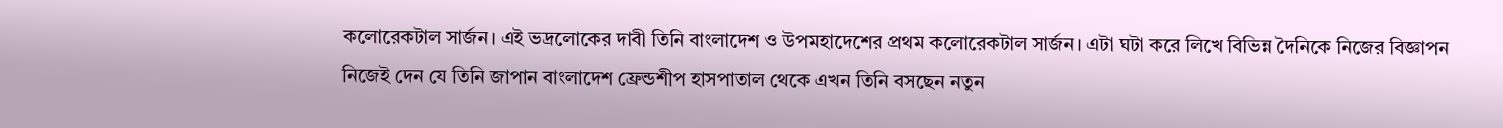কলোরেকটাল সার্জন। এই ভদ্রলোকের দাবী তিনি বাংলাদেশ ও উপমহাদেশের প্রথম কলোরেকটাল সার্জন। এটা ঘটা করে লিখে বিভিন্ন দৈনিকে নিজের বিজ্ঞাপন নিজেই দেন যে তিনি জাপান বাংলাদেশ ফ্রেন্ডশীপ হাসপাতাল থেকে এখন তিনি বসছেন নতুন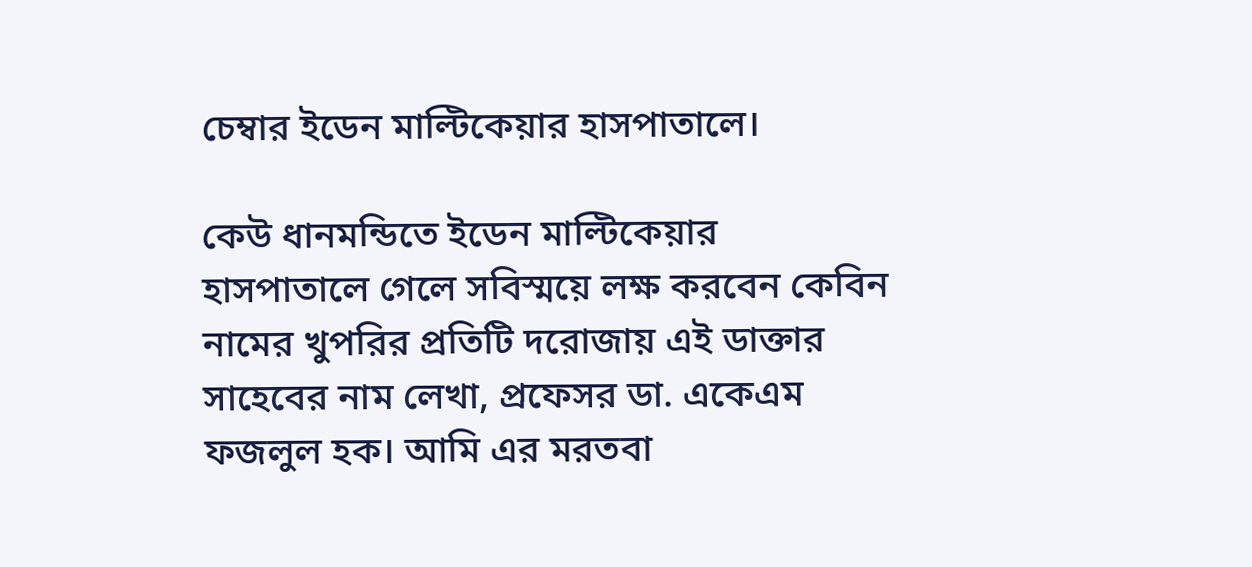চেম্বার ইডেন মাল্টিকেয়ার হাসপাতালে।

কেউ ধানমন্ডিতে ইডেন মাল্টিকেয়ার হাসপাতালে গেলে সবিস্ময়ে লক্ষ করবেন কেবিন নামের খুপরির প্রতিটি দরোজায় এই ডাক্তার সাহেবের নাম লেখা, প্রফেসর ডা. একেএম ফজলুল হক। আমি এর মরতবা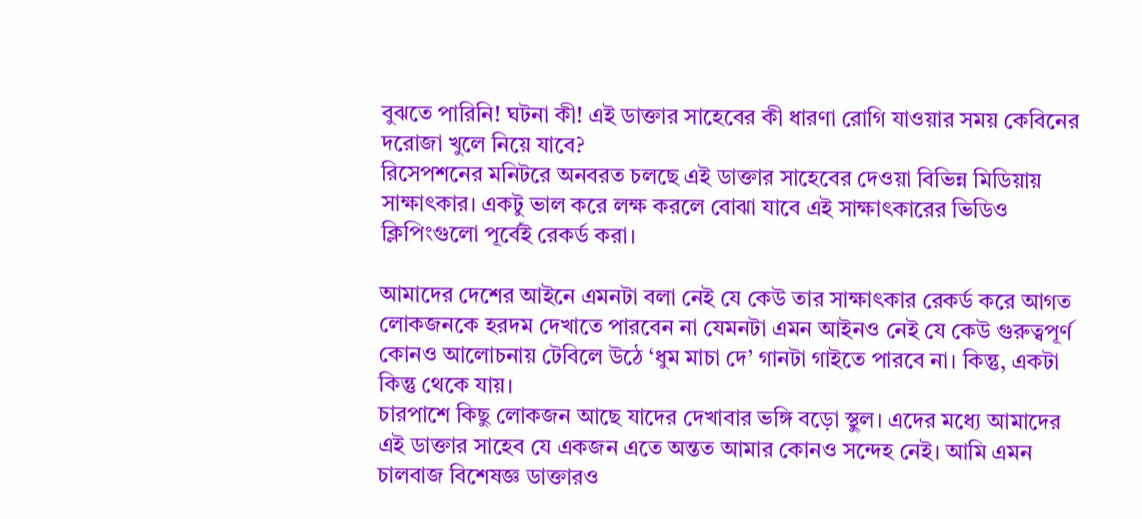বুঝতে পারিনি! ঘটনা কী! এই ডাক্তার সাহেবের কী ধারণা রোগি যাওয়ার সময় কেবিনের দরোজা খুলে নিয়ে যাবে?
রিসেপশনের মনিটরে অনবরত চলছে এই ডাক্তার সাহেবের দেওয়া বিভিন্ন মিডিয়ায় সাক্ষাৎকার। একটু ভাল করে লক্ষ করলে বোঝা যাবে এই সাক্ষাৎকারের ভিডিও ক্লিপিংগুলো পূর্বেই রেকর্ড করা।

আমাদের দেশের আইনে এমনটা বলা নেই যে কেউ তার সাক্ষাৎকার রেকর্ড করে আগত লোকজনকে হরদম দেখাতে পারবেন না যেমনটা এমন আইনও নেই যে কেউ গুরুত্বপূর্ণ কোনও আলোচনায় টেবিলে উঠে ‘ধুম মাচা দে’ গানটা গাইতে পারবে না। কিন্তু, একটা কিন্তু থেকে যায়।
চারপাশে কিছু লোকজন আছে যাদের দেখাবার ভঙ্গি বড়ো স্থুল। এদের মধ্যে আমাদের এই ডাক্তার সাহেব যে একজন এতে অন্তত আমার কোনও সন্দেহ নেই। আমি এমন চালবাজ বিশেষজ্ঞ ডাক্তারও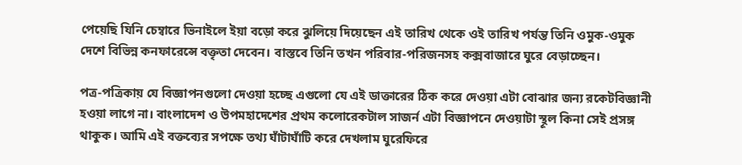পেয়েছি যিনি চেম্বারে ভিনাইলে ইয়া বড়ো করে ঝুলিয়ে দিয়েছেন এই তারিখ থেকে ওই তারিখ পর্যন্ত তিনি ওমুক-ওমুক দেশে বিভিন্ন কনফারেন্সে বক্তৃতা দেবেন। বাস্তবে তিনি তখন পরিবার-পরিজনসহ কক্সবাজারে ঘুরে বেড়াচ্ছেন।

পত্র-পত্রিকায় যে বিজ্ঞাপনগুলো দেওয়া হচ্ছে এগুলো যে এই ডাক্তারের ঠিক করে দেওয়া এটা বোঝার জন্য রকেটবিজ্ঞানী হওয়া লাগে না। বাংলাদেশ ও উপমহাদেশের প্রথম কলোরেকটাল সাজর্ন এটা বিজ্ঞাপনে দেওয়াটা স্থূল কিনা সেই প্রসঙ্গ থাকুক। আমি এই বক্তব্যের সপক্ষে তথ্য ঘাঁটাঘাঁটি করে দেখলাম ঘুরেফিরে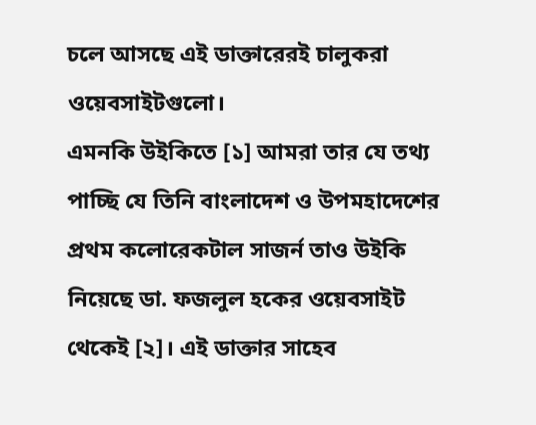চলে আসছে এই ডাক্তারেরই চালুকরা ওয়েবসাইটগুলো।
এমনকি উইকিতে [১] আমরা তার যে তথ্য পাচ্ছি যে তিনি বাংলাদেশ ও উপমহাদেশের প্রথম কলোরেকটাল সাজর্ন তাও উইকি নিয়েছে ডা. ফজলুল হকের ওয়েবসাইট থেকেই [২]। এই ডাক্তার সাহেব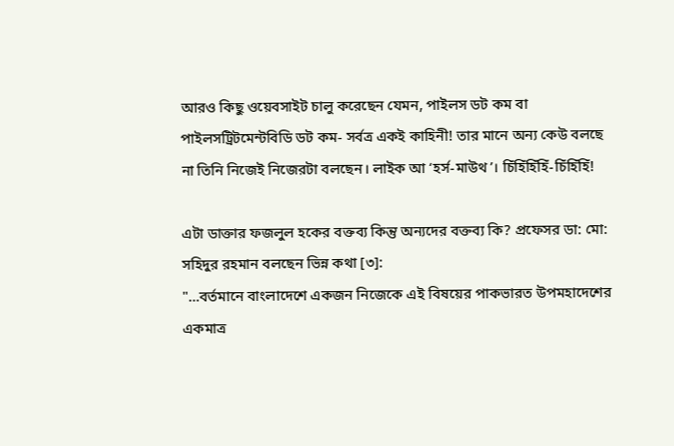আরও কিছু ওয়েবসাইট চালু করেছেন যেমন, পাইলস ডট কম বা পাইলসট্রিটমেন্টবিডি ডট কম- সর্বত্র একই কাহিনী! তার মানে অন্য কেউ বলছে না তিনি নিজেই নিজেরটা বলছেন। লাইক আ ‘হর্স-মাউথ’। চিঁহিঁহিঁহিঁ-চিঁহিঁহিঁ!

এটা ডাক্তার ফজলুল হকের বক্তব্য কিন্তু অন্যদের বক্তব্য কি? প্রফেসর ডা: মো: সহিদুর রহমান বলছেন ভিন্ন কথা [৩]:
"…বর্তমানে বাংলাদেশে একজন নিজেকে এই বিষয়ের পাকভারত উপমহাদেশের একমাত্র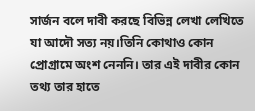সার্জন বলে দাবী করছে বিভিন্ন লেখা লেখিতে যা আদৌ সত্য নয়।তিনি কোথাও কোন প্রোগ্রামে অংশ নেননি। তার এই দাবীর কোন তথ্য তার হাতে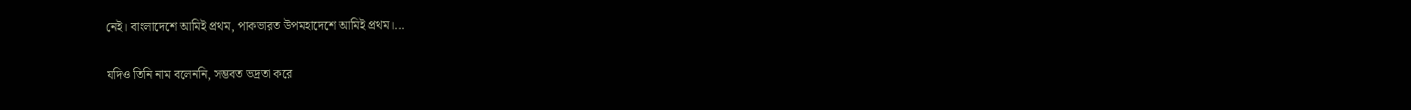নেই। বাংলাদেশে আমিই প্রথম, পাকভারত উপমহাদেশে আমিই প্রথম।...

যদিও তিনি নাম বলেননি, সম্ভবত ভদ্রতা করে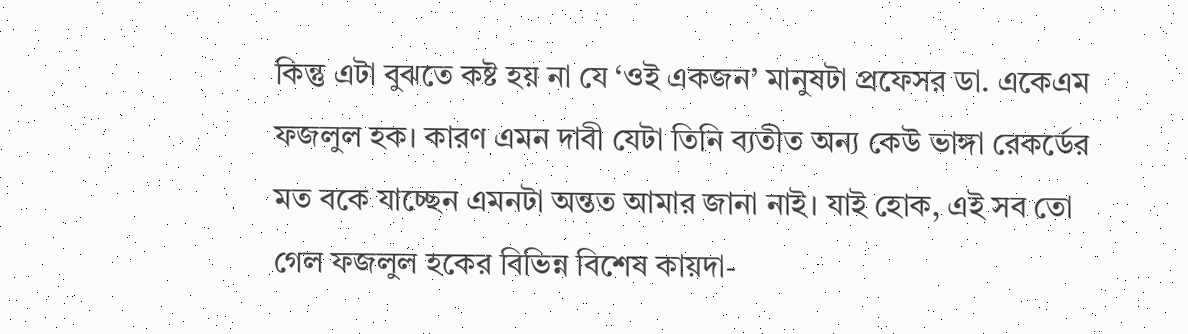কিন্তু এটা বুঝতে কষ্ট হয় না যে ‘ওই একজন’ মানুষটা প্রফেসর ডা. একেএম ফজলুল হক। কারণ এমন দাবী যেটা তিনি ব্যতীত অন্য কেউ ভাঙ্গা রেকর্ডের মত বকে যাচ্ছেন এমনটা অন্তত আমার জানা নাই। যাই হোক, এই সব তো গেল ফজলুল হকের বিভিন্ন বিশেষ কায়দা-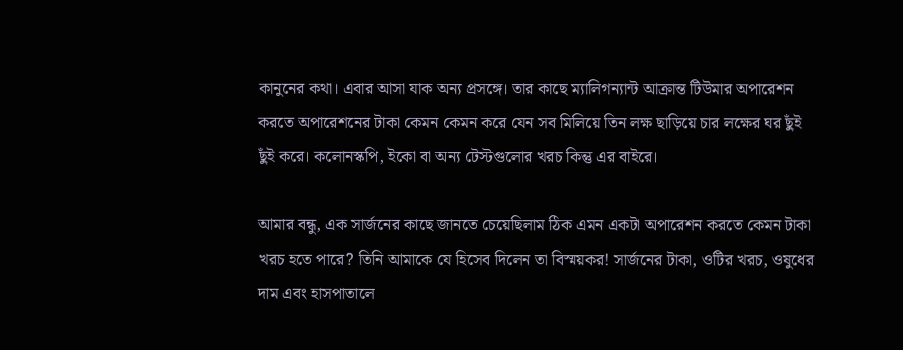কানুনের কথা। এবার আসা যাক অন্য প্রসঙ্গে। তার কাছে ম্যালিগন্যান্ট আক্রান্ত টিউমার অপারেশন করতে অপারেশনের টাকা কেমন কেমন করে যেন সব মিলিয়ে তিন লক্ষ ছাড়িয়ে চার লক্ষের ঘর ছুঁই ছুঁই করে। কলোনস্কপি, ইকো বা অন্য টেস্টগুলোর খরচ কিন্তু এর বাইরে।

আমার বন্ধু, এক সার্জনের কাছে জানতে চেয়েছিলাম ঠিক এমন একটা অপারেশন করতে কেমন টাকা খরচ হতে পারে? তিনি আমাকে যে হিসেব দিলেন তা বিস্ময়কর! সার্জনের টাকা, ওটির খরচ, ওষুধের দাম এবং হাসপাতালে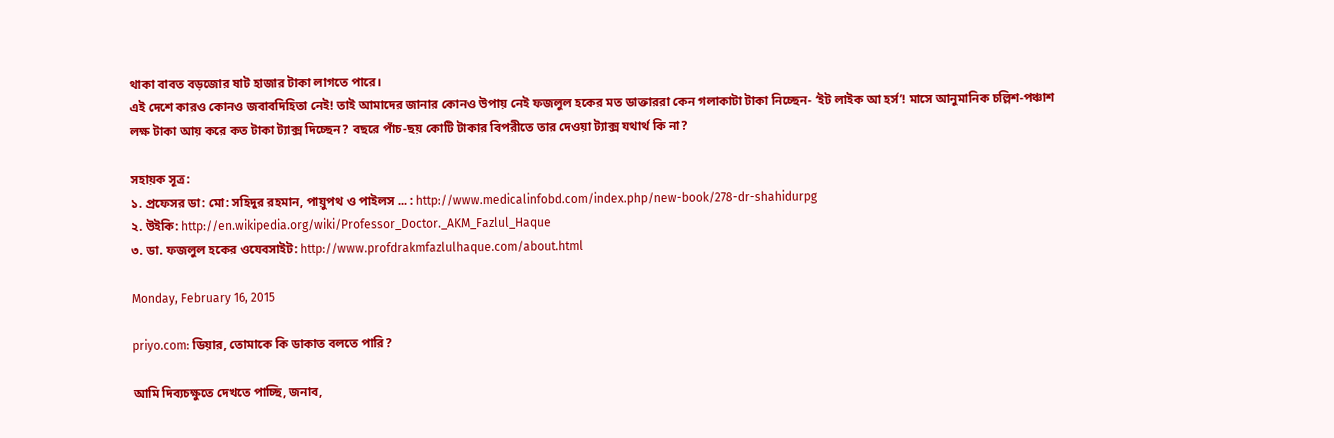থাকা বাবত বড়জোর ষাট হাজার টাকা লাগতে পারে।
এই দেশে কারও কোনও জবাবদিহিতা নেই! তাই আমাদের জানার কোনও উপায় নেই ফজলুল হকের মত ডাক্তাররা কেন গলাকাটা টাকা নিচ্ছেন- ‘ইট লাইক আ হর্স’! মাসে আনুমানিক চল্লিশ-পঞ্চাশ লক্ষ টাকা আয় করে কত টাকা ট্যাক্স দিচ্ছেন? বছরে পাঁচ-ছয় কোটি টাকার বিপরীতে তার দেওয়া ট্যাক্স যথার্থ কি না?

সহায়ক সূত্র:
১. প্রফেসর ডা: মো: সহিদুর রহমান, পায়ুপথ ও পাইলস ... : http://www.medicalinfobd.com/index.php/new-book/278-dr-shahidurpg
২. উইকি: http://en.wikipedia.org/wiki/Professor_Doctor._AKM_Fazlul_Haque
৩. ডা. ফজলুল হকের ওযেবসাইট: http://www.profdrakmfazlulhaque.com/about.html

Monday, February 16, 2015

priyo.com: ডিয়ার, তোমাকে কি ডাকাত বলতে পারি?

আমি দিব্যচক্ষুতে দেখতে পাচ্ছি, জনাব,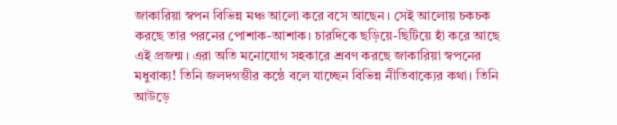জাকারিয়া স্বপন বিভিন্ন মঞ্চ আলো করে বসে আছেন। সেই আলোয় চকচক করছে তার পরনের পোশাক-আশাক। চারদিকে ছড়িয়ে-ছিটিয়ে হাঁ করে আছে এই প্রজন্ম। এরা অতি মনোযোগ সহকারে শ্রবণ করছে জাকারিয়া স্বপনের মধুবাক্য! তিনি জলদগম্ভীর কন্ঠে বলে যাচ্ছেন বিভিন্ন নীতিবাক্যের কথা। তিনি আউড়ে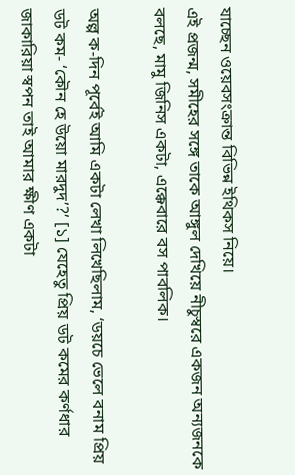যাচ্ছেন ওয়েবসংক্রান্ত বিভিন্ন ইথিকস নিয়ে।
এই প্রজন্ম, সমীহের সঙ্গে তাকে আঙ্গুল দেখিয়ে নীচুস্বরে একজন অন্যজনকে বলছে, মামু জিনিস একটা, এক্কেবারে বস পাবলিক।

অল্প ক-দিন পূর্বেই আমি একটা লেখা লিখেছিলাম, ‘ডয়চে ভেলে বনাম প্রিয় ডট কম- ‘কৌন হে উয়ো মারদুদ’?’ [১] যেহেতু প্রিয় ডট কমের কর্ণধার জাকারিয়া স্বপন তাই আমার ক্ষীণ একটা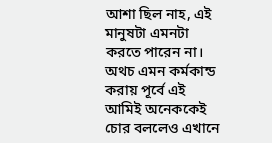আশা ছিল নাহ, এই মানুষটা এমনটা করতে পারেন না। অথচ এমন কর্মকান্ড করায় পূর্বে এই আমিই অনেককেই চোর বললেও এখানে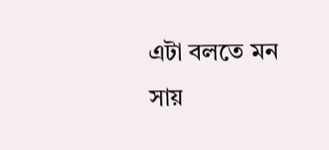এটা বলতে মন সায়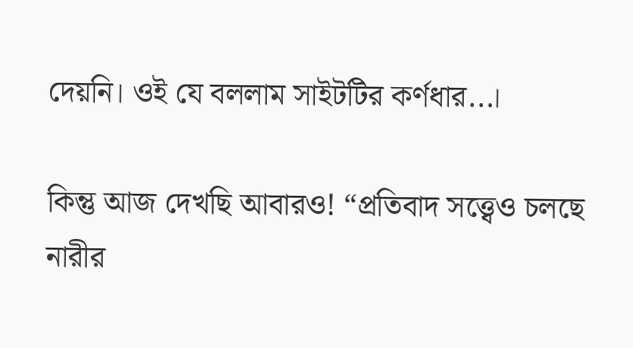দেয়নি। ওই যে বললাম সাইটটির কর্ণধার...।

কিন্তু আজ দেখছি আবারও! “প্রতিবাদ সত্ত্বেও চলছে নারীর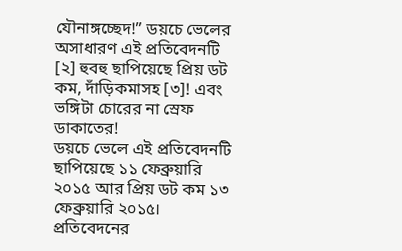যৌনাঙ্গচ্ছেদ!” ডয়চে ভেলের অসাধারণ এই প্রতিবেদনটি [২] হুবহু ছাপিয়েছে প্রিয় ডট কম, দাঁড়িকমাসহ [৩]! এবং ভঙ্গিটা চোরের না স্রেফ ডাকাতের!
ডয়চে ভেলে এই প্রতিবেদনটি ছাপিয়েছে ১১ ফেব্রুয়ারি ২০১৫ আর প্রিয় ডট কম ১৩ ফেব্রুয়ারি ২০১৫। প্রতিবেদনের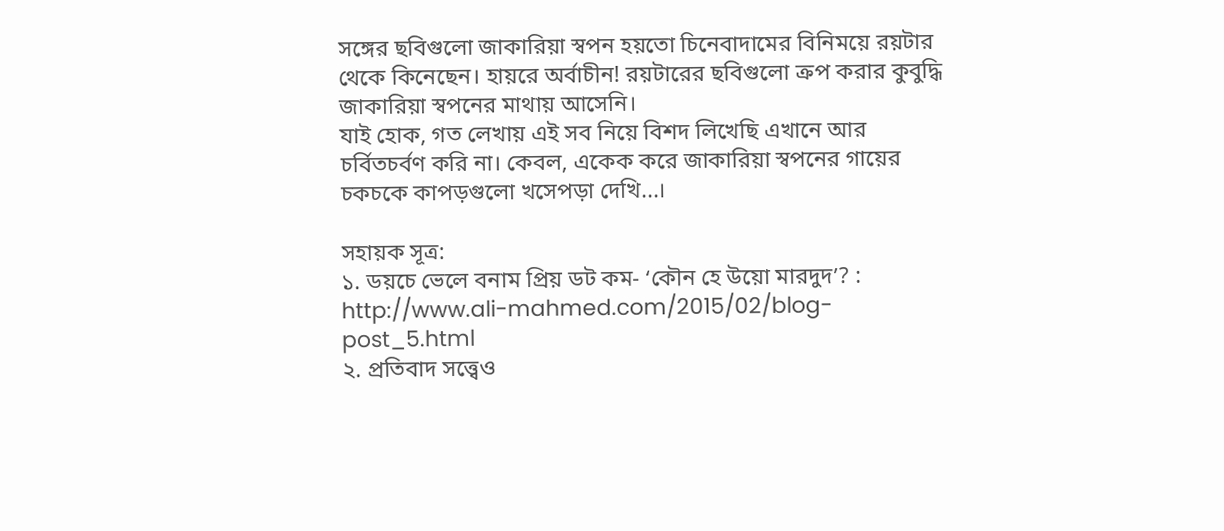সঙ্গের ছবিগুলো জাকারিয়া স্বপন হয়তো চিনেবাদামের বিনিময়ে রয়টার থেকে কিনেছেন। হায়রে অর্বাচীন! রয়টারের ছবিগুলো ক্রপ করার কুবুদ্ধি জাকারিয়া স্বপনের মাথায় আসেনি।
যাই হোক, গত লেখায় এই সব নিয়ে বিশদ লিখেছি এখানে আর চর্বিতচর্বণ করি না। কেবল, একেক করে জাকারিয়া স্বপনের গায়ের চকচকে কাপড়গুলো খসেপড়া দেখি...।

সহায়ক সূত্র:
১. ডয়চে ভেলে বনাম প্রিয় ডট কম- ‘কৌন হে উয়ো মারদুদ’? : http://www.ali-mahmed.com/2015/02/blog-post_5.html
২. প্রতিবাদ সত্ত্বেও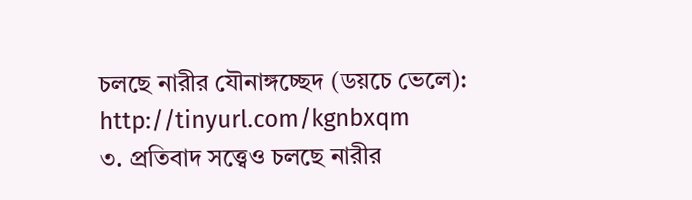চলছে নারীর যৌনাঙ্গচ্ছেদ (ডয়চে ভেলে): http://tinyurl.com/kgnbxqm
৩. প্রতিবাদ সত্ত্বেও চলছে নারীর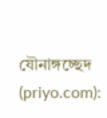যৌনাঙ্গচ্ছেদ (priyo.com):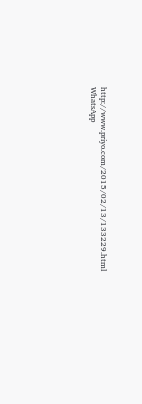http://www.priyo.com/2015/02/13/133229.html
WhatsApp